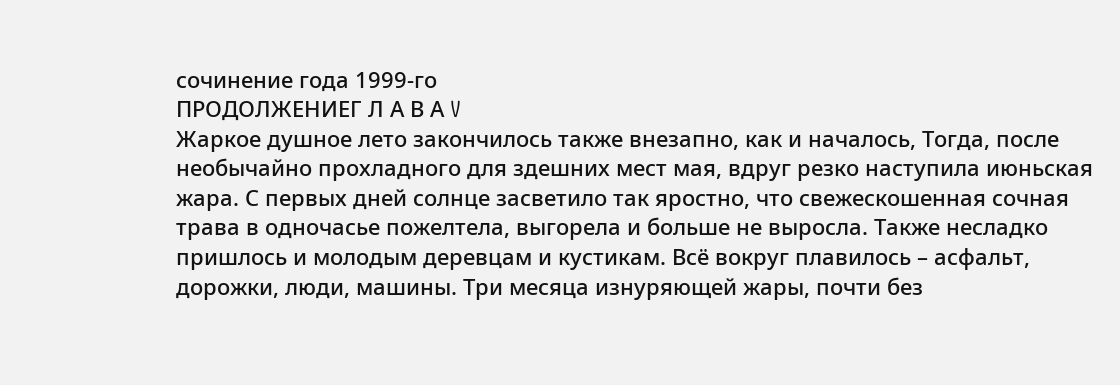сочинение года 1999-го
ПРОДОЛЖЕНИЕГ Л А В А V
Жаркое душное лето закончилось также внезапно, как и началось, Тогда, после необычайно прохладного для здешних мест мая, вдруг резко наступила июньская жара. С первых дней солнце засветило так яростно, что свежескошенная сочная трава в одночасье пожелтела, выгорела и больше не выросла. Также несладко пришлось и молодым деревцам и кустикам. Всё вокруг плавилось – асфальт, дорожки, люди, машины. Три месяца изнуряющей жары, почти без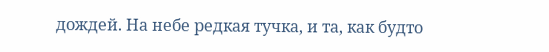дождей. На небе редкая тучка, и та, как будто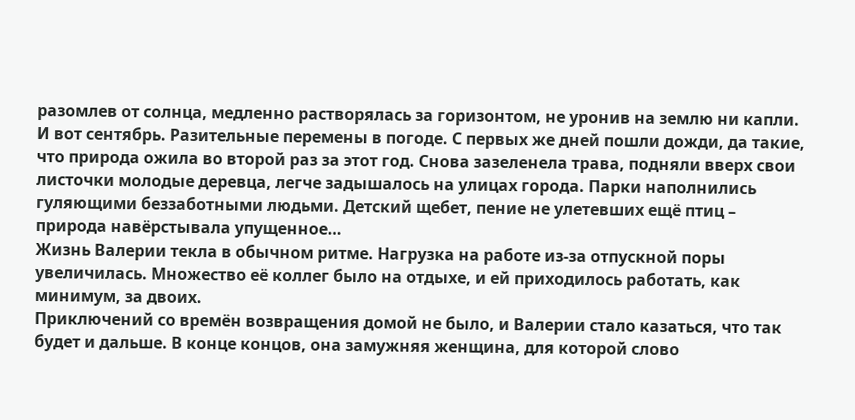разомлев от солнца, медленно растворялась за горизонтом, не уронив на землю ни капли.
И вот сентябрь. Разительные перемены в погоде. С первых же дней пошли дожди, да такие, что природа ожила во второй раз за этот год. Снова зазеленела трава, подняли вверх свои листочки молодые деревца, легче задышалось на улицах города. Парки наполнились гуляющими беззаботными людьми. Детский щебет, пение не улетевших ещё птиц – природа навёрстывала упущенное…
Жизнь Валерии текла в обычном ритме. Нагрузка на работе из-за отпускной поры увеличилась. Множество её коллег было на отдыхе, и ей приходилось работать, как минимум, за двоих.
Приключений со времён возвращения домой не было, и Валерии стало казаться, что так будет и дальше. В конце концов, она замужняя женщина, для которой слово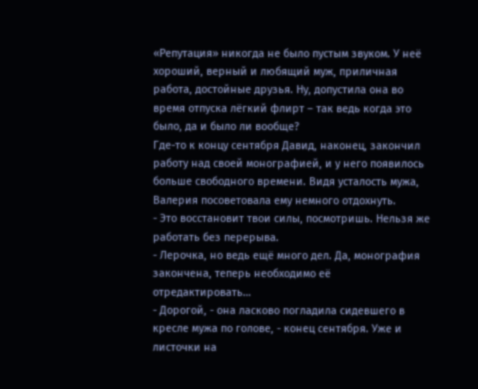«Репутация» никогда не было пустым звуком. У неё хороший, верный и любящий муж, приличная работа, достойные друзья. Ну, допустила она во время отпуска лёгкий флирт – так ведь когда это было, да и было ли вообще?
Где-то к концу сентября Давид, наконец, закончил работу над своей монографией, и у него появилось больше свободного времени. Видя усталость мужа, Валерия посоветовала ему немного отдохнуть.
- Это восстановит твои силы, посмотришь. Нельзя же работать без перерыва.
- Лерочка, но ведь ещё много дел. Да, монография закончена, теперь необходимо её отредактировать…
- Дорогой, - она ласково погладила сидевшего в кресле мужа по голове, - конец сентября. Уже и листочки на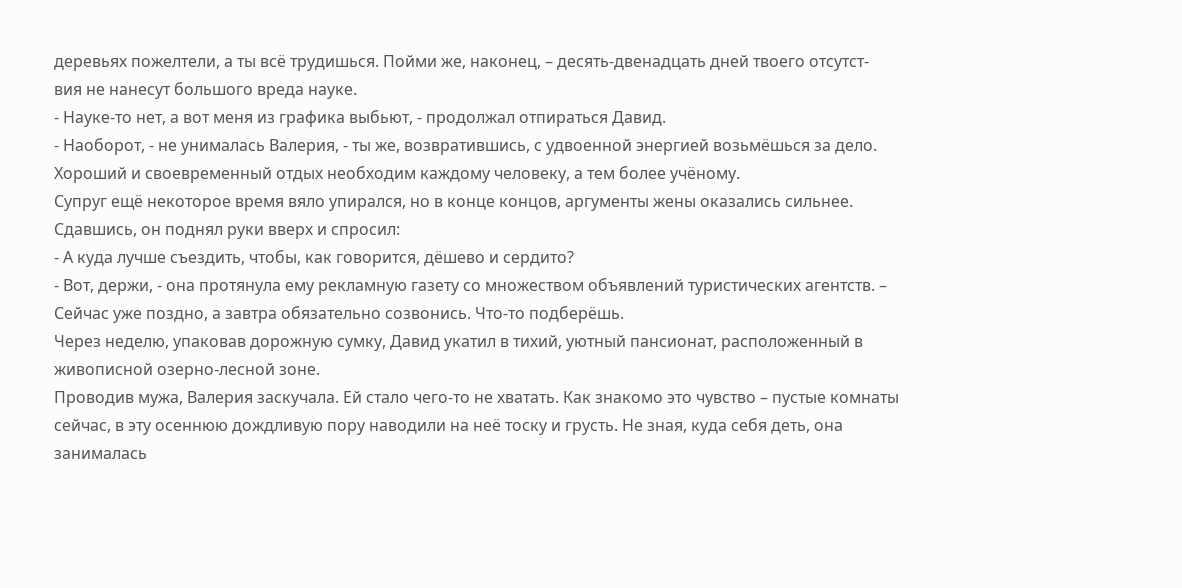деревьях пожелтели, а ты всё трудишься. Пойми же, наконец, – десять-двенадцать дней твоего отсутст-
вия не нанесут большого вреда науке.
- Науке-то нет, а вот меня из графика выбьют, - продолжал отпираться Давид.
- Наоборот, - не унималась Валерия, - ты же, возвратившись, с удвоенной энергией возьмёшься за дело. Хороший и своевременный отдых необходим каждому человеку, а тем более учёному.
Супруг ещё некоторое время вяло упирался, но в конце концов, аргументы жены оказались сильнее.
Сдавшись, он поднял руки вверх и спросил:
- А куда лучше съездить, чтобы, как говорится, дёшево и сердито?
- Вот, держи, - она протянула ему рекламную газету со множеством объявлений туристических агентств. – Сейчас уже поздно, а завтра обязательно созвонись. Что-то подберёшь.
Через неделю, упаковав дорожную сумку, Давид укатил в тихий, уютный пансионат, расположенный в живописной озерно-лесной зоне.
Проводив мужа, Валерия заскучала. Ей стало чего-то не хватать. Как знакомо это чувство – пустые комнаты сейчас, в эту осеннюю дождливую пору наводили на неё тоску и грусть. Не зная, куда себя деть, она занималась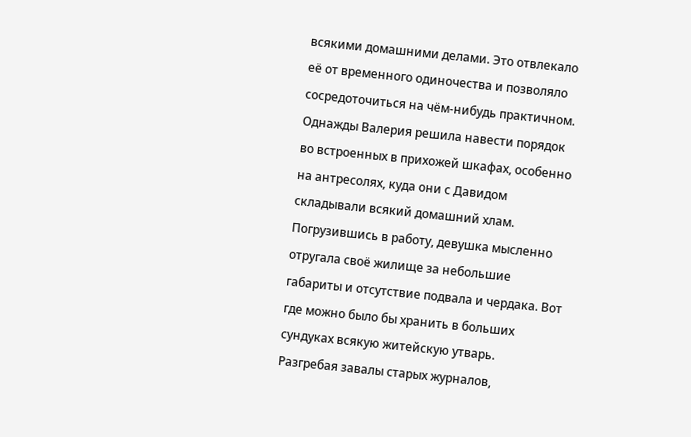всякими домашними делами. Это отвлекало её от временного одиночества и позволяло сосредоточиться на чём-нибудь практичном.
Однажды Валерия решила навести порядок во встроенных в прихожей шкафах, особенно на антресолях, куда они с Давидом складывали всякий домашний хлам.
Погрузившись в работу, девушка мысленно отругала своё жилище за небольшие габариты и отсутствие подвала и чердака. Вот где можно было бы хранить в больших сундуках всякую житейскую утварь.
Разгребая завалы старых журналов,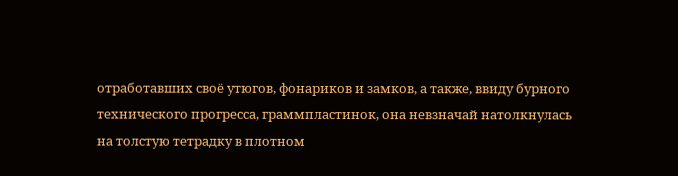отработавших своё утюгов, фонариков и замков, а также, ввиду бурного технического прогресса, граммпластинок, она невзначай натолкнулась на толстую тетрадку в плотном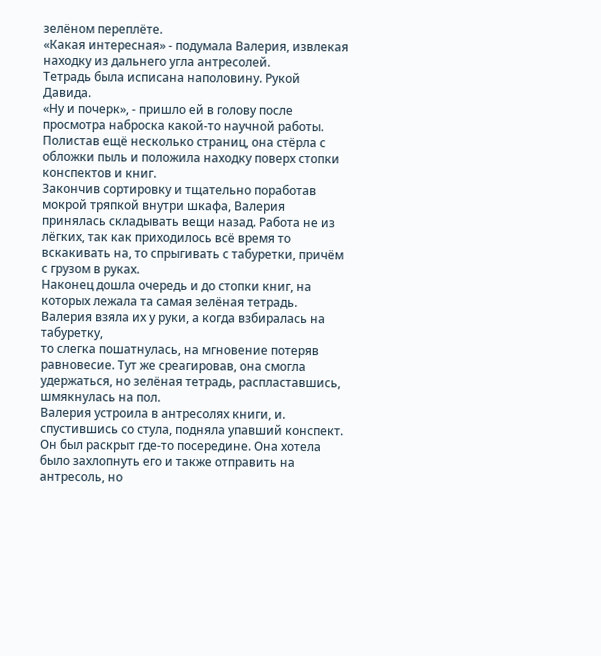зелёном переплёте.
«Какая интересная» - подумала Валерия, извлекая находку из дальнего угла антресолей.
Тетрадь была исписана наполовину. Рукой Давида.
«Ну и почерк», - пришло ей в голову после просмотра наброска какой-то научной работы. Полистав ещё несколько страниц, она стёрла с обложки пыль и положила находку поверх стопки конспектов и книг.
Закончив сортировку и тщательно поработав мокрой тряпкой внутри шкафа, Валерия принялась складывать вещи назад. Работа не из лёгких, так как приходилось всё время то вскакивать на, то спрыгивать с табуретки, причём с грузом в руках.
Наконец дошла очередь и до стопки книг, на которых лежала та самая зелёная тетрадь. Валерия взяла их у руки, а когда взбиралась на табуретку,
то слегка пошатнулась, на мгновение потеряв равновесие. Тут же среагировав, она смогла удержаться, но зелёная тетрадь, распластавшись, шмякнулась на пол.
Валерия устроила в антресолях книги, и. спустившись со стула, подняла упавший конспект. Он был раскрыт где-то посередине. Она хотела было захлопнуть его и также отправить на антресоль, но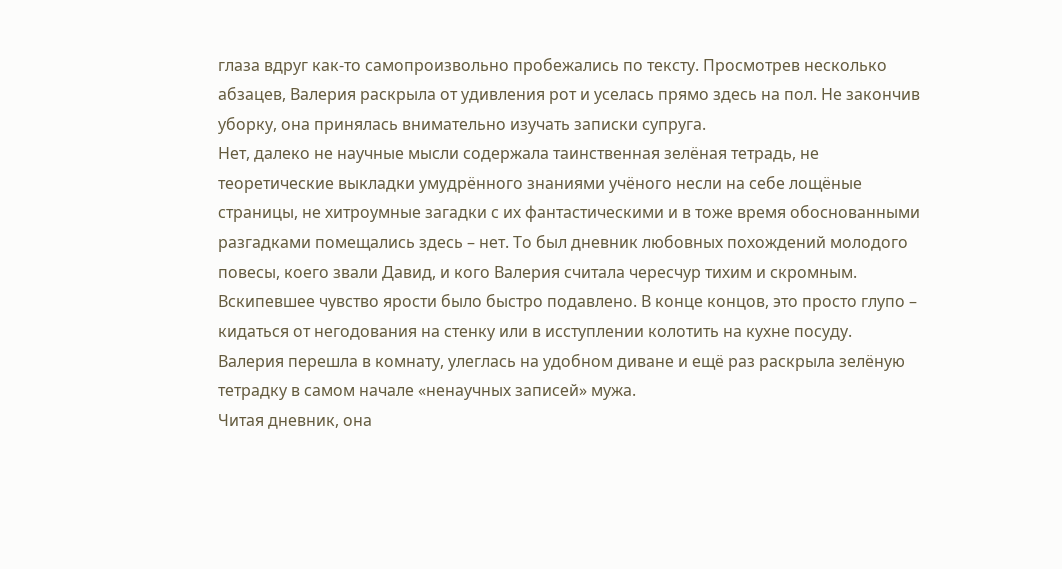глаза вдруг как-то самопроизвольно пробежались по тексту. Просмотрев несколько абзацев, Валерия раскрыла от удивления рот и уселась прямо здесь на пол. Не закончив уборку, она принялась внимательно изучать записки супруга.
Нет, далеко не научные мысли содержала таинственная зелёная тетрадь, не теоретические выкладки умудрённого знаниями учёного несли на себе лощёные страницы, не хитроумные загадки с их фантастическими и в тоже время обоснованными разгадками помещались здесь – нет. То был дневник любовных похождений молодого повесы, коего звали Давид, и кого Валерия считала чересчур тихим и скромным.
Вскипевшее чувство ярости было быстро подавлено. В конце концов, это просто глупо – кидаться от негодования на стенку или в исступлении колотить на кухне посуду.
Валерия перешла в комнату, улеглась на удобном диване и ещё раз раскрыла зелёную тетрадку в самом начале «ненаучных записей» мужа.
Читая дневник, она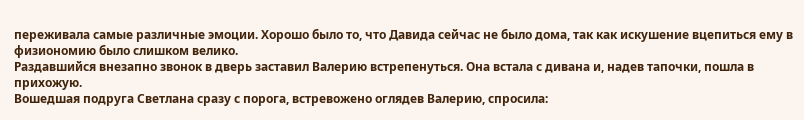переживала самые различные эмоции. Хорошо было то, что Давида сейчас не было дома, так как искушение вцепиться ему в физиономию было слишком велико.
Раздавшийся внезапно звонок в дверь заставил Валерию встрепенуться. Она встала с дивана и, надев тапочки, пошла в прихожую.
Вошедшая подруга Светлана сразу с порога, встревожено оглядев Валерию, спросила: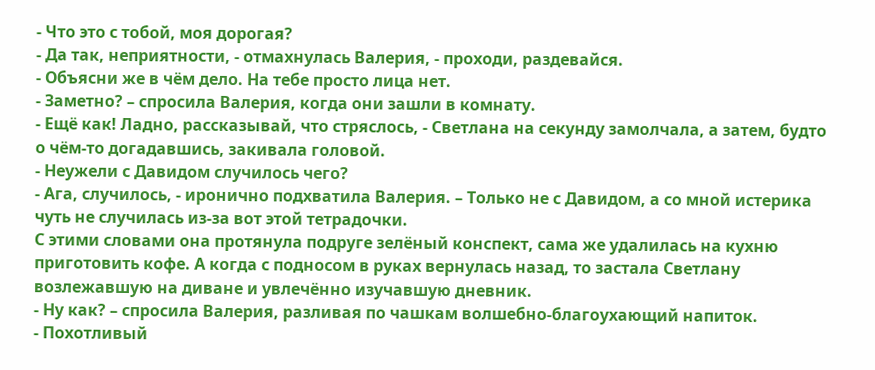- Что это с тобой, моя дорогая?
- Да так, неприятности, - отмахнулась Валерия, - проходи, раздевайся.
- Объясни же в чём дело. На тебе просто лица нет.
- Заметно? – спросила Валерия, когда они зашли в комнату.
- Ещё как! Ладно, рассказывай, что стряслось, - Светлана на секунду замолчала, а затем, будто о чём-то догадавшись, закивала головой.
- Неужели с Давидом случилось чего?
- Ага, случилось, - иронично подхватила Валерия. – Только не с Давидом, а со мной истерика чуть не случилась из-за вот этой тетрадочки.
С этими словами она протянула подруге зелёный конспект, сама же удалилась на кухню приготовить кофе. А когда с подносом в руках вернулась назад, то застала Светлану возлежавшую на диване и увлечённо изучавшую дневник.
- Ну как? – спросила Валерия, разливая по чашкам волшебно-благоухающий напиток.
- Похотливый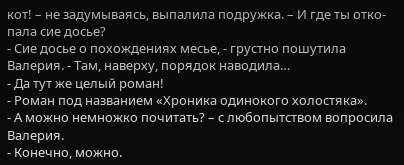кот! – не задумываясь, выпалила подружка. – И где ты отко-
пала сие досье?
- Сие досье о похождениях месье, - грустно пошутила Валерия. - Там, наверху, порядок наводила…
- Да тут же целый роман!
- Роман под названием «Хроника одинокого холостяка».
- А можно немножко почитать? – с любопытством вопросила Валерия.
- Конечно, можно.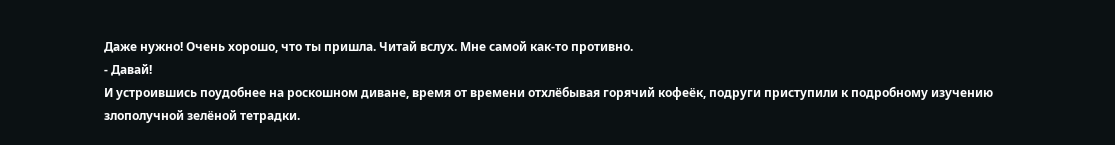Даже нужно! Очень хорошо, что ты пришла. Читай вслух. Мне самой как-то противно.
- Давай!
И устроившись поудобнее на роскошном диване, время от времени отхлёбывая горячий кофеёк, подруги приступили к подробному изучению злополучной зелёной тетрадки.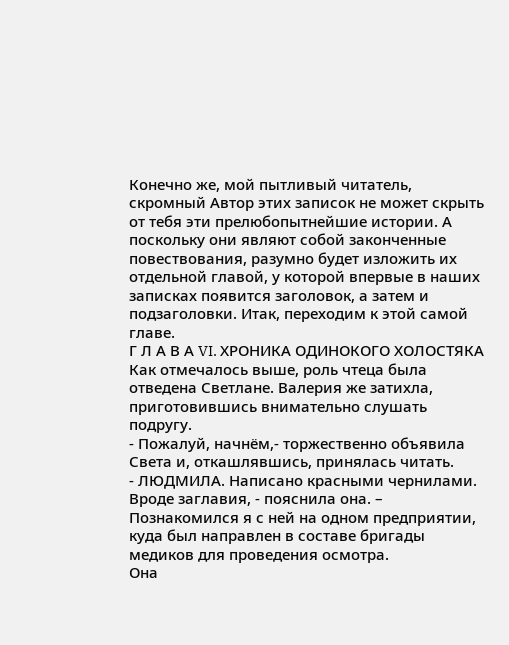Конечно же, мой пытливый читатель, скромный Автор этих записок не может скрыть от тебя эти прелюбопытнейшие истории. А поскольку они являют собой законченные повествования, разумно будет изложить их отдельной главой, у которой впервые в наших записках появится заголовок, а затем и подзаголовки. Итак, переходим к этой самой главе.
Г Л А В А VI. ХРОНИКА ОДИНОКОГО ХОЛОСТЯКА
Как отмечалось выше, роль чтеца была отведена Светлане. Валерия же затихла, приготовившись внимательно слушать подругу.
- Пожалуй, начнём,- торжественно объявила Света и, откашлявшись, принялась читать.
- ЛЮДМИЛА. Написано красными чернилами. Вроде заглавия, - пояснила она. – Познакомился я с ней на одном предприятии, куда был направлен в составе бригады медиков для проведения осмотра.
Она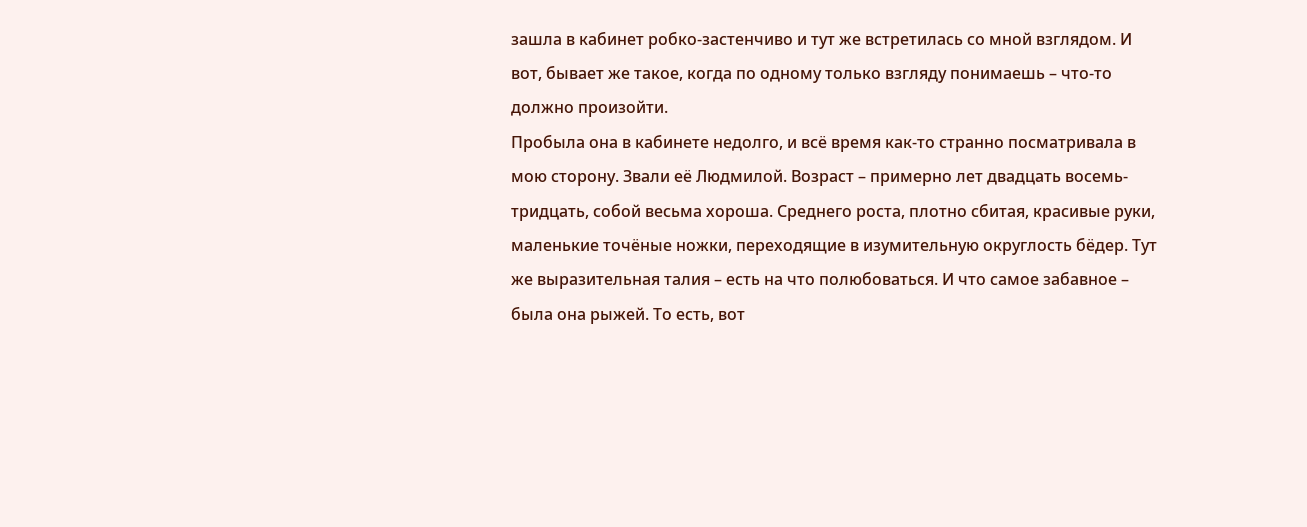зашла в кабинет робко-застенчиво и тут же встретилась со мной взглядом. И вот, бывает же такое, когда по одному только взгляду понимаешь – что-то должно произойти.
Пробыла она в кабинете недолго, и всё время как-то странно посматривала в мою сторону. Звали её Людмилой. Возраст – примерно лет двадцать восемь-тридцать, собой весьма хороша. Среднего роста, плотно сбитая, красивые руки, маленькие точёные ножки, переходящие в изумительную округлость бёдер. Тут же выразительная талия – есть на что полюбоваться. И что самое забавное – была она рыжей. То есть, вот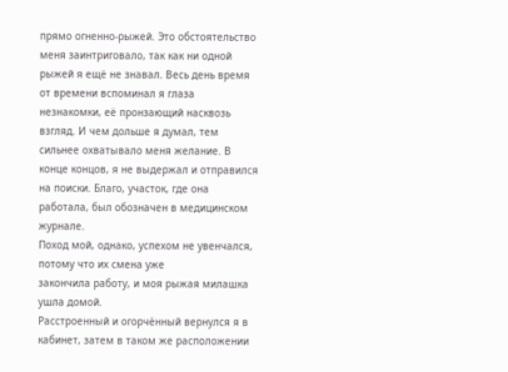прямо огненно-рыжей. Это обстоятельство меня заинтриговало, так как ни одной рыжей я ещё не знавал. Весь день время от времени вспоминал я глаза незнакомки, её пронзающий насквозь взгляд. И чем дольше я думал, тем сильнее охватывало меня желание. В конце концов, я не выдержал и отправился на поиски. Благо, участок, где она работала, был обозначен в медицинском журнале.
Поход мой, однако, успехом не увенчался, потому что их смена уже
закончила работу, и моя рыжая милашка ушла домой.
Расстроенный и огорчённый вернулся я в кабинет, затем в таком же расположении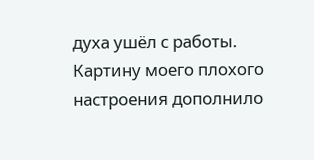духа ушёл с работы. Картину моего плохого настроения дополнило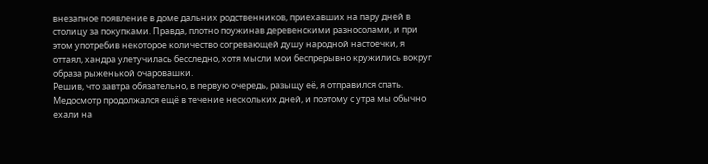внезапное появление в доме дальних родственников, приехавших на пару дней в столицу за покупками. Правда, плотно поужинав деревенскими разносолами, и при этом употребив некоторое количество согревающей душу народной настоечки, я оттаял, хандра улетучилась бесследно, хотя мысли мои беспрерывно кружились вокруг образа рыженькой очаровашки.
Решив, что завтра обязательно, в первую очередь, разыщу её, я отправился спать.
Медосмотр продолжался ещё в течение нескольких дней, и поэтому с утра мы обычно ехали на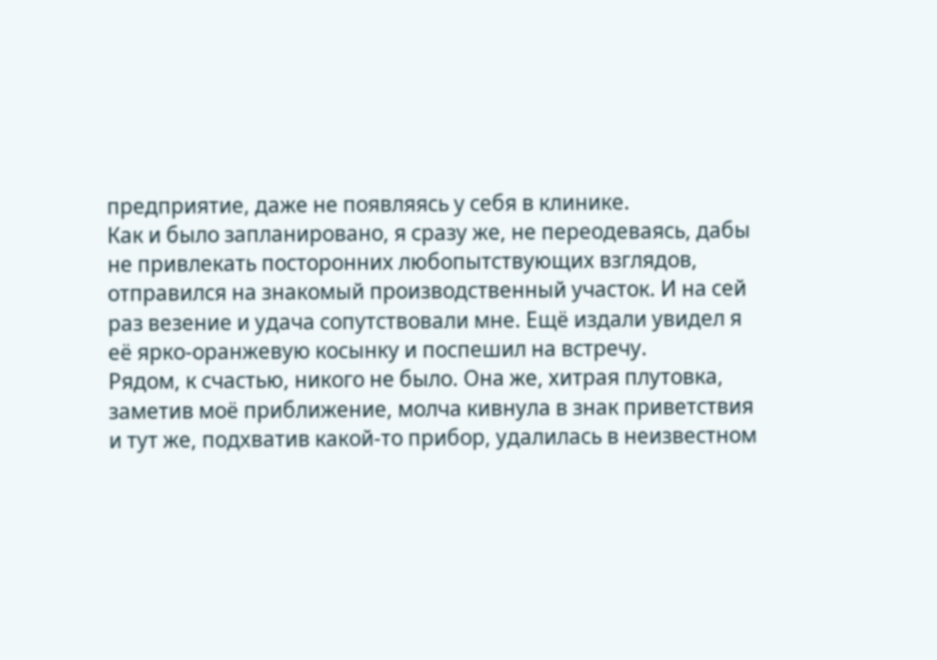предприятие, даже не появляясь у себя в клинике.
Как и было запланировано, я сразу же, не переодеваясь, дабы не привлекать посторонних любопытствующих взглядов, отправился на знакомый производственный участок. И на сей раз везение и удача сопутствовали мне. Ещё издали увидел я её ярко-оранжевую косынку и поспешил на встречу.
Рядом, к счастью, никого не было. Она же, хитрая плутовка, заметив моё приближение, молча кивнула в знак приветствия и тут же, подхватив какой-то прибор, удалилась в неизвестном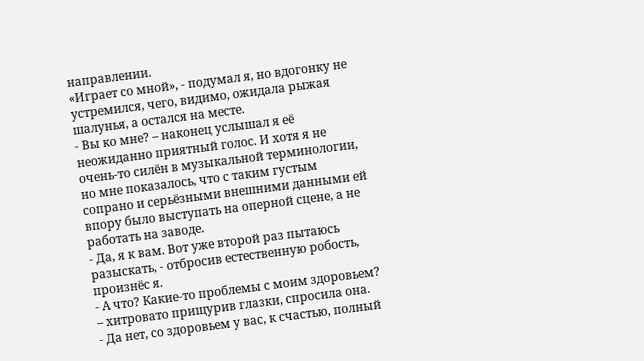направлении.
«Играет со мной», - подумал я, но вдогонку не устремился, чего, видимо, ожидала рыжая шалунья, а остался на месте.
- Вы ко мне? – наконец услышал я её неожиданно приятный голос. И хотя я не очень-то силён в музыкальной терминологии, но мне показалось, что с таким густым сопрано и серьёзными внешними данными ей впору было выступать на оперной сцене, а не работать на заводе.
- Да, я к вам. Вот уже второй раз пытаюсь разыскать, - отбросив естественную робость, произнёс я.
- А что? Какие-то проблемы с моим здоровьем? – хитровато прищурив глазки, спросила она.
- Да нет, со здоровьем у вас, к счастью, полный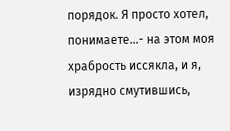порядок. Я просто хотел, понимаете…- на этом моя храбрость иссякла, и я, изрядно смутившись,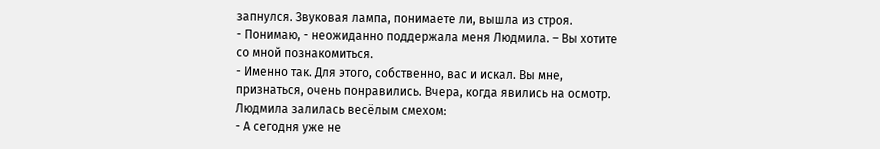запнулся. Звуковая лампа, понимаете ли, вышла из строя.
- Понимаю, - неожиданно поддержала меня Людмила. – Вы хотите со мной познакомиться.
- Именно так. Для этого, собственно, вас и искал. Вы мне, признаться, очень понравились. Вчера, когда явились на осмотр.
Людмила залилась весёлым смехом:
- А сегодня уже не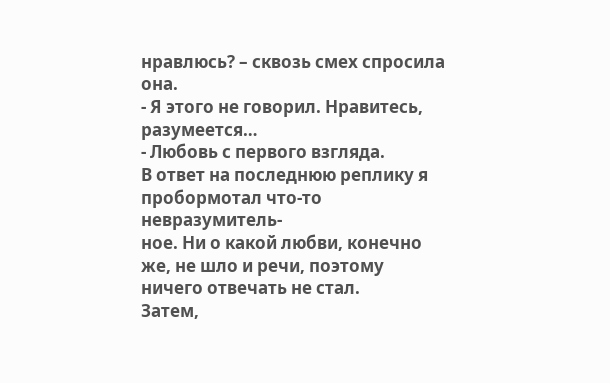нравлюсь? – сквозь смех спросила она.
- Я этого не говорил. Нравитесь, разумеется…
- Любовь с первого взгляда.
В ответ на последнюю реплику я пробормотал что-то невразумитель-
ное. Ни о какой любви, конечно же, не шло и речи, поэтому ничего отвечать не стал.
Затем,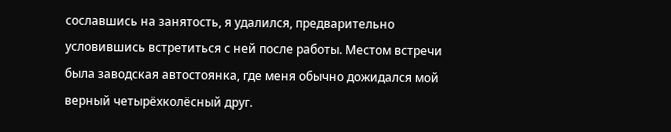сославшись на занятость, я удалился, предварительно условившись встретиться с ней после работы. Местом встречи была заводская автостоянка, где меня обычно дожидался мой верный четырёхколёсный друг.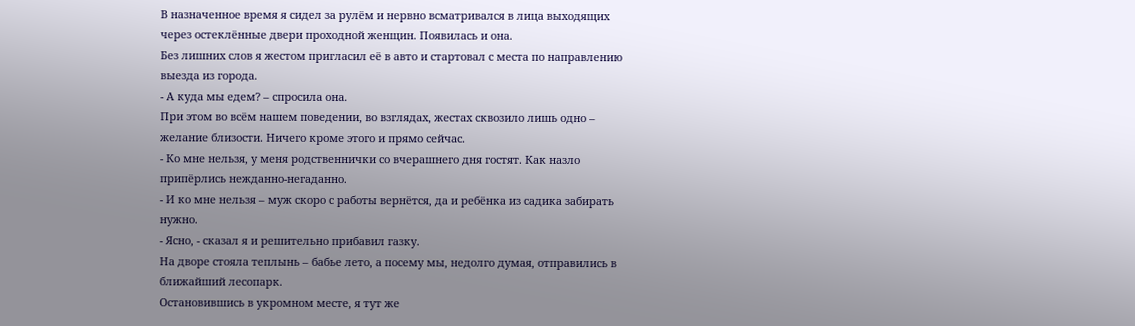В назначенное время я сидел за рулём и нервно всматривался в лица выходящих через остеклённые двери проходной женщин. Появилась и она.
Без лишних слов я жестом пригласил её в авто и стартовал с места по направлению выезда из города.
- А куда мы едем? – спросила она.
При этом во всём нашем поведении, во взглядах, жестах сквозило лишь одно – желание близости. Ничего кроме этого и прямо сейчас.
- Ко мне нельзя, у меня родственнички со вчерашнего дня гостят. Как назло припёрлись нежданно-негаданно.
- И ко мне нельзя – муж скоро с работы вернётся, да и ребёнка из садика забирать нужно.
- Ясно, - сказал я и решительно прибавил газку.
На дворе стояла теплынь – бабье лето, а посему мы, недолго думая, отправились в ближайший лесопарк.
Остановившись в укромном месте, я тут же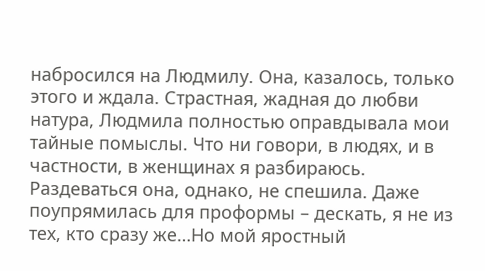набросился на Людмилу. Она, казалось, только этого и ждала. Страстная, жадная до любви натура, Людмила полностью оправдывала мои тайные помыслы. Что ни говори, в людях, и в частности, в женщинах я разбираюсь.
Раздеваться она, однако, не спешила. Даже поупрямилась для проформы – дескать, я не из тех, кто сразу же…Но мой яростный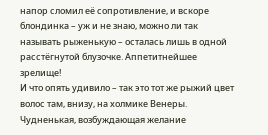напор сломил её сопротивление, и вскоре блондинка – уж и не знаю, можно ли так называть рыженькую – осталась лишь в одной расстёгнутой блузочке. Аппетитнейшее зрелище!
И что опять удивило – так это тот же рыжий цвет волос там, внизу, на холмике Венеры. Чудненькая, возбуждающая желание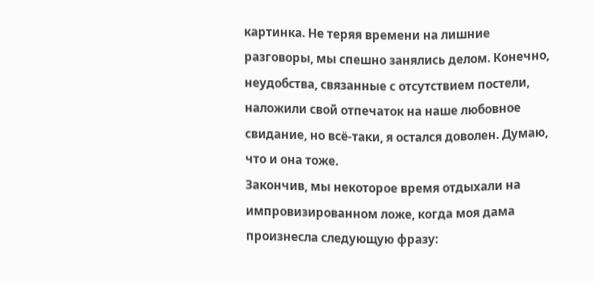картинка. Не теряя времени на лишние разговоры, мы спешно занялись делом. Конечно, неудобства, связанные с отсутствием постели, наложили свой отпечаток на наше любовное свидание, но всё-таки, я остался доволен. Думаю, что и она тоже.
Закончив, мы некоторое время отдыхали на импровизированном ложе, когда моя дама произнесла следующую фразу: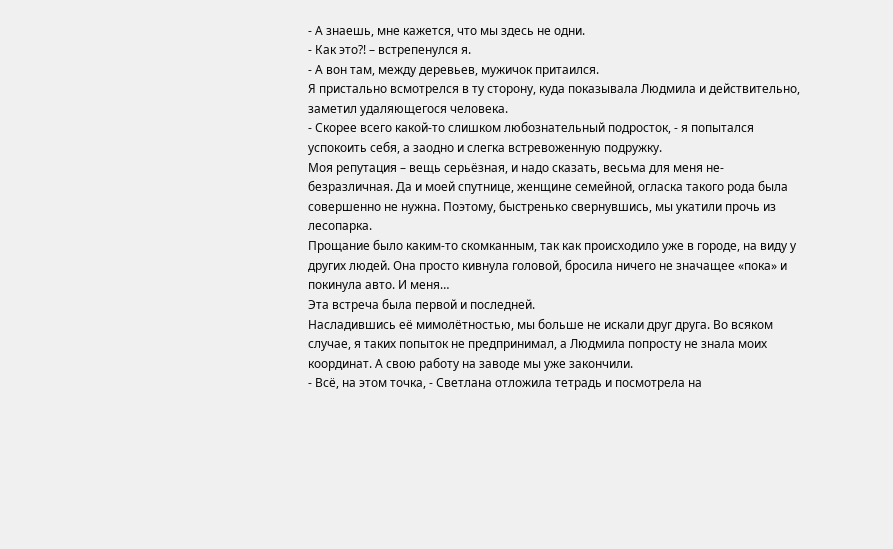- А знаешь, мне кажется, что мы здесь не одни.
- Как это?! – встрепенулся я.
- А вон там, между деревьев, мужичок притаился.
Я пристально всмотрелся в ту сторону, куда показывала Людмила и действительно, заметил удаляющегося человека.
- Скорее всего какой-то слишком любознательный подросток, - я попытался успокоить себя, а заодно и слегка встревоженную подружку.
Моя репутация – вещь серьёзная, и надо сказать, весьма для меня не-
безразличная. Да и моей спутнице, женщине семейной, огласка такого рода была совершенно не нужна. Поэтому, быстренько свернувшись, мы укатили прочь из лесопарка.
Прощание было каким-то скомканным, так как происходило уже в городе, на виду у других людей. Она просто кивнула головой, бросила ничего не значащее «пока» и покинула авто. И меня…
Эта встреча была первой и последней.
Насладившись её мимолётностью, мы больше не искали друг друга. Во всяком случае, я таких попыток не предпринимал, а Людмила попросту не знала моих координат. А свою работу на заводе мы уже закончили.
- Всё, на этом точка, - Светлана отложила тетрадь и посмотрела на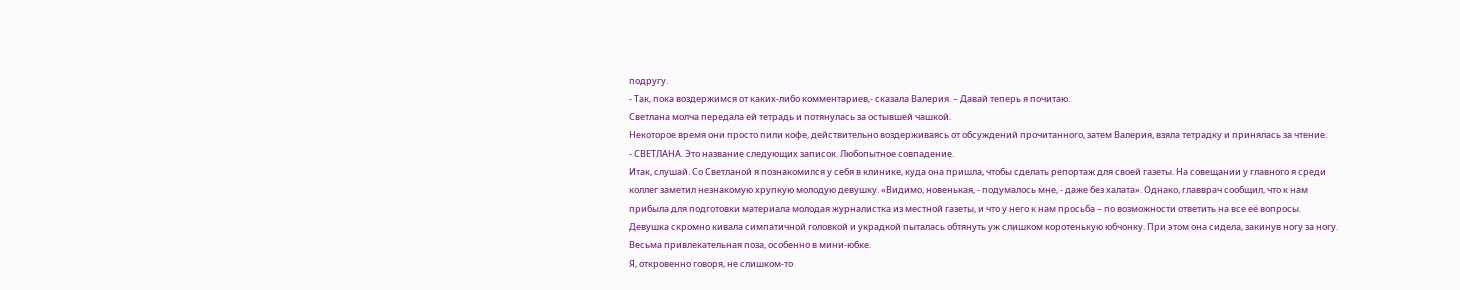подругу.
- Так, пока воздержимся от каких-либо комментариев,- сказала Валерия. – Давай теперь я почитаю.
Светлана молча передала ей тетрадь и потянулась за остывшей чашкой.
Некоторое время они просто пили кофе, действительно воздерживаясь от обсуждений прочитанного, затем Валерия, взяла тетрадку и принялась за чтение.
- СВЕТЛАНА. Это название следующих записок. Любопытное совпадение.
Итак, слушай. Со Светланой я познакомился у себя в клинике, куда она пришла, чтобы сделать репортаж для своей газеты. На совещании у главного я среди коллег заметил незнакомую хрупкую молодую девушку. «Видимо, новенькая, - подумалось мне, - даже без халата». Однако, главврач сообщил, что к нам прибыла для подготовки материала молодая журналистка из местной газеты, и что у него к нам просьба – по возможности ответить на все её вопросы.
Девушка скромно кивала симпатичной головкой и украдкой пыталась обтянуть уж слишком коротенькую юбчонку. При этом она сидела, закинув ногу за ногу. Весьма привлекательная поза, особенно в мини-юбке.
Я, откровенно говоря, не слишком-то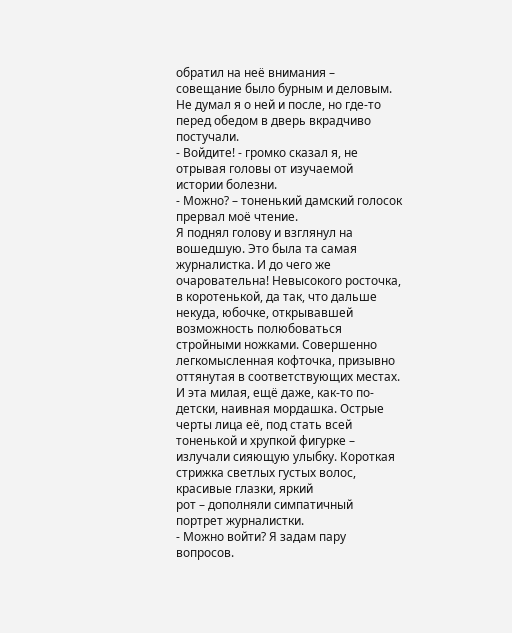обратил на неё внимания – совещание было бурным и деловым. Не думал я о ней и после, но где-то перед обедом в дверь вкрадчиво постучали.
- Войдите! - громко сказал я, не отрывая головы от изучаемой истории болезни.
- Можно? – тоненький дамский голосок прервал моё чтение.
Я поднял голову и взглянул на вошедшую. Это была та самая журналистка. И до чего же очаровательна! Невысокого росточка, в коротенькой, да так, что дальше некуда, юбочке, открывавшей возможность полюбоваться стройными ножками. Совершенно легкомысленная кофточка, призывно оттянутая в соответствующих местах. И эта милая, ещё даже, как-то по-детски, наивная мордашка. Острые черты лица её, под стать всей тоненькой и хрупкой фигурке – излучали сияющую улыбку. Короткая стрижка светлых густых волос, красивые глазки, яркий
рот – дополняли симпатичный портрет журналистки.
- Можно войти? Я задам пару вопросов.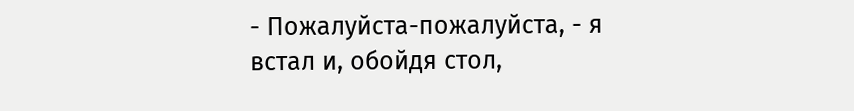- Пожалуйста-пожалуйста, - я встал и, обойдя стол,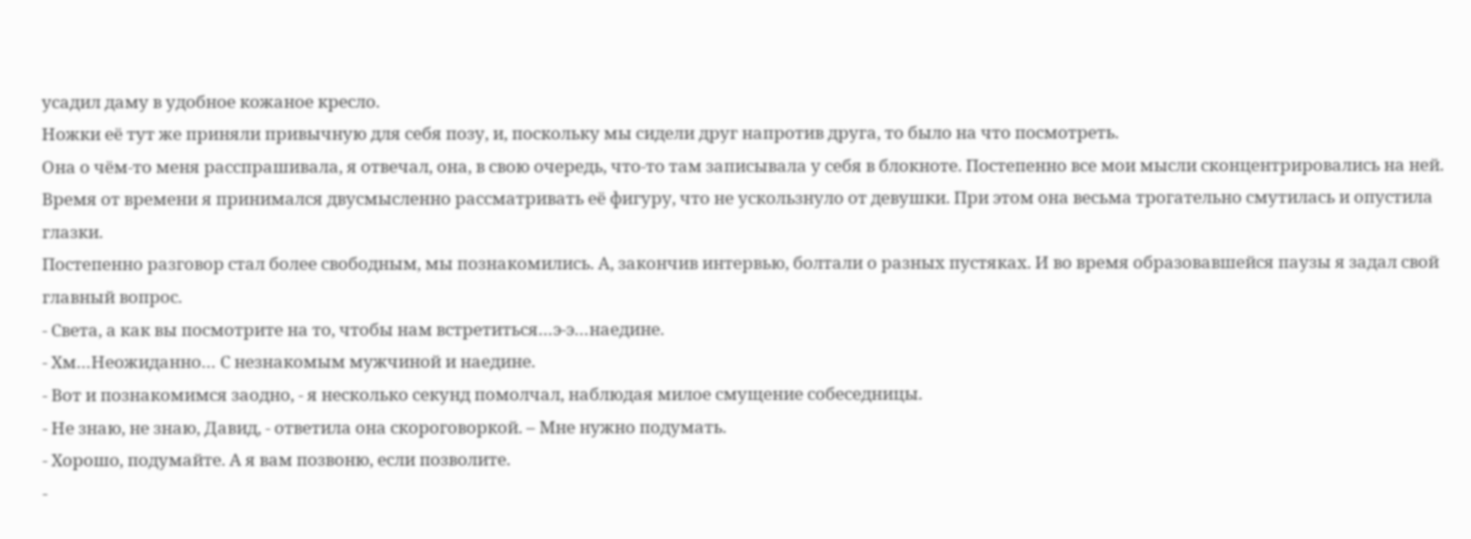усадил даму в удобное кожаное кресло.
Ножки её тут же приняли привычную для себя позу, и, поскольку мы сидели друг напротив друга, то было на что посмотреть.
Она о чём-то меня расспрашивала, я отвечал, она, в свою очередь, что-то там записывала у себя в блокноте. Постепенно все мои мысли сконцентрировались на ней. Время от времени я принимался двусмысленно рассматривать её фигуру, что не ускользнуло от девушки. При этом она весьма трогательно смутилась и опустила глазки.
Постепенно разговор стал более свободным, мы познакомились. А, закончив интервью, болтали о разных пустяках. И во время образовавшейся паузы я задал свой главный вопрос.
- Света, а как вы посмотрите на то, чтобы нам встретиться…э-э…наедине.
- Хм…Неожиданно… С незнакомым мужчиной и наедине.
- Вот и познакомимся заодно, - я несколько секунд помолчал, наблюдая милое смущение собеседницы.
- Не знаю, не знаю, Давид, - ответила она скороговоркой. – Мне нужно подумать.
- Хорошо, подумайте. А я вам позвоню, если позволите.
-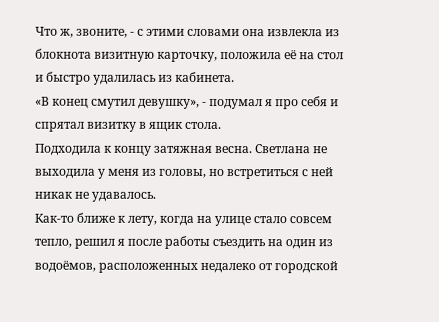Что ж, звоните, - с этими словами она извлекла из блокнота визитную карточку, положила её на стол и быстро удалилась из кабинета.
«В конец смутил девушку», - подумал я про себя и спрятал визитку в ящик стола.
Подходила к концу затяжная весна. Светлана не выходила у меня из головы, но встретиться с ней никак не удавалось.
Как-то ближе к лету, когда на улице стало совсем тепло, решил я после работы съездить на один из водоёмов, расположенных недалеко от городской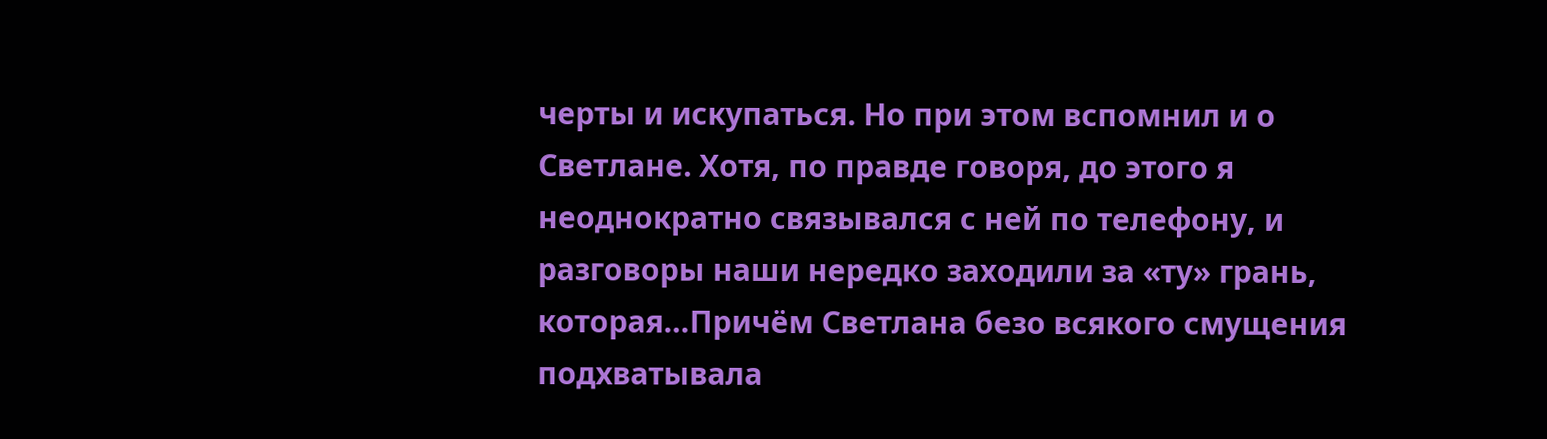черты и искупаться. Но при этом вспомнил и о Светлане. Хотя, по правде говоря, до этого я неоднократно связывался с ней по телефону, и разговоры наши нередко заходили за «ту» грань, которая…Причём Светлана безо всякого смущения подхватывала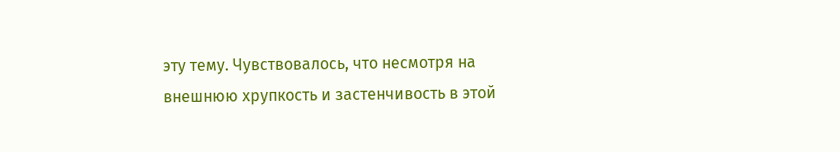эту тему. Чувствовалось, что несмотря на внешнюю хрупкость и застенчивость в этой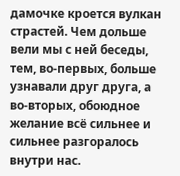дамочке кроется вулкан страстей. Чем дольше вели мы с ней беседы, тем, во-первых, больше узнавали друг друга, а во-вторых, обоюдное желание всё сильнее и сильнее разгоралось внутри нас.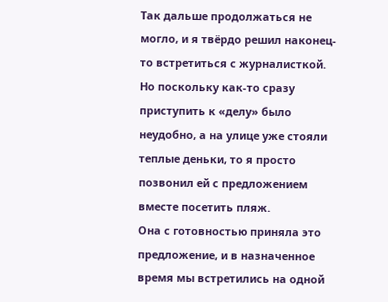Так дальше продолжаться не могло, и я твёрдо решил наконец-то встретиться с журналисткой. Но поскольку как-то сразу приступить к «делу» было неудобно, а на улице уже стояли теплые деньки, то я просто
позвонил ей с предложением вместе посетить пляж.
Она с готовностью приняла это предложение, и в назначенное время мы встретились на одной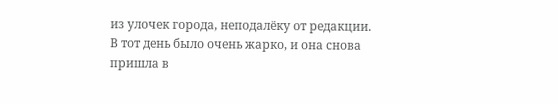из улочек города, неподалёку от редакции.
В тот день было очень жарко, и она снова пришла в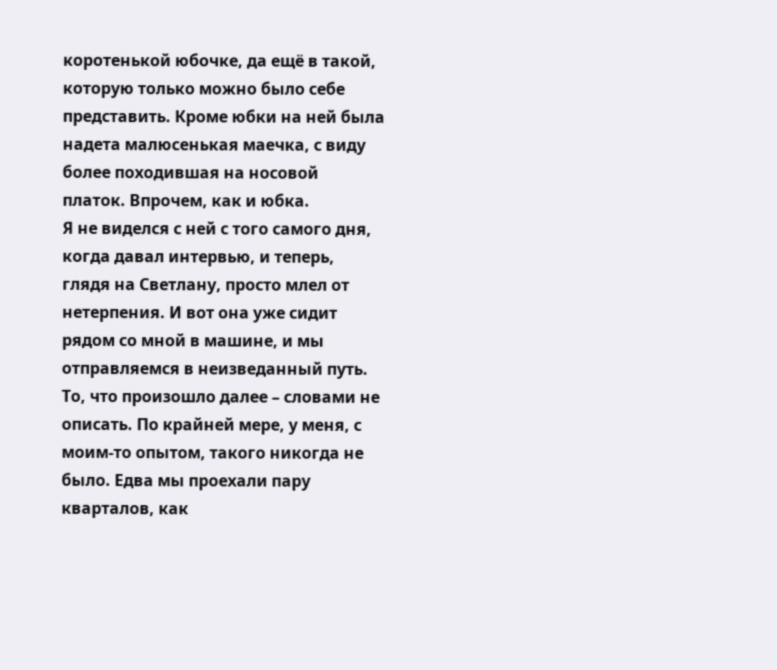коротенькой юбочке, да ещё в такой, которую только можно было себе представить. Кроме юбки на ней была надета малюсенькая маечка, с виду более походившая на носовой платок. Впрочем, как и юбка.
Я не виделся с ней с того самого дня, когда давал интервью, и теперь, глядя на Светлану, просто млел от нетерпения. И вот она уже сидит рядом со мной в машине, и мы отправляемся в неизведанный путь.
То, что произошло далее – словами не описать. По крайней мере, у меня, с моим-то опытом, такого никогда не было. Едва мы проехали пару кварталов, как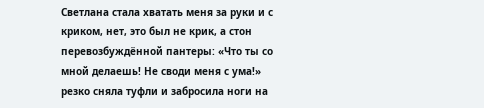Светлана стала хватать меня за руки и с криком, нет, это был не крик, а стон перевозбуждённой пантеры: «Что ты со мной делаешь! Не своди меня с ума!» резко сняла туфли и забросила ноги на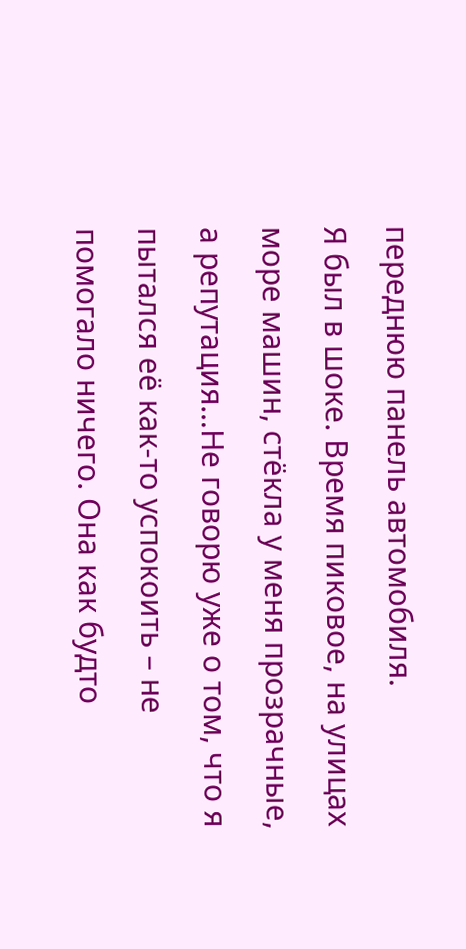переднюю панель автомобиля.
Я был в шоке. Время пиковое, на улицах море машин, стёкла у меня прозрачные, а репутация…Не говорю уже о том, что я пытался её как-то успокоить – не помогало ничего. Она как будто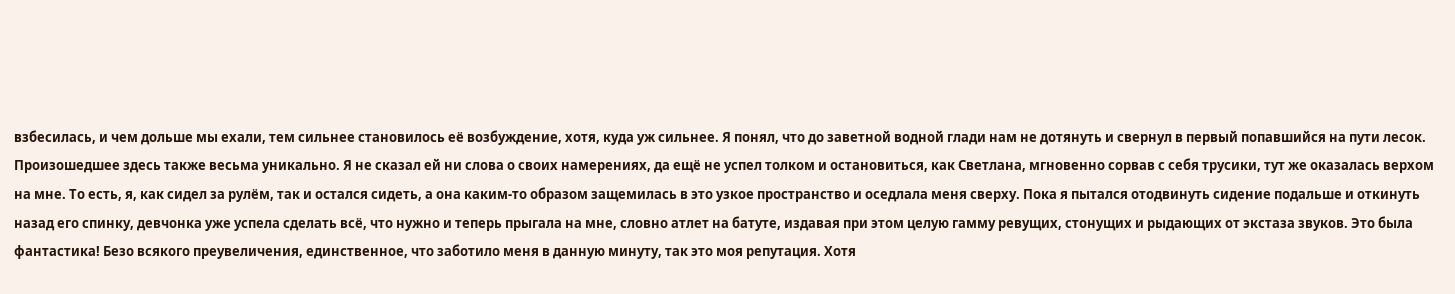взбесилась, и чем дольше мы ехали, тем сильнее становилось её возбуждение, хотя, куда уж сильнее. Я понял, что до заветной водной глади нам не дотянуть и свернул в первый попавшийся на пути лесок. Произошедшее здесь также весьма уникально. Я не сказал ей ни слова о своих намерениях, да ещё не успел толком и остановиться, как Светлана, мгновенно сорвав с себя трусики, тут же оказалась верхом на мне. То есть, я, как сидел за рулём, так и остался сидеть, а она каким-то образом защемилась в это узкое пространство и оседлала меня сверху. Пока я пытался отодвинуть сидение подальше и откинуть назад его спинку, девчонка уже успела сделать всё, что нужно и теперь прыгала на мне, словно атлет на батуте, издавая при этом целую гамму ревущих, стонущих и рыдающих от экстаза звуков. Это была фантастика! Безо всякого преувеличения, единственное, что заботило меня в данную минуту, так это моя репутация. Хотя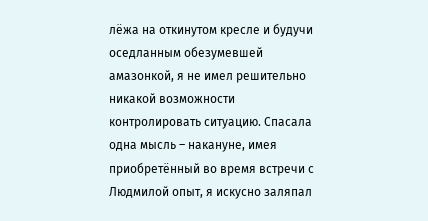лёжа на откинутом кресле и будучи оседланным обезумевшей амазонкой, я не имел решительно никакой возможности контролировать ситуацию. Спасала одна мысль – накануне, имея приобретённый во время встречи с Людмилой опыт, я искусно заляпал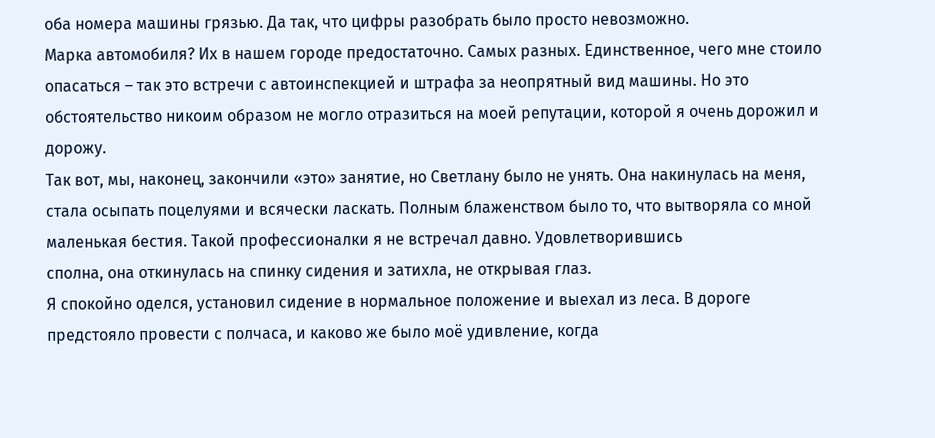оба номера машины грязью. Да так, что цифры разобрать было просто невозможно.
Марка автомобиля? Их в нашем городе предостаточно. Самых разных. Единственное, чего мне стоило опасаться – так это встречи с автоинспекцией и штрафа за неопрятный вид машины. Но это обстоятельство никоим образом не могло отразиться на моей репутации, которой я очень дорожил и дорожу.
Так вот, мы, наконец, закончили «это» занятие, но Светлану было не унять. Она накинулась на меня, стала осыпать поцелуями и всячески ласкать. Полным блаженством было то, что вытворяла со мной маленькая бестия. Такой профессионалки я не встречал давно. Удовлетворившись
сполна, она откинулась на спинку сидения и затихла, не открывая глаз.
Я спокойно оделся, установил сидение в нормальное положение и выехал из леса. В дороге предстояло провести с полчаса, и каково же было моё удивление, когда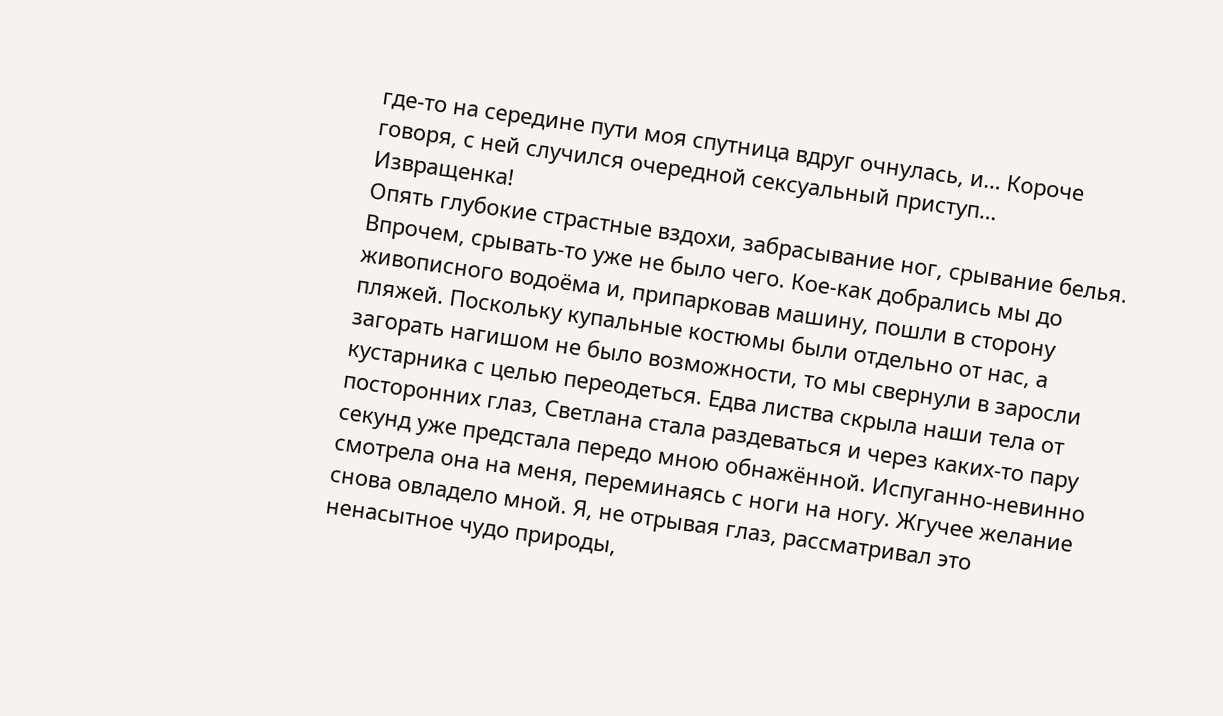где-то на середине пути моя спутница вдруг очнулась, и… Короче говоря, с ней случился очередной сексуальный приступ… Извращенка!
Опять глубокие страстные вздохи, забрасывание ног, срывание белья. Впрочем, срывать-то уже не было чего. Кое-как добрались мы до живописного водоёма и, припарковав машину, пошли в сторону пляжей. Поскольку купальные костюмы были отдельно от нас, а загорать нагишом не было возможности, то мы свернули в заросли кустарника с целью переодеться. Едва листва скрыла наши тела от посторонних глаз, Светлана стала раздеваться и через каких-то пару секунд уже предстала передо мною обнажённой. Испуганно-невинно смотрела она на меня, переминаясь с ноги на ногу. Жгучее желание снова овладело мной. Я, не отрывая глаз, рассматривал это ненасытное чудо природы,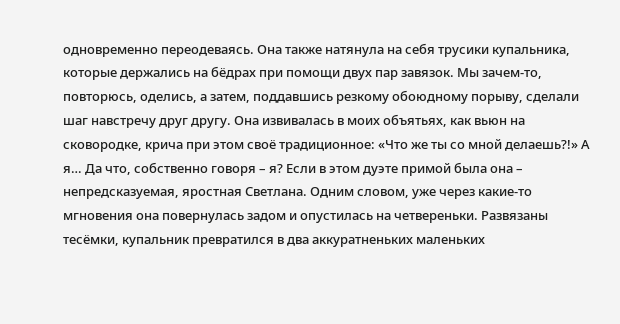одновременно переодеваясь. Она также натянула на себя трусики купальника, которые держались на бёдрах при помощи двух пар завязок. Мы зачем-то, повторюсь, оделись, а затем, поддавшись резкому обоюдному порыву, сделали шаг навстречу друг другу. Она извивалась в моих объятьях, как вьюн на сковородке, крича при этом своё традиционное: «Что же ты со мной делаешь?!» А я… Да что, собственно говоря – я? Если в этом дуэте примой была она – непредсказуемая, яростная Светлана. Одним словом, уже через какие-то мгновения она повернулась задом и опустилась на четвереньки. Развязаны тесёмки, купальник превратился в два аккуратненьких маленьких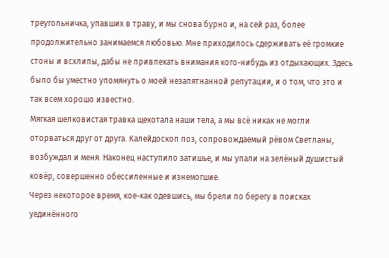треугольничка, упавших в траву, и мы снова бурно и, на сей раз, более продолжительно занимаемся любовью. Мне приходилось сдерживать её громкие стоны и всхлипы, дабы не привлекать внимания кого-нибудь из отдыхающих. Здесь было бы уместно упомянуть о моей незапятнанной репутации, и о том, что это и так всем хорошо известно.
Мягкая шелковистая травка щекотала наши тела, а мы всё никак не могли оторваться друг от друга. Калейдоскоп поз, сопровождаемый рёвом Светланы, возбуждал и меня. Наконец наступило затишье, и мы упали на зелёный душистый ковёр, совершенно обессиленные и изнемогшие.
Через некоторое время, кое-как одевшись, мы брели по берегу в поисках уединённого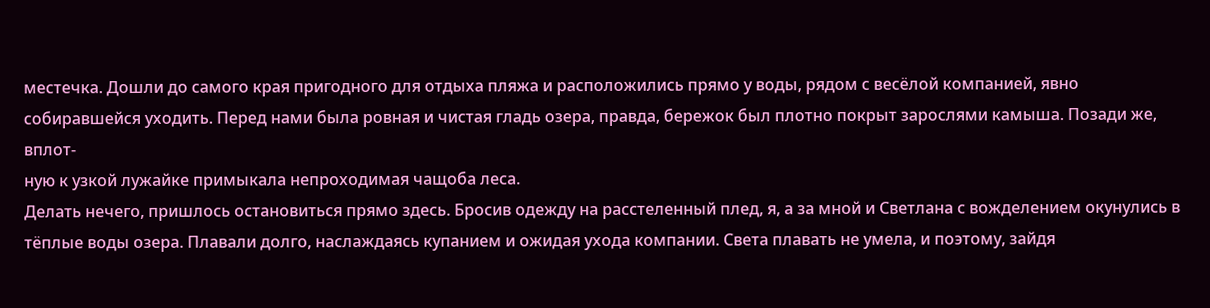местечка. Дошли до самого края пригодного для отдыха пляжа и расположились прямо у воды, рядом с весёлой компанией, явно собиравшейся уходить. Перед нами была ровная и чистая гладь озера, правда, бережок был плотно покрыт зарослями камыша. Позади же, вплот-
ную к узкой лужайке примыкала непроходимая чащоба леса.
Делать нечего, пришлось остановиться прямо здесь. Бросив одежду на расстеленный плед, я, а за мной и Светлана с вожделением окунулись в
тёплые воды озера. Плавали долго, наслаждаясь купанием и ожидая ухода компании. Света плавать не умела, и поэтому, зайдя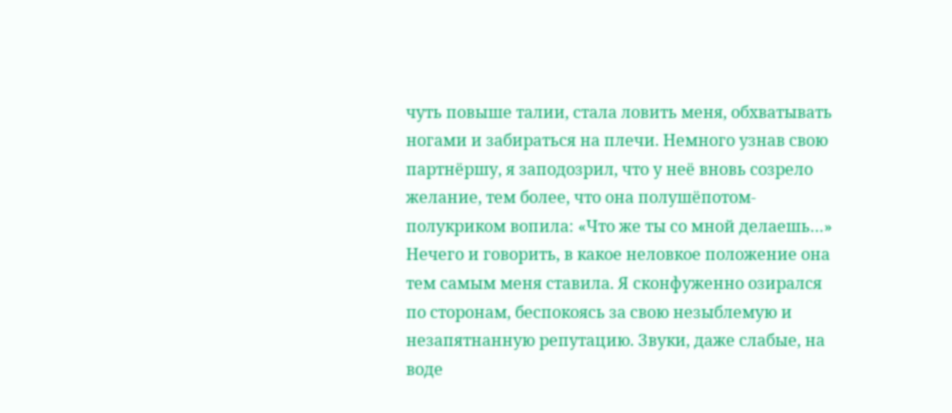чуть повыше талии, стала ловить меня, обхватывать ногами и забираться на плечи. Немного узнав свою партнёршу, я заподозрил, что у неё вновь созрело желание, тем более, что она полушёпотом-полукриком вопила: «Что же ты со мной делаешь…» Нечего и говорить, в какое неловкое положение она тем самым меня ставила. Я сконфуженно озирался по сторонам, беспокоясь за свою незыблемую и незапятнанную репутацию. Звуки, даже слабые, на воде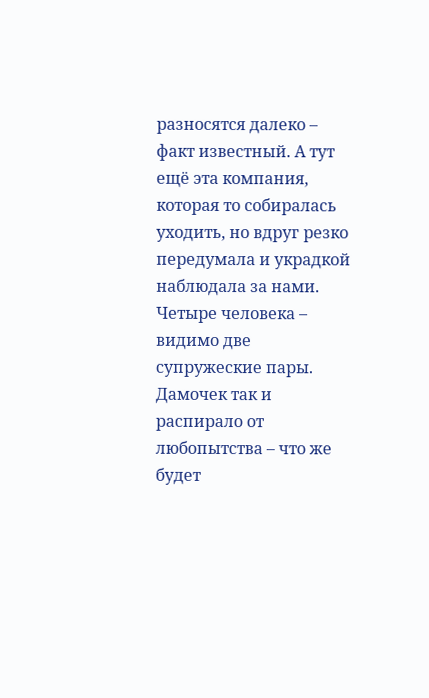разносятся далеко – факт известный. А тут ещё эта компания, которая то собиралась уходить, но вдруг резко передумала и украдкой наблюдала за нами. Четыре человека – видимо две супружеские пары. Дамочек так и распирало от любопытства – что же будет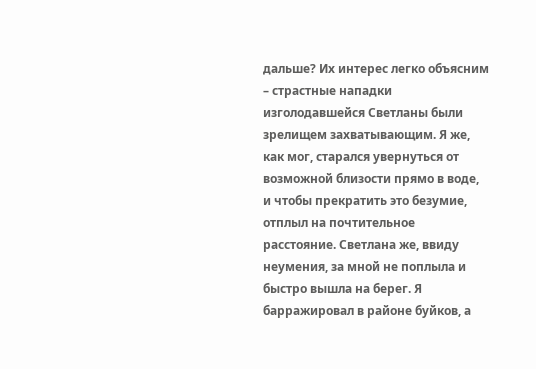дальше? Их интерес легко объясним – страстные нападки изголодавшейся Светланы были зрелищем захватывающим. Я же, как мог, старался увернуться от возможной близости прямо в воде, и чтобы прекратить это безумие, отплыл на почтительное расстояние. Светлана же, ввиду неумения, за мной не поплыла и быстро вышла на берег. Я барражировал в районе буйков, а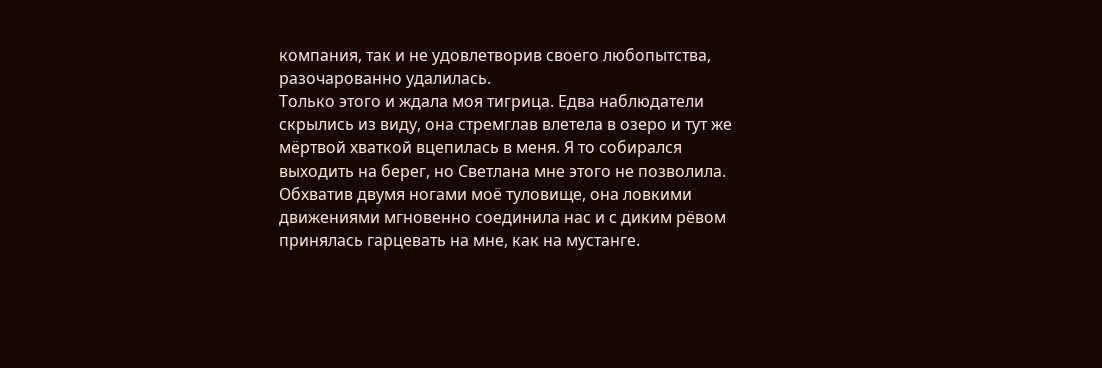компания, так и не удовлетворив своего любопытства, разочарованно удалилась.
Только этого и ждала моя тигрица. Едва наблюдатели скрылись из виду, она стремглав влетела в озеро и тут же мёртвой хваткой вцепилась в меня. Я то собирался выходить на берег, но Светлана мне этого не позволила. Обхватив двумя ногами моё туловище, она ловкими движениями мгновенно соединила нас и с диким рёвом принялась гарцевать на мне, как на мустанге.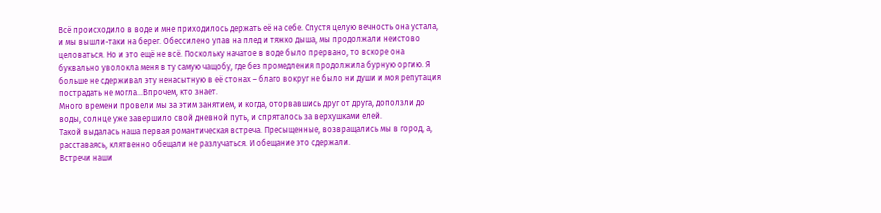Всё происходило в воде и мне приходилось держать её на себе. Спустя целую вечность она устала, и мы вышли-таки на берег. Обессилено упав на плед и тяжко дыша, мы продолжали неистово целоваться. Но и это ещё не всё. Поскольку начатое в воде было прервано, то вскоре она буквально уволокла меня в ту самую чащобу, где без промедления продолжила бурную оргию. Я больше не сдерживал эту ненасытную в её стонах – благо вокруг не было ни души и моя репутация пострадать не могла…Впрочем, кто знает.
Много времени провели мы за этим занятием, и когда, оторвавшись друг от друга, доползли до воды, солнце уже завершило свой дневной путь, и спряталось за верхушками елей.
Такой выдалась наша первая романтическая встреча. Пресыщенные, возвращались мы в город, а, расставаясь, клятвенно обещали не разлучаться. И обещание это сдержали.
Встречи наши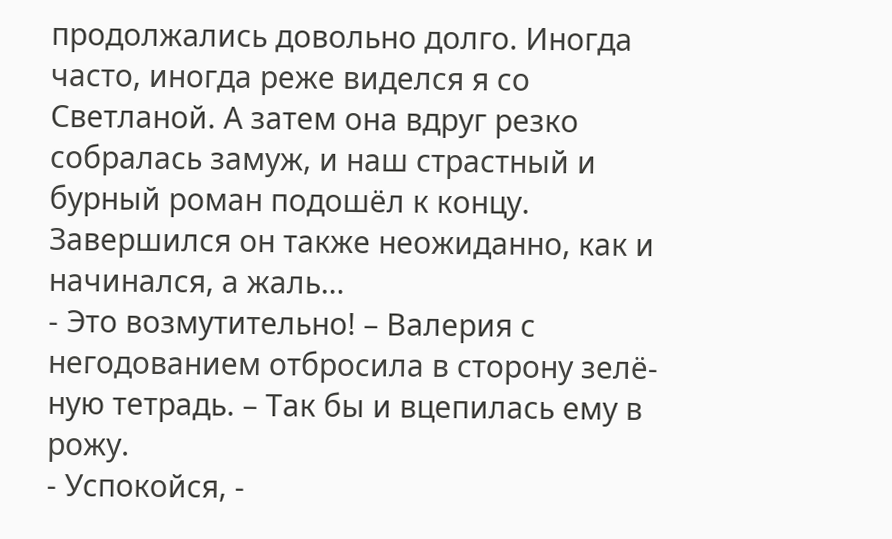продолжались довольно долго. Иногда часто, иногда реже виделся я со Светланой. А затем она вдруг резко собралась замуж, и наш страстный и бурный роман подошёл к концу. Завершился он также неожиданно, как и начинался, а жаль…
- Это возмутительно! – Валерия с негодованием отбросила в сторону зелё-
ную тетрадь. – Так бы и вцепилась ему в рожу.
- Успокойся, -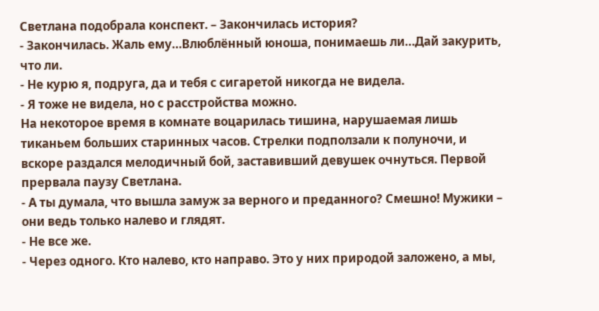Светлана подобрала конспект. – Закончилась история?
- Закончилась. Жаль ему…Влюблённый юноша, понимаешь ли…Дай закурить, что ли.
- Не курю я, подруга, да и тебя с сигаретой никогда не видела.
- Я тоже не видела, но с расстройства можно.
На некоторое время в комнате воцарилась тишина, нарушаемая лишь тиканьем больших старинных часов. Стрелки подползали к полуночи, и вскоре раздался мелодичный бой, заставивший девушек очнуться. Первой прервала паузу Светлана.
- А ты думала, что вышла замуж за верного и преданного? Смешно! Мужики – они ведь только налево и глядят.
- Не все же.
- Через одного. Кто налево, кто направо. Это у них природой заложено, а мы,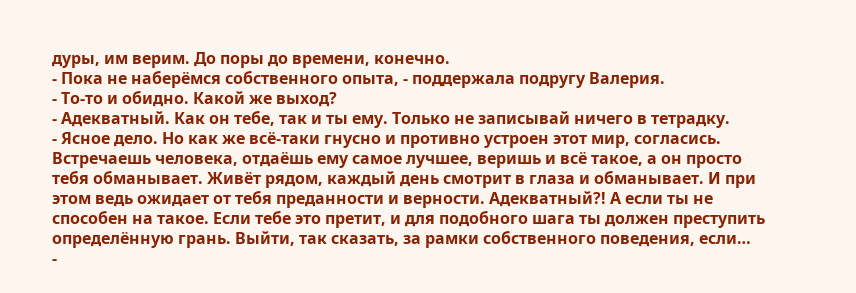дуры, им верим. До поры до времени, конечно.
- Пока не наберёмся собственного опыта, - поддержала подругу Валерия.
- То-то и обидно. Какой же выход?
- Адекватный. Как он тебе, так и ты ему. Только не записывай ничего в тетрадку.
- Ясное дело. Но как же всё-таки гнусно и противно устроен этот мир, согласись. Встречаешь человека, отдаёшь ему самое лучшее, веришь и всё такое, а он просто тебя обманывает. Живёт рядом, каждый день смотрит в глаза и обманывает. И при этом ведь ожидает от тебя преданности и верности. Адекватный?! А если ты не способен на такое. Если тебе это претит, и для подобного шага ты должен преступить определённую грань. Выйти, так сказать, за рамки собственного поведения, если…
-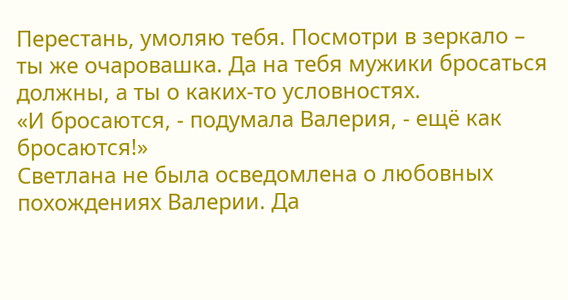Перестань, умоляю тебя. Посмотри в зеркало – ты же очаровашка. Да на тебя мужики бросаться должны, а ты о каких-то условностях.
«И бросаются, - подумала Валерия, - ещё как бросаются!»
Светлана не была осведомлена о любовных похождениях Валерии. Да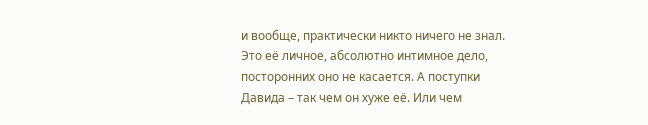и вообще, практически никто ничего не знал. Это её личное, абсолютно интимное дело, посторонних оно не касается. А поступки Давида – так чем он хуже её. Или чем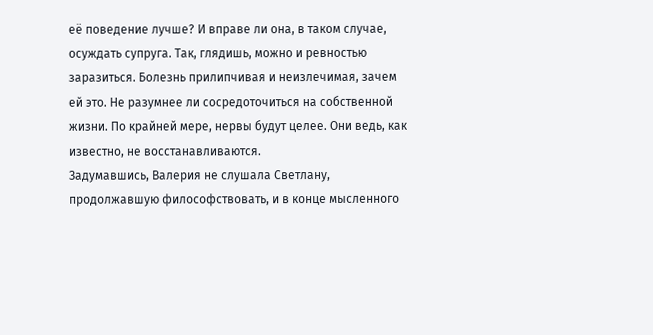её поведение лучше? И вправе ли она, в таком случае, осуждать супруга. Так, глядишь, можно и ревностью заразиться. Болезнь прилипчивая и неизлечимая, зачем ей это. Не разумнее ли сосредоточиться на собственной жизни. По крайней мере, нервы будут целее. Они ведь, как известно, не восстанавливаются.
Задумавшись, Валерия не слушала Светлану, продолжавшую философствовать, и в конце мысленного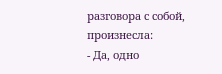разговора с собой, произнесла:
- Да, одно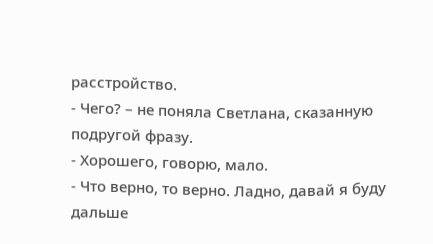расстройство.
- Чего? – не поняла Светлана, сказанную подругой фразу.
- Хорошего, говорю, мало.
- Что верно, то верно. Ладно, давай я буду дальше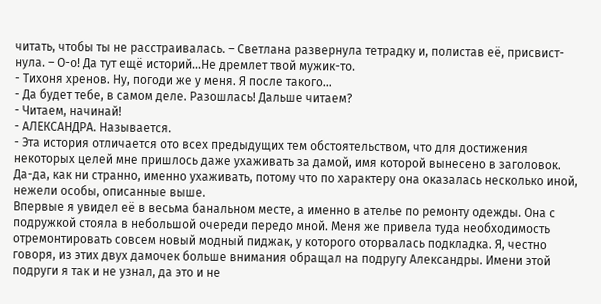читать, чтобы ты не расстраивалась. – Светлана развернула тетрадку и, полистав её, присвист-
нула. – О-о! Да тут ещё историй…Не дремлет твой мужик-то.
- Тихоня хренов. Ну, погоди же у меня. Я после такого…
- Да будет тебе, в самом деле. Разошлась! Дальше читаем?
- Читаем, начинай!
- АЛЕКСАНДРА. Называется.
- Эта история отличается ото всех предыдущих тем обстоятельством, что для достижения некоторых целей мне пришлось даже ухаживать за дамой, имя которой вынесено в заголовок.
Да-да, как ни странно, именно ухаживать, потому что по характеру она оказалась несколько иной, нежели особы, описанные выше.
Впервые я увидел её в весьма банальном месте, а именно в ателье по ремонту одежды. Она с подружкой стояла в небольшой очереди передо мной. Меня же привела туда необходимость отремонтировать совсем новый модный пиджак, у которого оторвалась подкладка. Я, честно говоря, из этих двух дамочек больше внимания обращал на подругу Александры. Имени этой подруги я так и не узнал, да это и не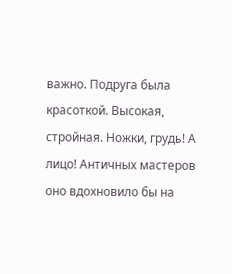важно. Подруга была красоткой. Высокая, стройная. Ножки, грудь! А лицо! Античных мастеров оно вдохновило бы на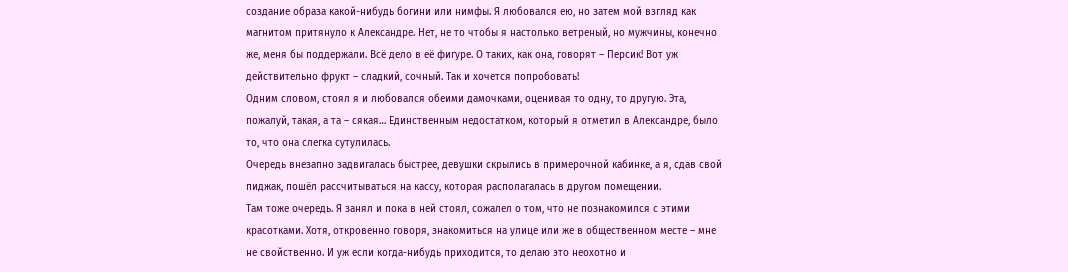создание образа какой-нибудь богини или нимфы. Я любовался ею, но затем мой взгляд как магнитом притянуло к Александре. Нет, не то чтобы я настолько ветреный, но мужчины, конечно же, меня бы поддержали. Всё дело в её фигуре. О таких, как она, говорят – Персик! Вот уж действительно фрукт – сладкий, сочный. Так и хочется попробовать!
Одним словом, стоял я и любовался обеими дамочками, оценивая то одну, то другую. Эта, пожалуй, такая, а та – сякая… Единственным недостатком, который я отметил в Александре, было то, что она слегка сутулилась.
Очередь внезапно задвигалась быстрее, девушки скрылись в примерочной кабинке, а я, сдав свой пиджак, пошёл рассчитываться на кассу, которая располагалась в другом помещении.
Там тоже очередь. Я занял и пока в ней стоял, сожалел о том, что не познакомился с этими красотками. Хотя, откровенно говоря, знакомиться на улице или же в общественном месте – мне не свойственно. И уж если когда-нибудь приходится, то делаю это неохотно и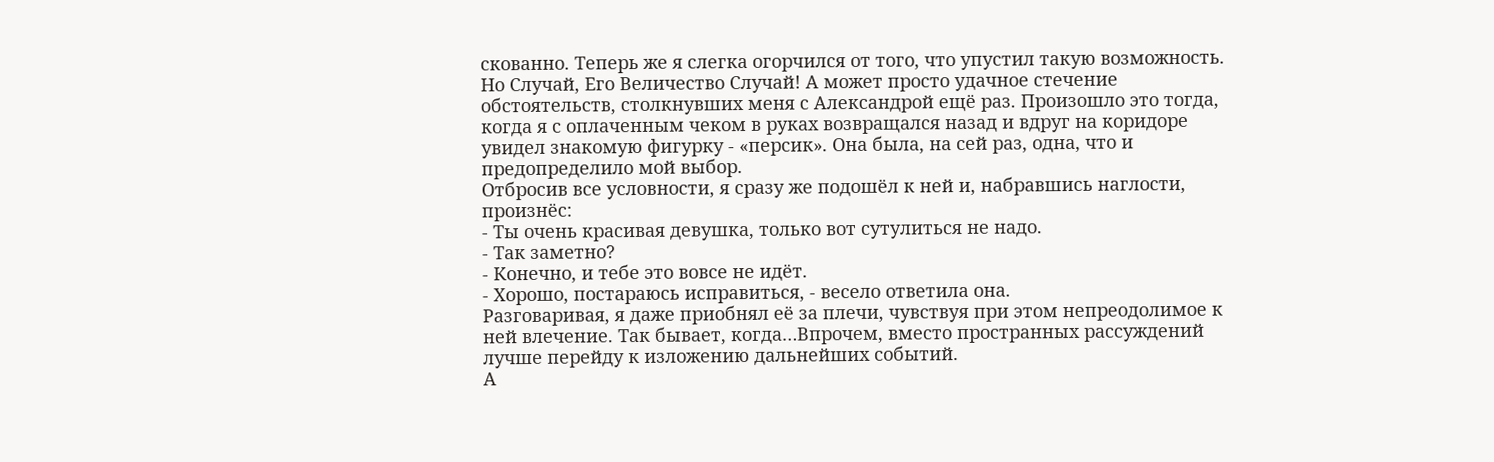скованно. Теперь же я слегка огорчился от того, что упустил такую возможность.
Но Случай, Его Величество Случай! А может просто удачное стечение обстоятельств, столкнувших меня с Александрой ещё раз. Произошло это тогда, когда я с оплаченным чеком в руках возвращался назад и вдруг на коридоре увидел знакомую фигурку - «персик». Она была, на сей раз, одна, что и предопределило мой выбор.
Отбросив все условности, я сразу же подошёл к ней и, набравшись наглости, произнёс:
- Ты очень красивая девушка, только вот сутулиться не надо.
- Так заметно?
- Конечно, и тебе это вовсе не идёт.
- Хорошо, постараюсь исправиться, - весело ответила она.
Разговаривая, я даже приобнял её за плечи, чувствуя при этом непреодолимое к ней влечение. Так бывает, когда…Впрочем, вместо пространных рассуждений лучше перейду к изложению дальнейших событий.
А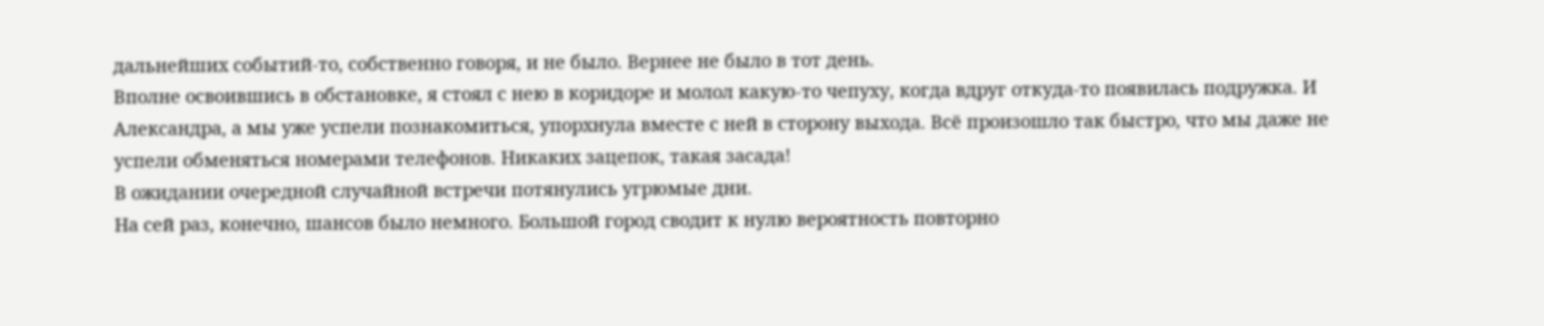дальнейших событий-то, собственно говоря, и не было. Вернее не было в тот день.
Вполне освоившись в обстановке, я стоял с нею в коридоре и молол какую-то чепуху, когда вдруг откуда-то появилась подружка. И Александра, а мы уже успели познакомиться, упорхнула вместе с ней в сторону выхода. Всё произошло так быстро, что мы даже не успели обменяться номерами телефонов. Никаких зацепок, такая засада!
В ожидании очередной случайной встречи потянулись угрюмые дни.
На сей раз, конечно, шансов было немного. Большой город сводит к нулю вероятность повторно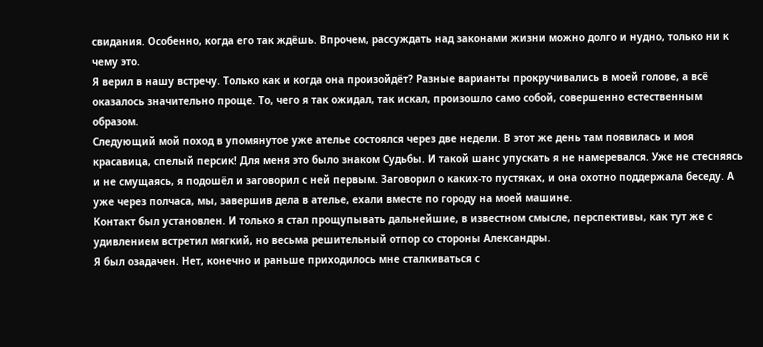свидания. Особенно, когда его так ждёшь. Впрочем, рассуждать над законами жизни можно долго и нудно, только ни к чему это.
Я верил в нашу встречу. Только как и когда она произойдёт? Разные варианты прокручивались в моей голове, а всё оказалось значительно проще. То, чего я так ожидал, так искал, произошло само собой, совершенно естественным образом.
Следующий мой поход в упомянутое уже ателье состоялся через две недели. В этот же день там появилась и моя красавица, спелый персик! Для меня это было знаком Судьбы. И такой шанс упускать я не намеревался. Уже не стесняясь и не смущаясь, я подошёл и заговорил с ней первым. Заговорил о каких-то пустяках, и она охотно поддержала беседу. А уже через полчаса, мы, завершив дела в ателье, ехали вместе по городу на моей машине.
Контакт был установлен. И только я стал прощупывать дальнейшие, в известном смысле, перспективы, как тут же с удивлением встретил мягкий, но весьма решительный отпор со стороны Александры.
Я был озадачен. Нет, конечно и раньше приходилось мне сталкиваться с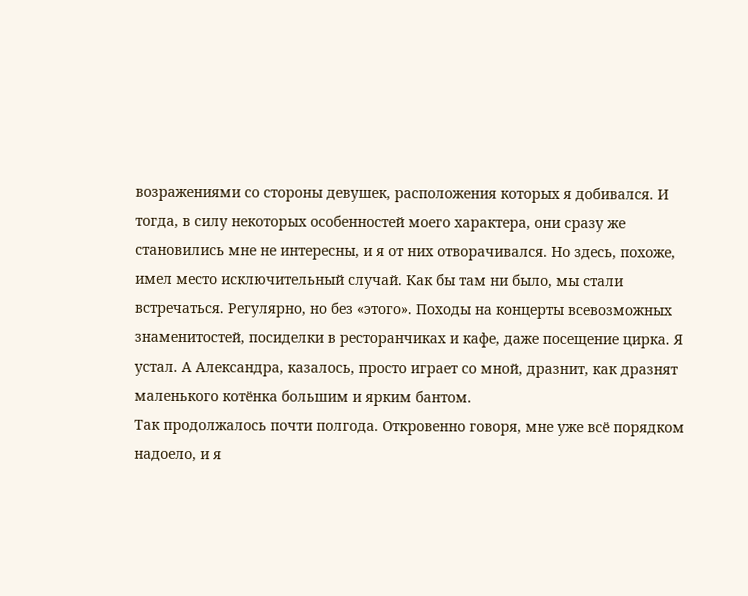возражениями со стороны девушек, расположения которых я добивался. И тогда, в силу некоторых особенностей моего характера, они сразу же становились мне не интересны, и я от них отворачивался. Но здесь, похоже, имел место исключительный случай. Как бы там ни было, мы стали встречаться. Регулярно, но без «этого». Походы на концерты всевозможных знаменитостей, посиделки в ресторанчиках и кафе, даже посещение цирка. Я устал. А Александра, казалось, просто играет со мной, дразнит, как дразнят маленького котёнка большим и ярким бантом.
Так продолжалось почти полгода. Откровенно говоря, мне уже всё порядком надоело, и я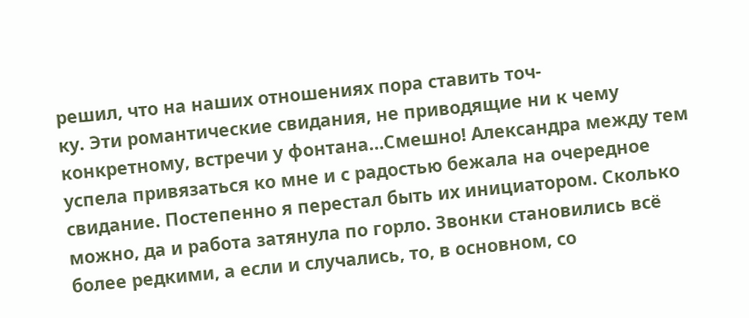решил, что на наших отношениях пора ставить точ-
ку. Эти романтические свидания, не приводящие ни к чему конкретному, встречи у фонтана…Смешно! Александра между тем успела привязаться ко мне и с радостью бежала на очередное свидание. Постепенно я перестал быть их инициатором. Сколько можно, да и работа затянула по горло. Звонки становились всё более редкими, а если и случались, то, в основном, со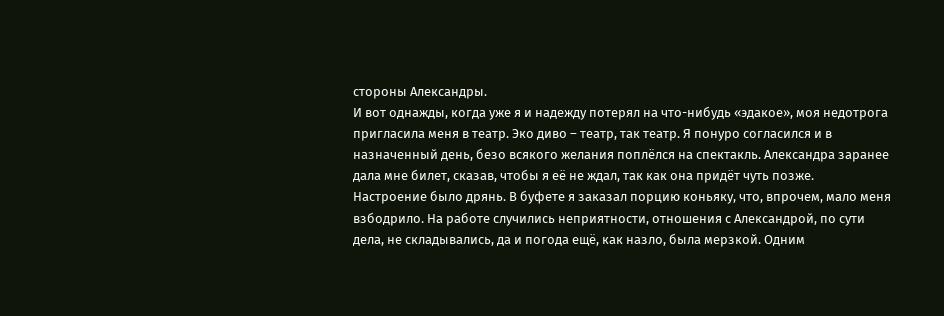стороны Александры.
И вот однажды, когда уже я и надежду потерял на что-нибудь «эдакое», моя недотрога пригласила меня в театр. Эко диво – театр, так театр. Я понуро согласился и в назначенный день, безо всякого желания поплёлся на спектакль. Александра заранее дала мне билет, сказав, чтобы я её не ждал, так как она придёт чуть позже.
Настроение было дрянь. В буфете я заказал порцию коньяку, что, впрочем, мало меня взбодрило. На работе случились неприятности, отношения с Александрой, по сути дела, не складывались, да и погода ещё, как назло, была мерзкой. Одним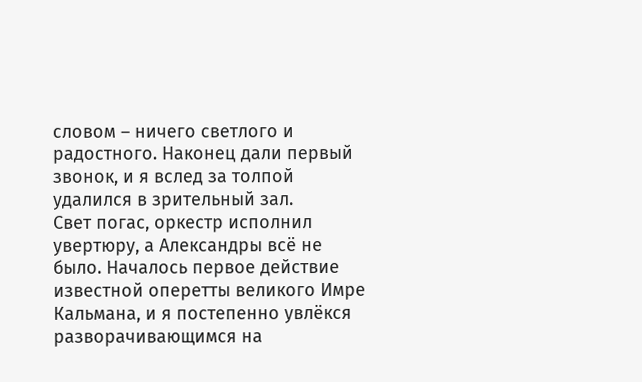словом – ничего светлого и радостного. Наконец дали первый звонок, и я вслед за толпой удалился в зрительный зал.
Свет погас, оркестр исполнил увертюру, а Александры всё не было. Началось первое действие известной оперетты великого Имре Кальмана, и я постепенно увлёкся разворачивающимся на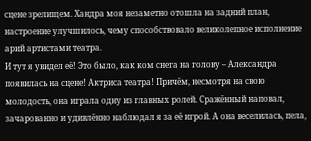сцене зрелищем. Хандра моя незаметно отошла на задний план, настроение улучшилось, чему способствовало великолепное исполнение арий артистами театра.
И тут я увидел её! Это было, как ком снега на голову – Александра появилась на сцене! Актриса театра! Причём, несмотря на свою молодость, она играла одну из главных ролей. Сражённый наповал, зачарованно и удивлённо наблюдал я за её игрой. А она веселилась, пела,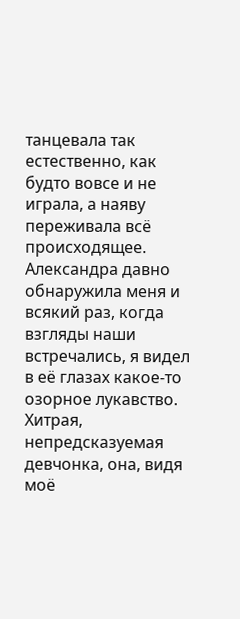танцевала так естественно, как будто вовсе и не играла, а наяву переживала всё происходящее. Александра давно обнаружила меня и всякий раз, когда взгляды наши встречались, я видел в её глазах какое-то озорное лукавство. Хитрая, непредсказуемая девчонка, она, видя моё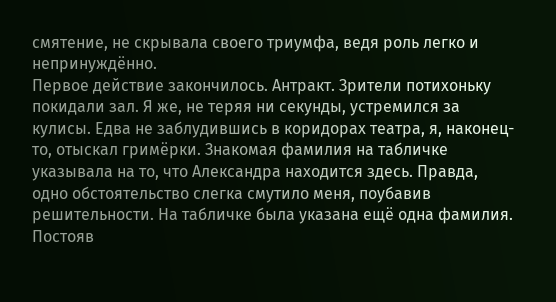смятение, не скрывала своего триумфа, ведя роль легко и непринуждённо.
Первое действие закончилось. Антракт. Зрители потихоньку покидали зал. Я же, не теряя ни секунды, устремился за кулисы. Едва не заблудившись в коридорах театра, я, наконец-то, отыскал гримёрки. Знакомая фамилия на табличке указывала на то, что Александра находится здесь. Правда, одно обстоятельство слегка смутило меня, поубавив решительности. На табличке была указана ещё одна фамилия. Постояв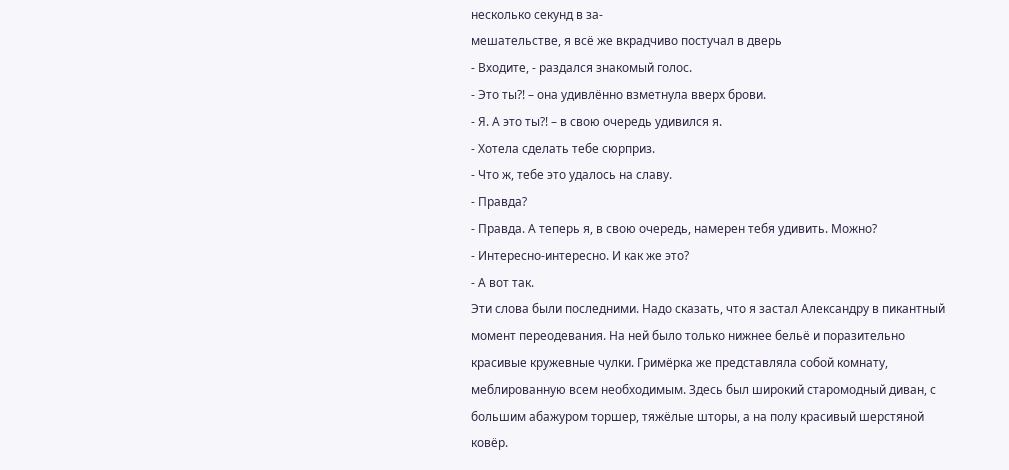несколько секунд в за-
мешательстве, я всё же вкрадчиво постучал в дверь
- Входите, - раздался знакомый голос.
- Это ты?! – она удивлённо взметнула вверх брови.
- Я. А это ты?! – в свою очередь удивился я.
- Хотела сделать тебе сюрприз.
- Что ж, тебе это удалось на славу.
- Правда?
- Правда. А теперь я, в свою очередь, намерен тебя удивить. Можно?
- Интересно-интересно. И как же это?
- А вот так.
Эти слова были последними. Надо сказать, что я застал Александру в пикантный момент переодевания. На ней было только нижнее бельё и поразительно красивые кружевные чулки. Гримёрка же представляла собой комнату, меблированную всем необходимым. Здесь был широкий старомодный диван, с большим абажуром торшер, тяжёлые шторы, а на полу красивый шерстяной ковёр.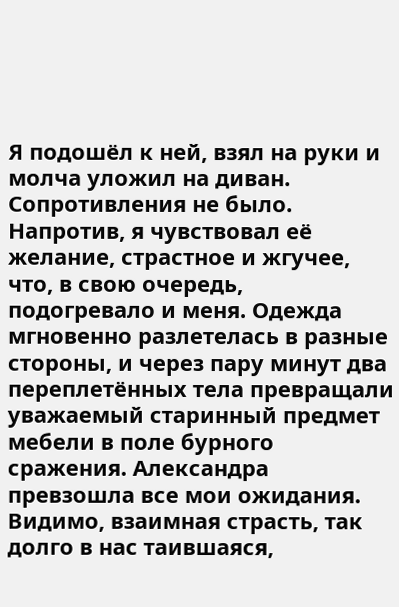Я подошёл к ней, взял на руки и молча уложил на диван. Сопротивления не было. Напротив, я чувствовал её желание, страстное и жгучее, что, в свою очередь, подогревало и меня. Одежда мгновенно разлетелась в разные стороны, и через пару минут два переплетённых тела превращали уважаемый старинный предмет мебели в поле бурного сражения. Александра превзошла все мои ожидания. Видимо, взаимная страсть, так долго в нас таившаяся,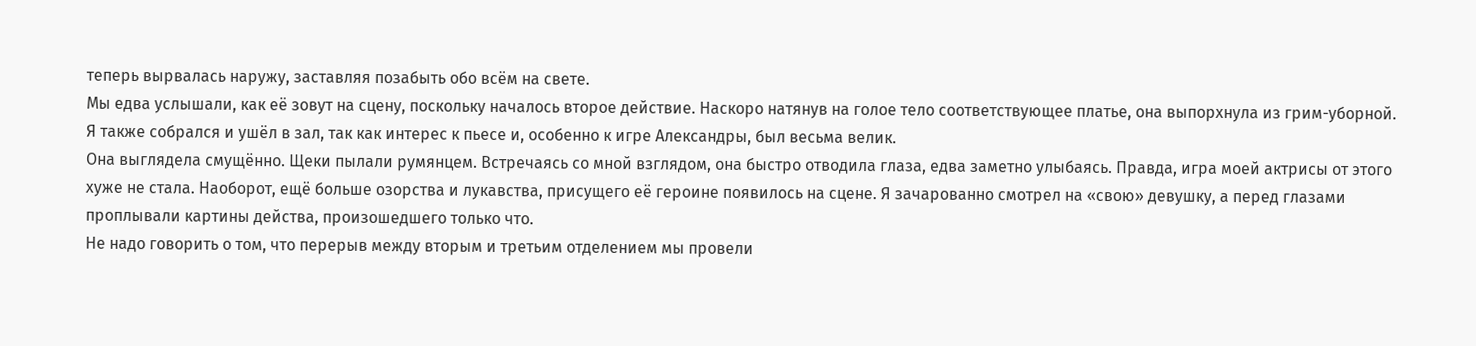теперь вырвалась наружу, заставляя позабыть обо всём на свете.
Мы едва услышали, как её зовут на сцену, поскольку началось второе действие. Наскоро натянув на голое тело соответствующее платье, она выпорхнула из грим-уборной. Я также собрался и ушёл в зал, так как интерес к пьесе и, особенно к игре Александры, был весьма велик.
Она выглядела смущённо. Щеки пылали румянцем. Встречаясь со мной взглядом, она быстро отводила глаза, едва заметно улыбаясь. Правда, игра моей актрисы от этого хуже не стала. Наоборот, ещё больше озорства и лукавства, присущего её героине появилось на сцене. Я зачарованно смотрел на «свою» девушку, а перед глазами проплывали картины действа, произошедшего только что.
Не надо говорить о том, что перерыв между вторым и третьим отделением мы провели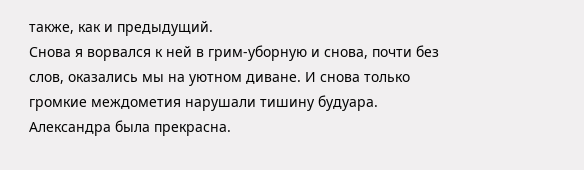также, как и предыдущий.
Снова я ворвался к ней в грим-уборную и снова, почти без слов, оказались мы на уютном диване. И снова только громкие междометия нарушали тишину будуара.
Александра была прекрасна.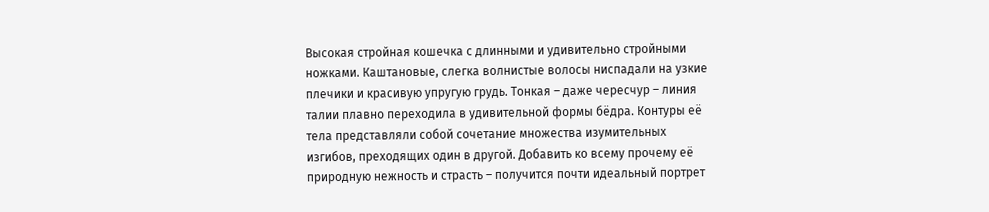Высокая стройная кошечка с длинными и удивительно стройными ножками. Каштановые, слегка волнистые волосы ниспадали на узкие плечики и красивую упругую грудь. Тонкая – даже чересчур – линия талии плавно переходила в удивительной формы бёдра. Контуры её тела представляли собой сочетание множества изумительных изгибов, преходящих один в другой. Добавить ко всему прочему её природную нежность и страсть – получится почти идеальный портрет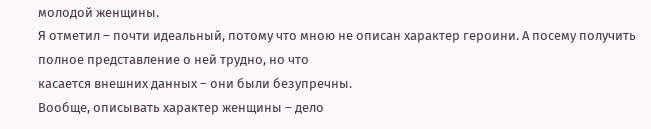молодой женщины.
Я отметил – почти идеальный, потому что мною не описан характер героини. А посему получить полное представление о ней трудно, но что
касается внешних данных – они были безупречны.
Вообще, описывать характер женщины – дело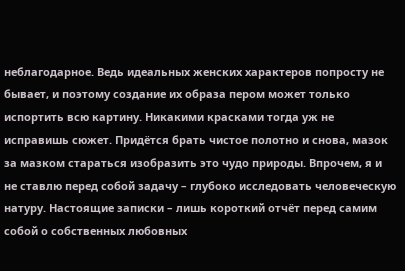неблагодарное. Ведь идеальных женских характеров попросту не бывает, и поэтому создание их образа пером может только испортить всю картину. Никакими красками тогда уж не исправишь сюжет. Придётся брать чистое полотно и снова, мазок за мазком стараться изобразить это чудо природы. Впрочем, я и не ставлю перед собой задачу – глубоко исследовать человеческую натуру. Настоящие записки – лишь короткий отчёт перед самим собой о собственных любовных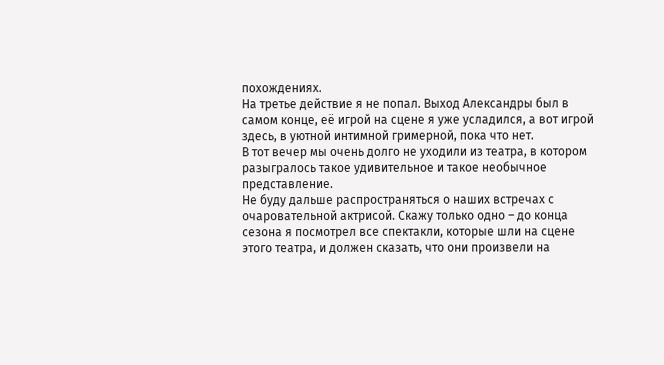похождениях.
На третье действие я не попал. Выход Александры был в самом конце, её игрой на сцене я уже усладился, а вот игрой здесь, в уютной интимной гримерной, пока что нет.
В тот вечер мы очень долго не уходили из театра, в котором разыгралось такое удивительное и такое необычное представление.
Не буду дальше распространяться о наших встречах с очаровательной актрисой. Скажу только одно – до конца сезона я посмотрел все спектакли, которые шли на сцене этого театра, и должен сказать, что они произвели на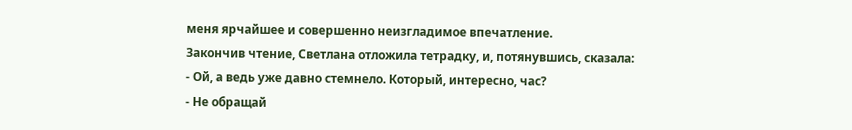меня ярчайшее и совершенно неизгладимое впечатление.
Закончив чтение, Светлана отложила тетрадку, и, потянувшись, сказала:
- Ой, а ведь уже давно стемнело. Который, интересно, час?
- Не обращай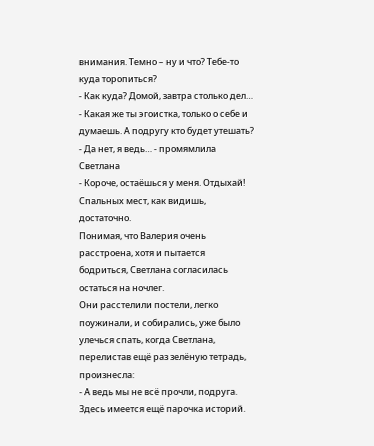внимания. Темно – ну и что? Тебе-то куда торопиться?
- Как куда? Домой, завтра столько дел…
- Какая же ты эгоистка, только о себе и думаешь. А подругу кто будет утешать?
- Да нет, я ведь… - промямлила Светлана
- Короче, остаёшься у меня. Отдыхай! Спальных мест, как видишь, достаточно.
Понимая, что Валерия очень расстроена, хотя и пытается бодриться, Светлана согласилась остаться на ночлег.
Они расстелили постели, легко поужинали, и собирались, уже было улечься спать, когда Светлана, перелистав ещё раз зелёную тетрадь, произнесла:
- А ведь мы не всё прочли, подруга. Здесь имеется ещё парочка историй.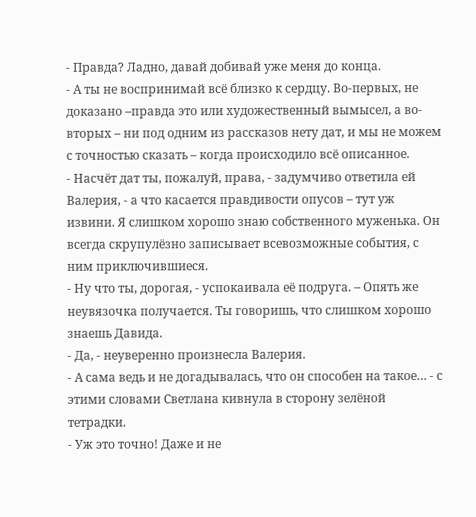- Правда? Ладно, давай добивай уже меня до конца.
- А ты не воспринимай всё близко к сердцу. Во-первых, не доказано –правда это или художественный вымысел, а во-вторых – ни под одним из рассказов нету дат, и мы не можем с точностью сказать – когда происходило всё описанное.
- Насчёт дат ты, пожалуй, права, - задумчиво ответила ей Валерия, - а что касается правдивости опусов – тут уж извини. Я слишком хорошо знаю собственного муженька. Он всегда скрупулёзно записывает всевозможные события, с ним приключившиеся.
- Ну что ты, дорогая, - успокаивала её подруга. – Опять же неувязочка получается. Ты говоришь, что слишком хорошо знаешь Давида.
- Да, - неуверенно произнесла Валерия.
- А сама ведь и не догадывалась, что он способен на такое… - с этими словами Светлана кивнула в сторону зелёной тетрадки.
- Уж это точно! Даже и не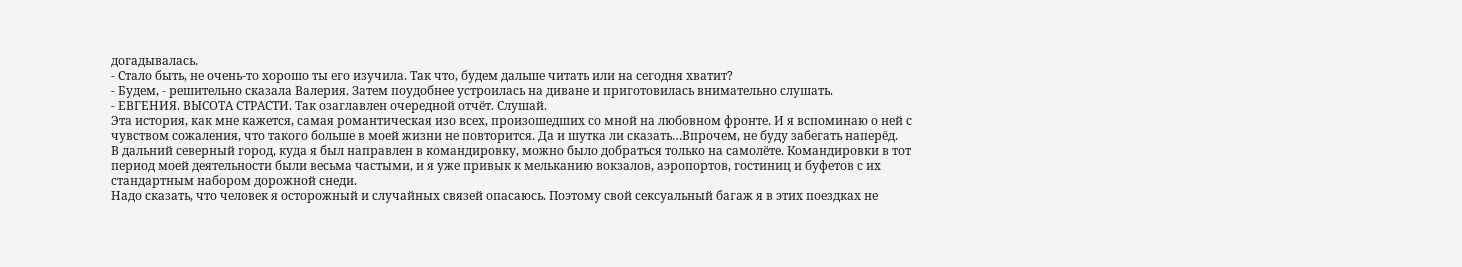догадывалась.
- Стало быть, не очень-то хорошо ты его изучила. Так что, будем дальше читать или на сегодня хватит?
- Будем, - решительно сказала Валерия. Затем поудобнее устроилась на диване и приготовилась внимательно слушать.
- ЕВГЕНИЯ. ВЫСОТА СТРАСТИ. Так озаглавлен очередной отчёт. Слушай.
Эта история, как мне кажется, самая романтическая изо всех, произошедших со мной на любовном фронте. И я вспоминаю о ней с чувством сожаления, что такого больше в моей жизни не повторится. Да и шутка ли сказать…Впрочем, не буду забегать наперёд.
В дальний северный город, куда я был направлен в командировку, можно было добраться только на самолёте. Командировки в тот период моей деятельности были весьма частыми, и я уже привык к мельканию вокзалов, аэропортов, гостиниц и буфетов с их стандартным набором дорожной снеди.
Надо сказать, что человек я осторожный и случайных связей опасаюсь. Поэтому свой сексуальный багаж я в этих поездках не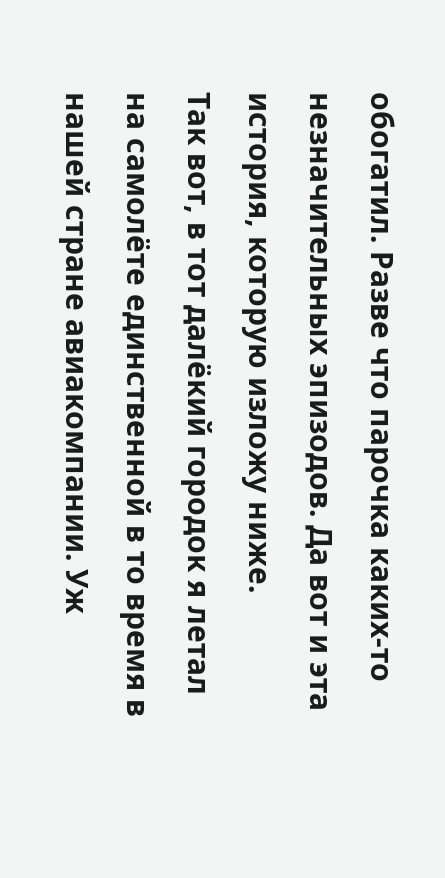обогатил. Разве что парочка каких-то незначительных эпизодов. Да вот и эта история, которую изложу ниже.
Так вот, в тот далёкий городок я летал на самолёте единственной в то время в нашей стране авиакомпании. Уж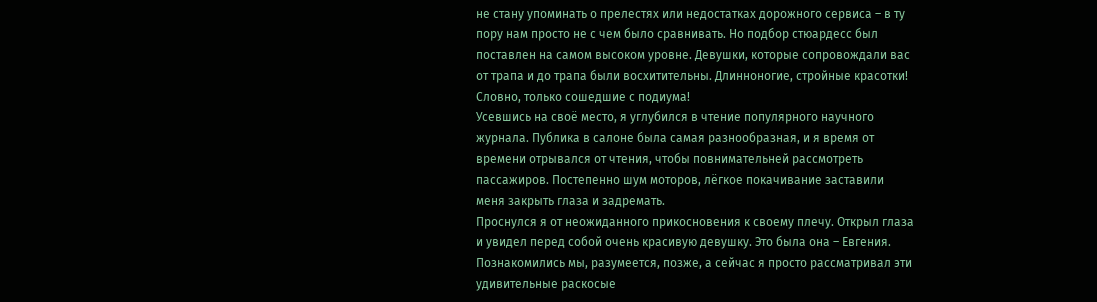не стану упоминать о прелестях или недостатках дорожного сервиса – в ту пору нам просто не с чем было сравнивать. Но подбор стюардесс был поставлен на самом высоком уровне. Девушки, которые сопровождали вас от трапа и до трапа были восхитительны. Длинноногие, стройные красотки! Словно, только сошедшие с подиума!
Усевшись на своё место, я углубился в чтение популярного научного журнала. Публика в салоне была самая разнообразная, и я время от времени отрывался от чтения, чтобы повнимательней рассмотреть пассажиров. Постепенно шум моторов, лёгкое покачивание заставили меня закрыть глаза и задремать.
Проснулся я от неожиданного прикосновения к своему плечу. Открыл глаза и увидел перед собой очень красивую девушку. Это была она – Евгения. Познакомились мы, разумеется, позже, а сейчас я просто рассматривал эти удивительные раскосые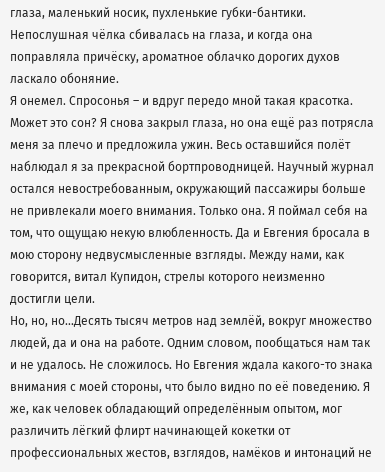глаза, маленький носик, пухленькие губки-бантики. Непослушная чёлка сбивалась на глаза, и когда она поправляла причёску, ароматное облачко дорогих духов ласкало обоняние.
Я онемел. Спросонья – и вдруг передо мной такая красотка. Может это сон? Я снова закрыл глаза, но она ещё раз потрясла меня за плечо и предложила ужин. Весь оставшийся полёт наблюдал я за прекрасной бортпроводницей. Научный журнал остался невостребованным, окружающий пассажиры больше не привлекали моего внимания. Только она. Я поймал себя на том, что ощущаю некую влюбленность. Да и Евгения бросала в мою сторону недвусмысленные взгляды. Между нами, как говорится, витал Купидон, стрелы которого неизменно достигли цели.
Но, но, но…Десять тысяч метров над землёй, вокруг множество людей, да и она на работе. Одним словом, пообщаться нам так и не удалось. Не сложилось. Но Евгения ждала какого-то знака внимания с моей стороны, что было видно по её поведению. Я же, как человек обладающий определённым опытом, мог различить лёгкий флирт начинающей кокетки от профессиональных жестов, взглядов, намёков и интонаций не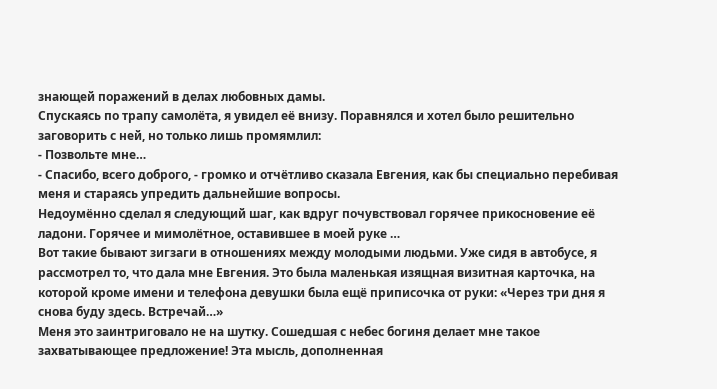знающей поражений в делах любовных дамы.
Спускаясь по трапу самолёта, я увидел её внизу. Поравнялся и хотел было решительно заговорить с ней, но только лишь промямлил:
- Позвольте мне…
- Спасибо, всего доброго, - громко и отчётливо сказала Евгения, как бы специально перебивая меня и стараясь упредить дальнейшие вопросы.
Недоумённо сделал я следующий шаг, как вдруг почувствовал горячее прикосновение её ладони. Горячее и мимолётное, оставившее в моей руке …
Вот такие бывают зигзаги в отношениях между молодыми людьми. Уже сидя в автобусе, я рассмотрел то, что дала мне Евгения. Это была маленькая изящная визитная карточка, на которой кроме имени и телефона девушки была ещё приписочка от руки: «Через три дня я снова буду здесь. Встречай…»
Меня это заинтриговало не на шутку. Сошедшая с небес богиня делает мне такое захватывающее предложение! Эта мысль, дополненная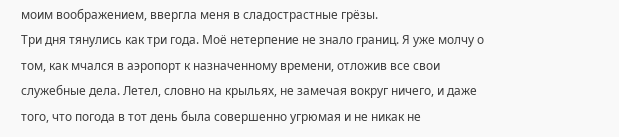моим воображением, ввергла меня в сладострастные грёзы.
Три дня тянулись как три года. Моё нетерпение не знало границ. Я уже молчу о том, как мчался в аэропорт к назначенному времени, отложив все свои служебные дела. Летел, словно на крыльях, не замечая вокруг ничего, и даже того, что погода в тот день была совершенно угрюмая и не никак не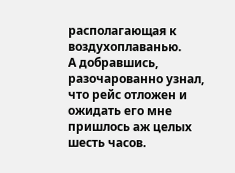располагающая к воздухоплаванью.
А добравшись, разочарованно узнал, что рейс отложен и ожидать его мне пришлось аж целых шесть часов.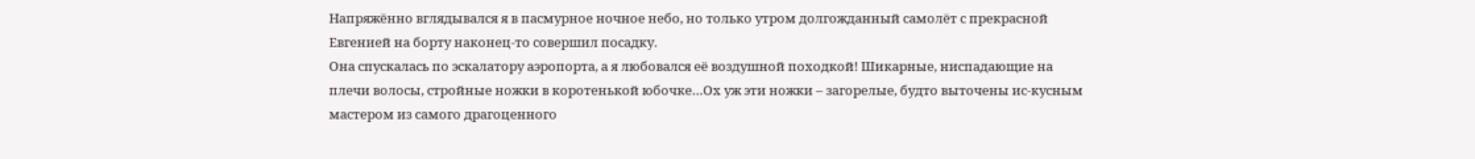Напряжённо вглядывался я в пасмурное ночное небо, но только утром долгожданный самолёт с прекрасной Евгенией на борту наконец-то совершил посадку.
Она спускалась по эскалатору аэропорта, а я любовался её воздушной походкой! Шикарные, ниспадающие на плечи волосы, стройные ножки в коротенькой юбочке…Ох уж эти ножки – загорелые, будто выточены ис-кусным мастером из самого драгоценного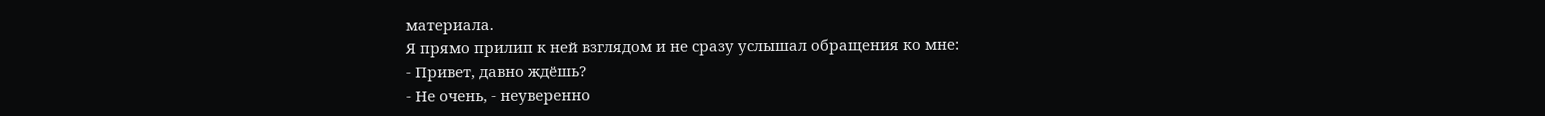материала.
Я прямо прилип к ней взглядом и не сразу услышал обращения ко мне:
- Привет, давно ждёшь?
- Не очень, - неуверенно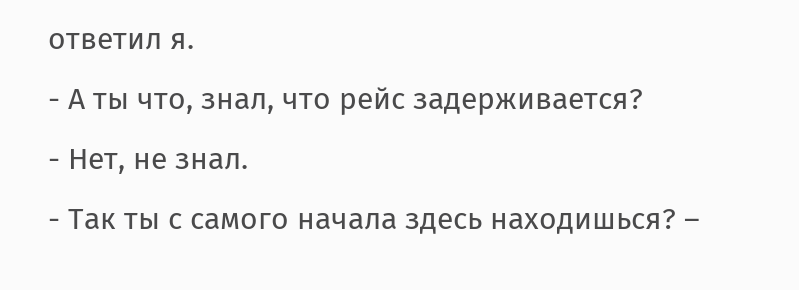ответил я.
- А ты что, знал, что рейс задерживается?
- Нет, не знал.
- Так ты с самого начала здесь находишься? –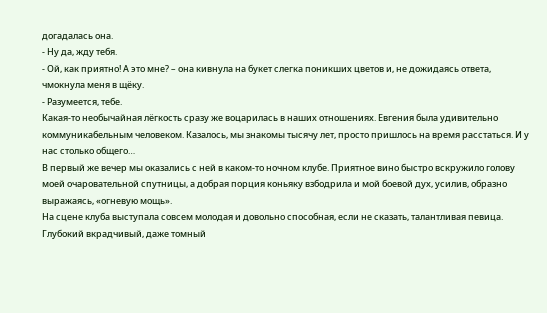догадалась она.
- Ну да, жду тебя.
- Ой, как приятно! А это мне? – она кивнула на букет слегка поникших цветов и, не дожидаясь ответа, чмокнула меня в щёку.
- Разумеется, тебе.
Какая-то необычайная лёгкость сразу же воцарилась в наших отношениях. Евгения была удивительно коммуникабельным человеком. Казалось, мы знакомы тысячу лет, просто пришлось на время расстаться. И у нас столько общего…
В первый же вечер мы оказались с ней в каком-то ночном клубе. Приятное вино быстро вскружило голову моей очаровательной спутницы, а добрая порция коньяку взбодрила и мой боевой дух, усилив, образно выражаясь, «огневую мощь».
На сцене клуба выступала совсем молодая и довольно способная, если не сказать, талантливая певица. Глубокий вкрадчивый, даже томный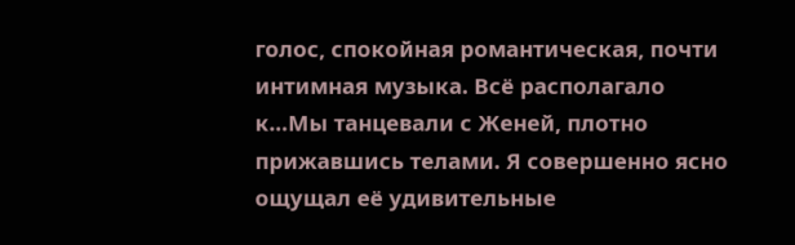голос, спокойная романтическая, почти интимная музыка. Всё располагало к…Мы танцевали с Женей, плотно прижавшись телами. Я совершенно ясно ощущал её удивительные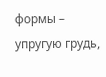формы – упругую грудь,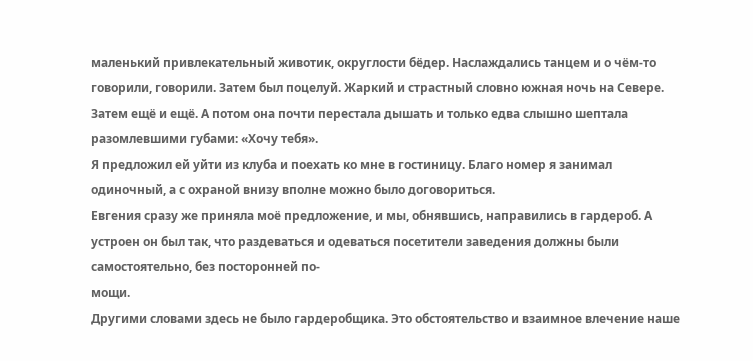маленький привлекательный животик, округлости бёдер. Наслаждались танцем и о чём-то говорили, говорили. Затем был поцелуй. Жаркий и страстный словно южная ночь на Севере. Затем ещё и ещё. А потом она почти перестала дышать и только едва слышно шептала разомлевшими губами: «Хочу тебя».
Я предложил ей уйти из клуба и поехать ко мне в гостиницу. Благо номер я занимал одиночный, а с охраной внизу вполне можно было договориться.
Евгения сразу же приняла моё предложение, и мы, обнявшись, направились в гардероб. А устроен он был так, что раздеваться и одеваться посетители заведения должны были самостоятельно, без посторонней по-
мощи.
Другими словами здесь не было гардеробщика. Это обстоятельство и взаимное влечение наше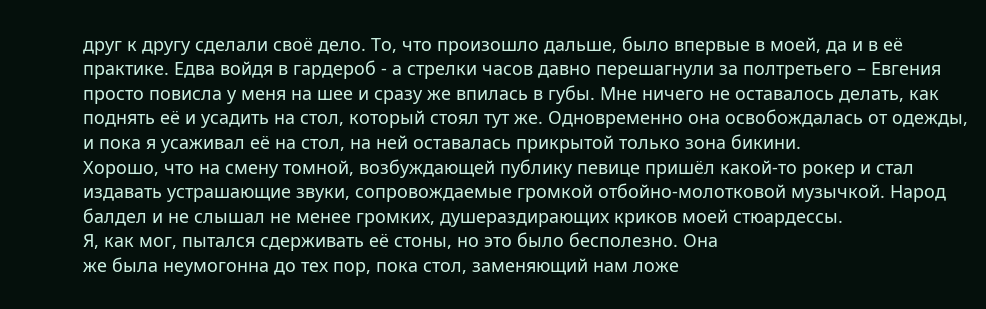друг к другу сделали своё дело. То, что произошло дальше, было впервые в моей, да и в её практике. Едва войдя в гардероб - а стрелки часов давно перешагнули за полтретьего – Евгения просто повисла у меня на шее и сразу же впилась в губы. Мне ничего не оставалось делать, как поднять её и усадить на стол, который стоял тут же. Одновременно она освобождалась от одежды, и пока я усаживал её на стол, на ней оставалась прикрытой только зона бикини.
Хорошо, что на смену томной, возбуждающей публику певице пришёл какой-то рокер и стал издавать устрашающие звуки, сопровождаемые громкой отбойно-молотковой музычкой. Народ балдел и не слышал не менее громких, душераздирающих криков моей стюардессы.
Я, как мог, пытался сдерживать её стоны, но это было бесполезно. Она
же была неумогонна до тех пор, пока стол, заменяющий нам ложе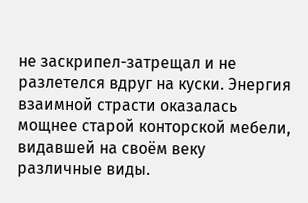не заскрипел-затрещал и не разлетелся вдруг на куски. Энергия взаимной страсти оказалась мощнее старой конторской мебели, видавшей на своём веку различные виды.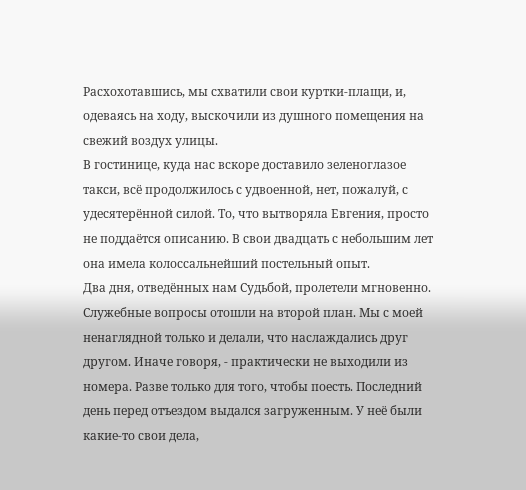Расхохотавшись, мы схватили свои куртки-плащи, и, одеваясь на ходу, выскочили из душного помещения на свежий воздух улицы.
В гостинице, куда нас вскоре доставило зеленоглазое такси, всё продолжилось с удвоенной, нет, пожалуй, с удесятерённой силой. То, что вытворяла Евгения, просто не поддаётся описанию. В свои двадцать с небольшим лет она имела колоссальнейший постельный опыт.
Два дня, отведённых нам Судьбой, пролетели мгновенно. Служебные вопросы отошли на второй план. Мы с моей ненаглядной только и делали, что наслаждались друг другом. Иначе говоря, - практически не выходили из номера. Разве только для того, чтобы поесть. Последний день перед отъездом выдался загруженным. У неё были какие-то свои дела,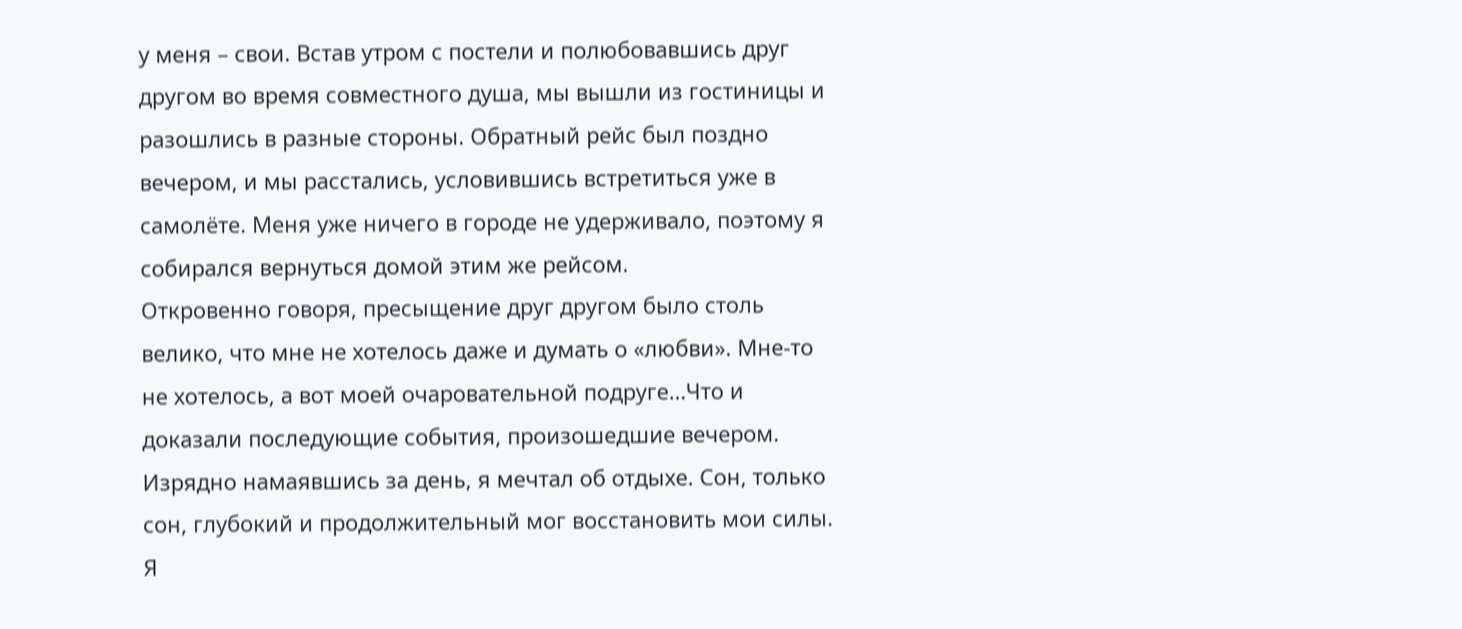у меня – свои. Встав утром с постели и полюбовавшись друг другом во время совместного душа, мы вышли из гостиницы и разошлись в разные стороны. Обратный рейс был поздно вечером, и мы расстались, условившись встретиться уже в самолёте. Меня уже ничего в городе не удерживало, поэтому я собирался вернуться домой этим же рейсом.
Откровенно говоря, пресыщение друг другом было столь велико, что мне не хотелось даже и думать о «любви». Мне-то не хотелось, а вот моей очаровательной подруге…Что и доказали последующие события, произошедшие вечером.
Изрядно намаявшись за день, я мечтал об отдыхе. Сон, только сон, глубокий и продолжительный мог восстановить мои силы. Я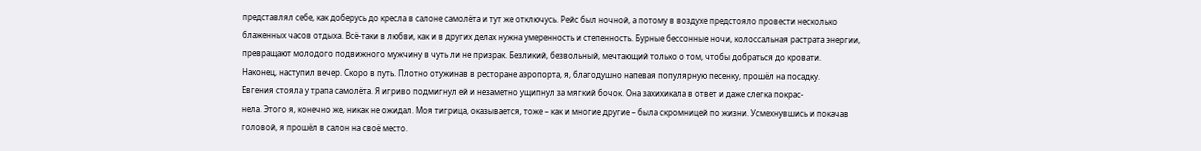представлял себе, как доберусь до кресла в салоне самолёта и тут же отключусь. Рейс был ночной, а потому в воздухе предстояло провести несколько блаженных часов отдыха. Всё-таки в любви, как и в других делах нужна умеренность и степенность. Бурные бессонные ночи, колоссальная растрата энергии, превращают молодого подвижного мужчину в чуть ли не призрак. Безликий, безвольный, мечтающий только о том, чтобы добраться до кровати.
Наконец, наступил вечер. Скоро в путь. Плотно отужинав в ресторане аэропорта, я, благодушно напевая популярную песенку, прошёл на посадку.
Евгения стояла у трапа самолёта. Я игриво подмигнул ей и незаметно ущипнул за мягкий бочок. Она захихикала в ответ и даже слегка покрас-
нела. Этого я, конечно же, никак не ожидал. Моя тигрица, оказывается, тоже – как и многие другие – была скромницей по жизни. Усмехнувшись и покачав головой, я прошёл в салон на своё место.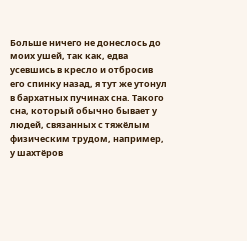Больше ничего не донеслось до моих ушей, так как, едва усевшись в кресло и отбросив его спинку назад, я тут же утонул в бархатных пучинах сна. Такого сна, который обычно бывает у людей, связанных с тяжёлым физическим трудом, например, у шахтёров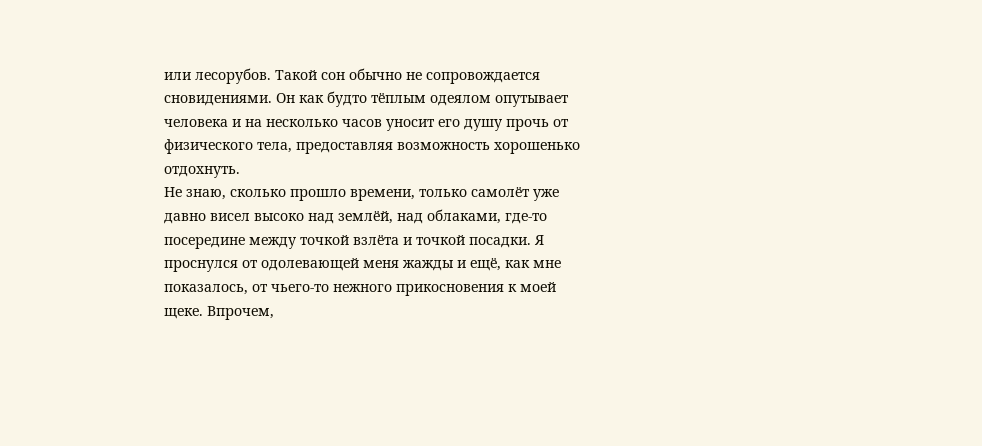или лесорубов. Такой сон обычно не сопровождается сновидениями. Он как будто тёплым одеялом опутывает человека и на несколько часов уносит его душу прочь от физического тела, предоставляя возможность хорошенько отдохнуть.
Не знаю, сколько прошло времени, только самолёт уже давно висел высоко над землёй, над облаками, где-то посередине между точкой взлёта и точкой посадки. Я проснулся от одолевающей меня жажды и ещё, как мне показалось, от чьего-то нежного прикосновения к моей щеке. Впрочем,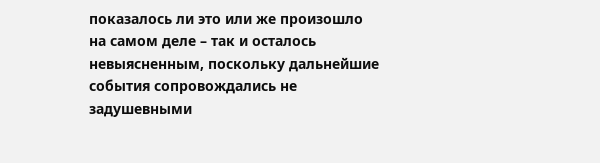показалось ли это или же произошло на самом деле – так и осталось невыясненным, поскольку дальнейшие события сопровождались не задушевными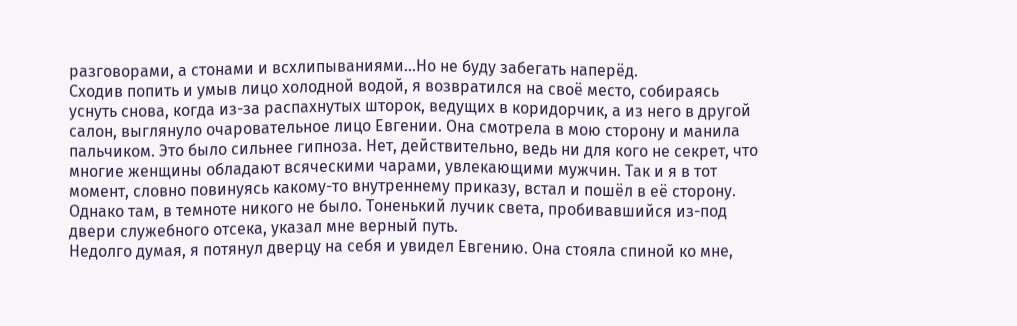разговорами, а стонами и всхлипываниями…Но не буду забегать наперёд.
Сходив попить и умыв лицо холодной водой, я возвратился на своё место, собираясь уснуть снова, когда из-за распахнутых шторок, ведущих в коридорчик, а из него в другой салон, выглянуло очаровательное лицо Евгении. Она смотрела в мою сторону и манила пальчиком. Это было сильнее гипноза. Нет, действительно, ведь ни для кого не секрет, что многие женщины обладают всяческими чарами, увлекающими мужчин. Так и я в тот момент, словно повинуясь какому-то внутреннему приказу, встал и пошёл в её сторону.
Однако там, в темноте никого не было. Тоненький лучик света, пробивавшийся из-под двери служебного отсека, указал мне верный путь.
Недолго думая, я потянул дверцу на себя и увидел Евгению. Она стояла спиной ко мне,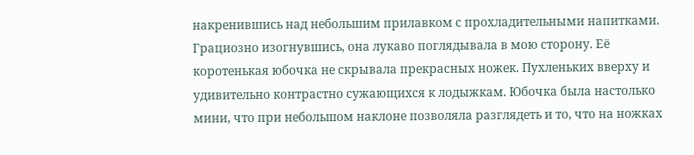накренившись над небольшим прилавком с прохладительными напитками. Грациозно изогнувшись, она лукаво поглядывала в мою сторону. Её коротенькая юбочка не скрывала прекрасных ножек. Пухленьких вверху и удивительно контрастно сужающихся к лодыжкам. Юбочка была настолько мини, что при небольшом наклоне позволяла разглядеть и то, что на ножках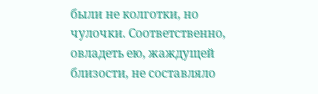были не колготки, но чулочки. Соответственно, овладеть ею, жаждущей близости, не составляло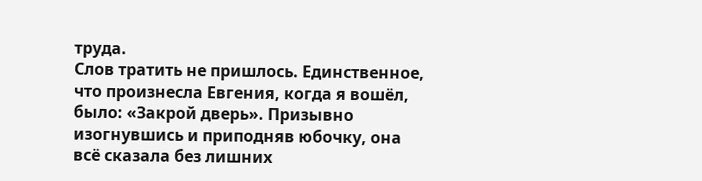труда.
Слов тратить не пришлось. Единственное, что произнесла Евгения, когда я вошёл, было: «Закрой дверь». Призывно изогнувшись и приподняв юбочку, она всё сказала без лишних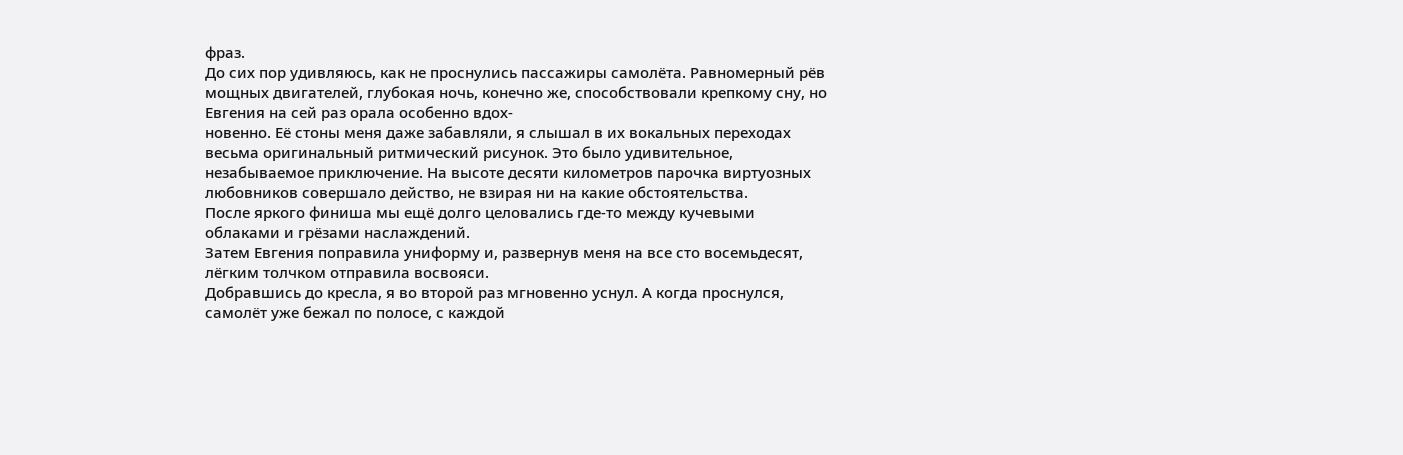фраз.
До сих пор удивляюсь, как не проснулись пассажиры самолёта. Равномерный рёв мощных двигателей, глубокая ночь, конечно же, способствовали крепкому сну, но Евгения на сей раз орала особенно вдох-
новенно. Её стоны меня даже забавляли, я слышал в их вокальных переходах весьма оригинальный ритмический рисунок. Это было удивительное, незабываемое приключение. На высоте десяти километров парочка виртуозных любовников совершало действо, не взирая ни на какие обстоятельства.
После яркого финиша мы ещё долго целовались где-то между кучевыми облаками и грёзами наслаждений.
Затем Евгения поправила униформу и, развернув меня на все сто восемьдесят, лёгким толчком отправила восвояси.
Добравшись до кресла, я во второй раз мгновенно уснул. А когда проснулся, самолёт уже бежал по полосе, с каждой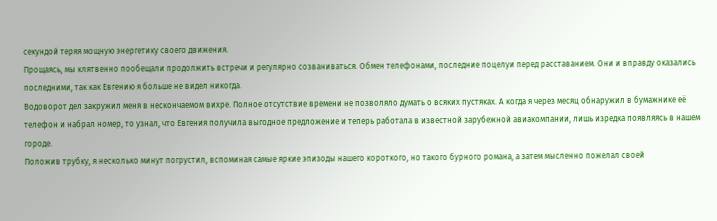секундой теряя мощную энергетику своего движения.
Прощаясь, мы клятвенно пообещали продолжить встречи и регулярно созваниваться. Обмен телефонами, последние поцелуи перед расставанием. Они и вправду оказались последними, так как Евгению я больше не видел никогда.
Водоворот дел закружил меня в нескончаемом вихре. Полное отсутствие времени не позволяло думать о всяких пустяках. А когда я через месяц обнаружил в бумажнике её телефон и набрал номер, то узнал, что Евгения получила выгодное предложение и теперь работала в известной зарубежной авиакомпании, лишь изредка появляясь в нашем городе.
Положив трубку, я несколько минут погрустил, вспоминая самые яркие эпизоды нашего короткого, но такого бурного романа, а затем мысленно пожелал своей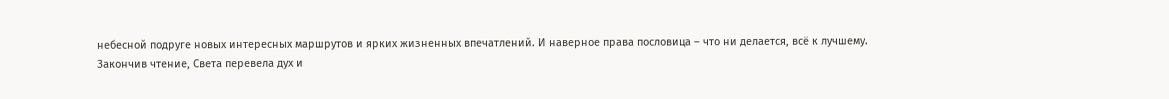небесной подруге новых интересных маршрутов и ярких жизненных впечатлений. И наверное права пословица – что ни делается, всё к лучшему.
Закончив чтение, Света перевела дух и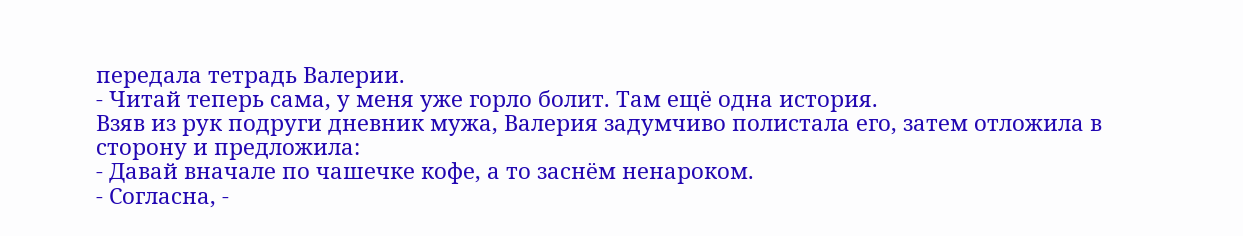передала тетрадь Валерии.
- Читай теперь сама, у меня уже горло болит. Там ещё одна история.
Взяв из рук подруги дневник мужа, Валерия задумчиво полистала его, затем отложила в сторону и предложила:
- Давай вначале по чашечке кофе, а то заснём ненароком.
- Согласна, -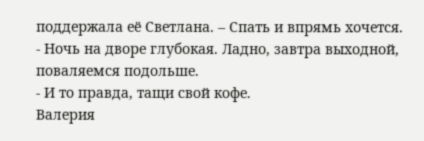поддержала её Светлана. – Спать и впрямь хочется.
- Ночь на дворе глубокая. Ладно, завтра выходной, поваляемся подольше.
- И то правда, тащи свой кофе.
Валерия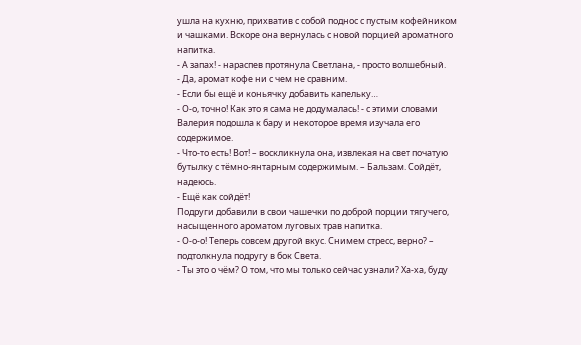ушла на кухню, прихватив с собой поднос с пустым кофейником и чашками. Вскоре она вернулась с новой порцией ароматного напитка.
- А запах! - нараспев протянула Светлана, - просто волшебный.
- Да, аромат кофе ни с чем не сравним.
- Если бы ещё и коньячку добавить капельку…
- О-о, точно! Как это я сама не додумалась! - с этими словами Валерия подошла к бару и некоторое время изучала его содержимое.
- Что-то есть! Вот! – воскликнула она, извлекая на свет початую бутылку с тёмно-янтарным содержимым. – Бальзам. Сойдёт, надеюсь.
- Ещё как сойдёт!
Подруги добавили в свои чашечки по доброй порции тягучего, насыщенного ароматом луговых трав напитка.
- О-о-о! Теперь совсем другой вкус. Снимем стресс, верно? – подтолкнула подругу в бок Света.
- Ты это о чём? О том, что мы только сейчас узнали? Ха-ха, буду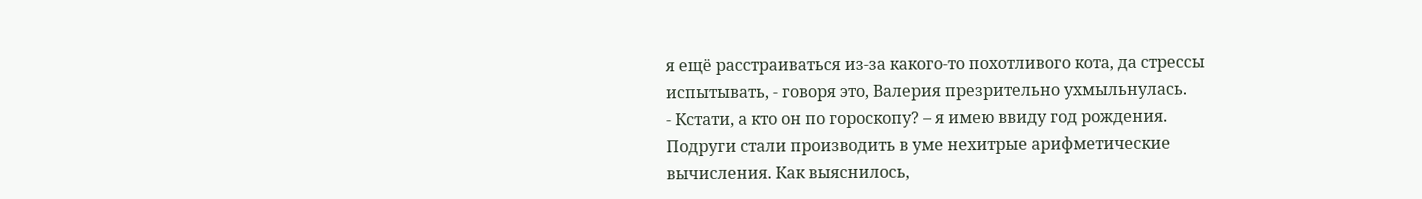я ещё расстраиваться из-за какого-то похотливого кота, да стрессы испытывать, - говоря это, Валерия презрительно ухмыльнулась.
- Кстати, а кто он по гороскопу? – я имею ввиду год рождения.
Подруги стали производить в уме нехитрые арифметические вычисления. Как выяснилось,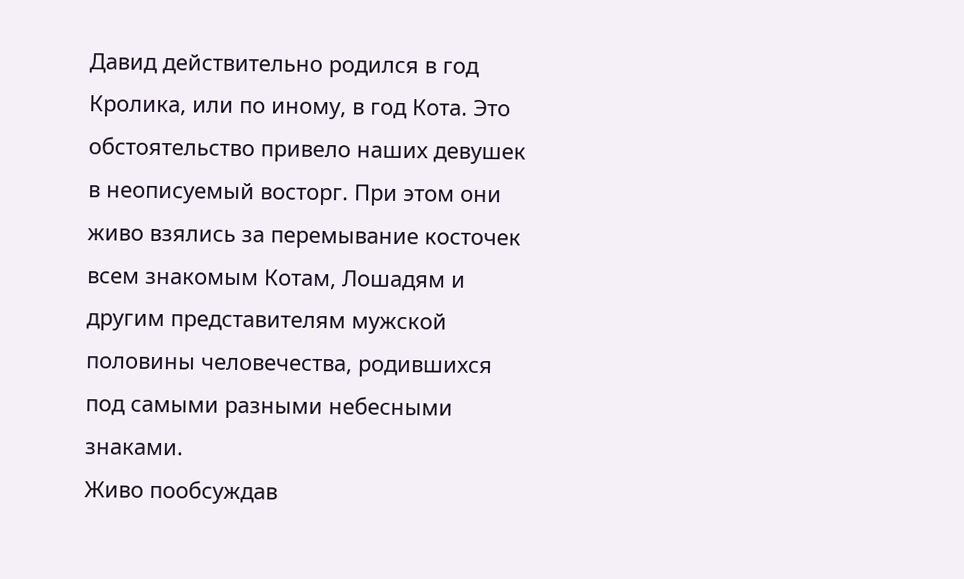Давид действительно родился в год Кролика, или по иному, в год Кота. Это обстоятельство привело наших девушек в неописуемый восторг. При этом они живо взялись за перемывание косточек всем знакомым Котам, Лошадям и другим представителям мужской половины человечества, родившихся под самыми разными небесными знаками.
Живо пообсуждав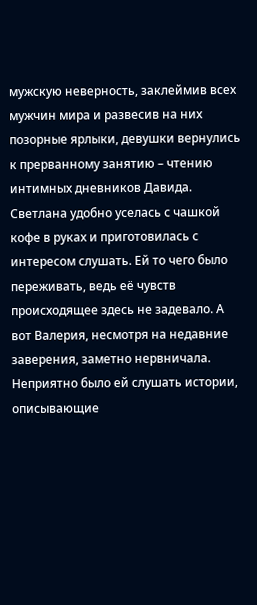мужскую неверность, заклеймив всех мужчин мира и развесив на них позорные ярлыки, девушки вернулись к прерванному занятию – чтению интимных дневников Давида.
Светлана удобно уселась с чашкой кофе в руках и приготовилась с интересом слушать. Ей то чего было переживать, ведь её чувств происходящее здесь не задевало. А вот Валерия, несмотря на недавние заверения, заметно нервничала. Неприятно было ей слушать истории, описывающие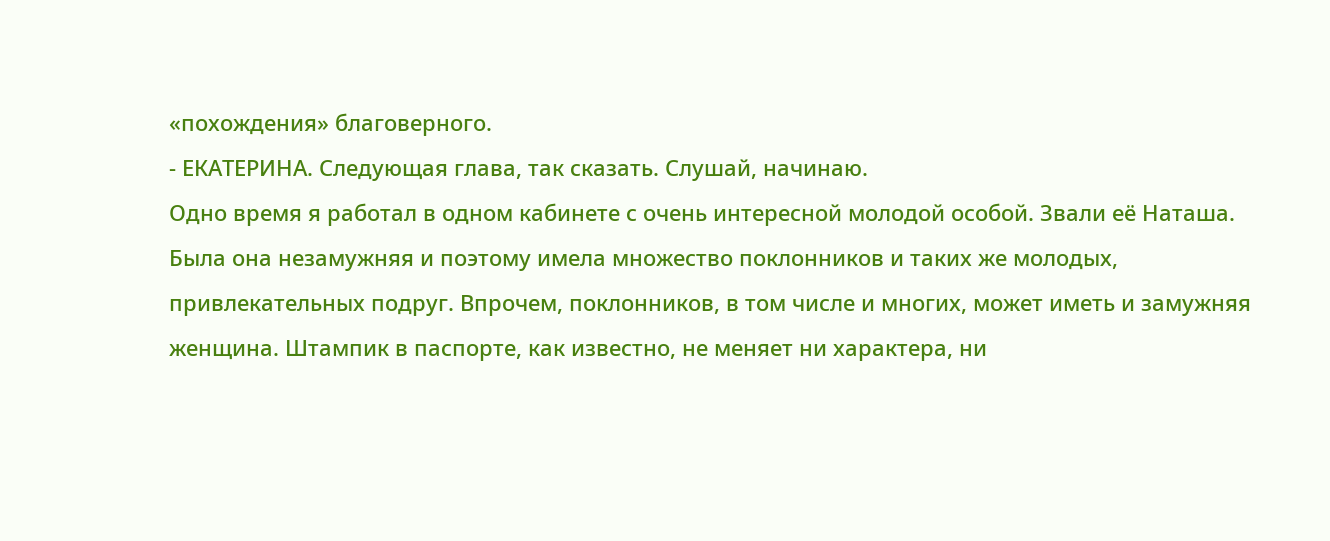«похождения» благоверного.
- ЕКАТЕРИНА. Следующая глава, так сказать. Слушай, начинаю.
Одно время я работал в одном кабинете с очень интересной молодой особой. Звали её Наташа. Была она незамужняя и поэтому имела множество поклонников и таких же молодых, привлекательных подруг. Впрочем, поклонников, в том числе и многих, может иметь и замужняя женщина. Штампик в паспорте, как известно, не меняет ни характера, ни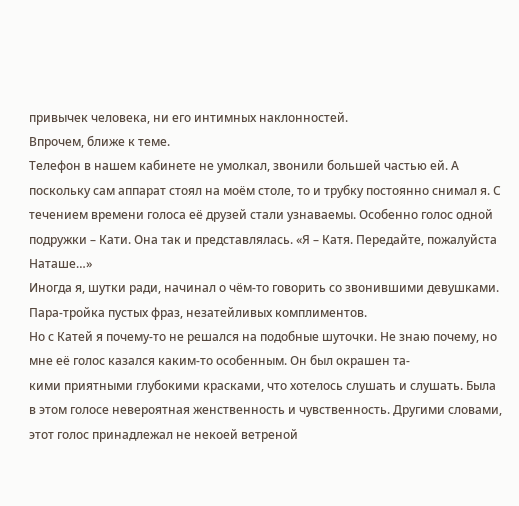привычек человека, ни его интимных наклонностей.
Впрочем, ближе к теме.
Телефон в нашем кабинете не умолкал, звонили большей частью ей. А
поскольку сам аппарат стоял на моём столе, то и трубку постоянно снимал я. С течением времени голоса её друзей стали узнаваемы. Особенно голос одной подружки – Кати. Она так и представлялась. «Я – Катя. Передайте, пожалуйста Наташе…»
Иногда я, шутки ради, начинал о чём-то говорить со звонившими девушками. Пара-тройка пустых фраз, незатейливых комплиментов.
Но с Катей я почему-то не решался на подобные шуточки. Не знаю почему, но мне её голос казался каким-то особенным. Он был окрашен та-
кими приятными глубокими красками, что хотелось слушать и слушать. Была в этом голосе невероятная женственность и чувственность. Другими словами, этот голос принадлежал не некоей ветреной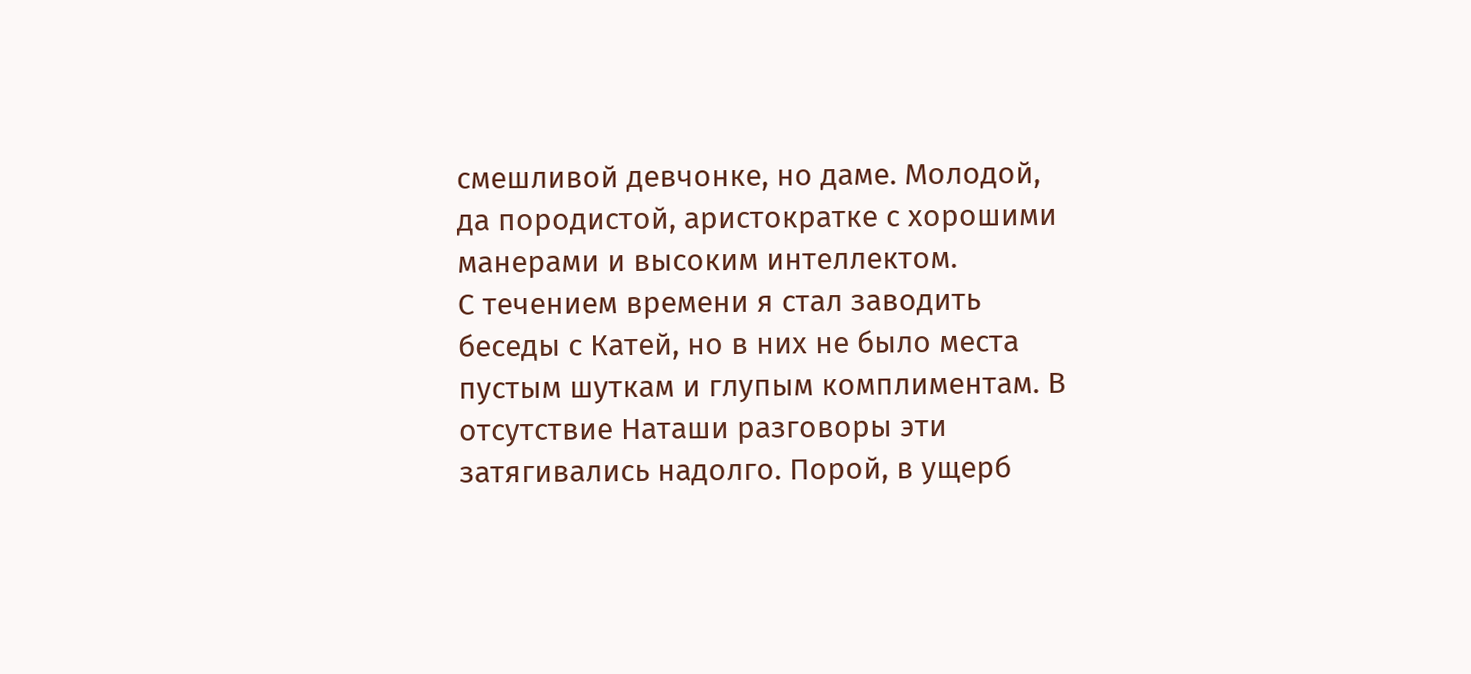смешливой девчонке, но даме. Молодой, да породистой, аристократке с хорошими манерами и высоким интеллектом.
С течением времени я стал заводить беседы с Катей, но в них не было места пустым шуткам и глупым комплиментам. В отсутствие Наташи разговоры эти затягивались надолго. Порой, в ущерб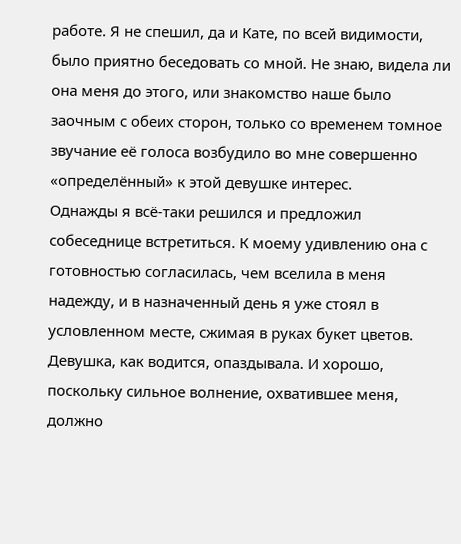работе. Я не спешил, да и Кате, по всей видимости, было приятно беседовать со мной. Не знаю, видела ли она меня до этого, или знакомство наше было заочным с обеих сторон, только со временем томное звучание её голоса возбудило во мне совершенно «определённый» к этой девушке интерес.
Однажды я всё-таки решился и предложил собеседнице встретиться. К моему удивлению она с готовностью согласилась, чем вселила в меня надежду, и в назначенный день я уже стоял в условленном месте, сжимая в руках букет цветов.
Девушка, как водится, опаздывала. И хорошо, поскольку сильное волнение, охватившее меня, должно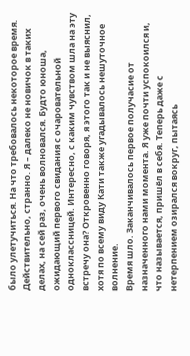было улетучиться. На что требовалось некоторое время. Действительно, странно. Я – далеко не новичок в таких делах, на сей раз, очень волновался. Будто юноша, ожидающий первого свидания с очаровательной одноклассницей. Интересно, с каким чувством шла на эту встречу она? Откровенно говоря, я этого так и не выяснил, хотя по всему виду Кати также угадывалось нешуточное волнение.
Время шло. Заканчивалось первое получасие от назначенного нами момента. Я уже почти успокоился и, что называется, пришёл в себя. Теперь даже с нетерпением озирался вокруг, пытаясь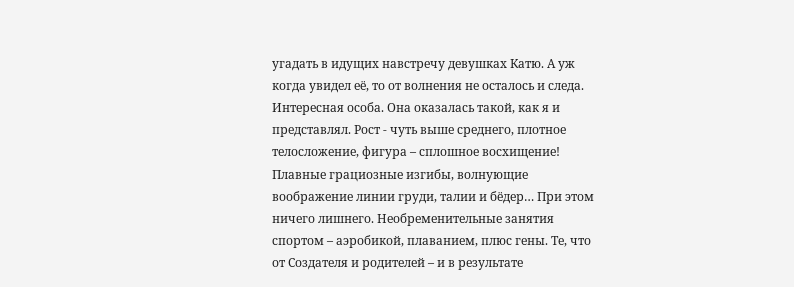угадать в идущих навстречу девушках Катю. А уж когда увидел её, то от волнения не осталось и следа.
Интересная особа. Она оказалась такой, как я и представлял. Рост - чуть выше среднего, плотное телосложение, фигура – сплошное восхищение! Плавные грациозные изгибы, волнующие воображение линии груди, талии и бёдер… При этом ничего лишнего. Необременительные занятия спортом – аэробикой, плаванием, плюс гены. Те, что от Создателя и родителей – и в результате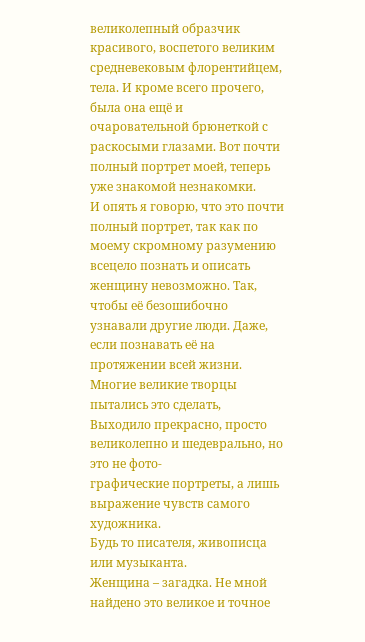великолепный образчик красивого, воспетого великим средневековым флорентийцем, тела. И кроме всего прочего, была она ещё и очаровательной брюнеткой с раскосыми глазами. Вот почти полный портрет моей, теперь уже знакомой незнакомки.
И опять я говорю, что это почти полный портрет, так как по моему скромному разумению всецело познать и описать женщину невозможно. Так, чтобы её безошибочно узнавали другие люди. Даже, если познавать её на протяжении всей жизни. Многие великие творцы пытались это сделать,
Выходило прекрасно, просто великолепно и шедеврально, но это не фото-
графические портреты, а лишь выражение чувств самого художника.
Будь то писателя, живописца или музыканта.
Женщина – загадка. Не мной найдено это великое и точное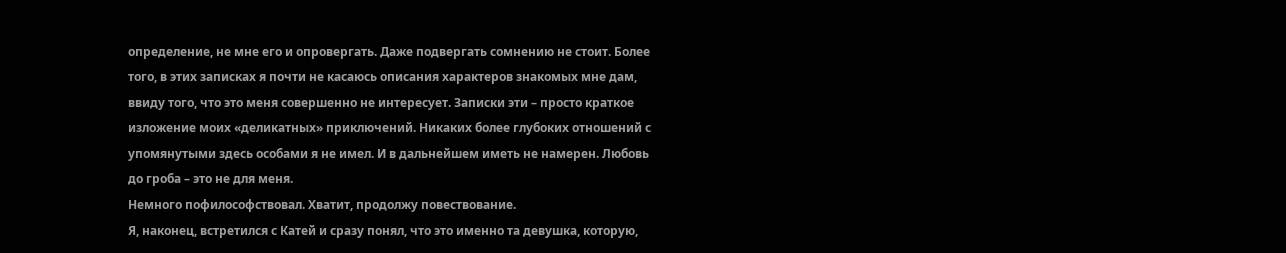определение, не мне его и опровергать. Даже подвергать сомнению не стоит. Более того, в этих записках я почти не касаюсь описания характеров знакомых мне дам, ввиду того, что это меня совершенно не интересует. Записки эти – просто краткое изложение моих «деликатных» приключений. Никаких более глубоких отношений с упомянутыми здесь особами я не имел. И в дальнейшем иметь не намерен. Любовь до гроба – это не для меня.
Немного пофилософствовал. Хватит, продолжу повествование.
Я, наконец, встретился с Катей и сразу понял, что это именно та девушка, которую,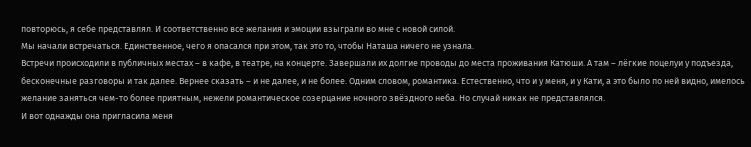повторюсь, я себе представлял. И соответственно все желания и эмоции взыграли во мне с новой силой.
Мы начали встречаться. Единственное, чего я опасался при этом, так это то, чтобы Наташа ничего не узнала.
Встречи происходили в публичных местах – в кафе, в театре, на концерте. Завершали их долгие проводы до места проживания Катюши. А там – лёгкие поцелуи у подъезда, бесконечные разговоры и так далее. Вернее сказать – и не далее, и не более. Одним словом, романтика. Естественно, что и у меня, и у Кати, а это было по ней видно, имелось желание заняться чем-то более приятным, нежели романтическое созерцание ночного звёздного неба. Но случай никак не представлялся.
И вот однажды она пригласила меня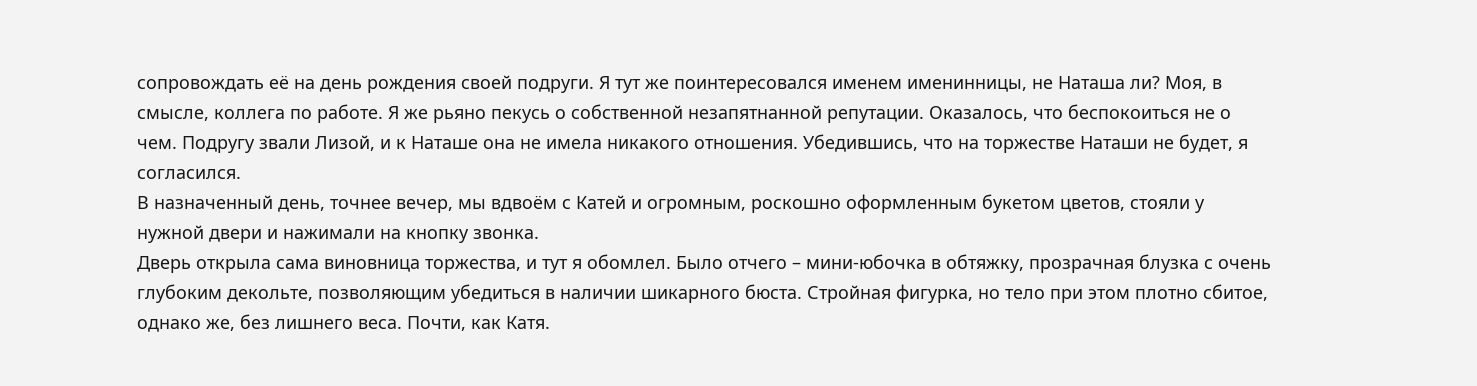сопровождать её на день рождения своей подруги. Я тут же поинтересовался именем именинницы, не Наташа ли? Моя, в смысле, коллега по работе. Я же рьяно пекусь о собственной незапятнанной репутации. Оказалось, что беспокоиться не о чем. Подругу звали Лизой, и к Наташе она не имела никакого отношения. Убедившись, что на торжестве Наташи не будет, я согласился.
В назначенный день, точнее вечер, мы вдвоём с Катей и огромным, роскошно оформленным букетом цветов, стояли у нужной двери и нажимали на кнопку звонка.
Дверь открыла сама виновница торжества, и тут я обомлел. Было отчего – мини-юбочка в обтяжку, прозрачная блузка с очень глубоким декольте, позволяющим убедиться в наличии шикарного бюста. Стройная фигурка, но тело при этом плотно сбитое, однако же, без лишнего веса. Почти, как Катя.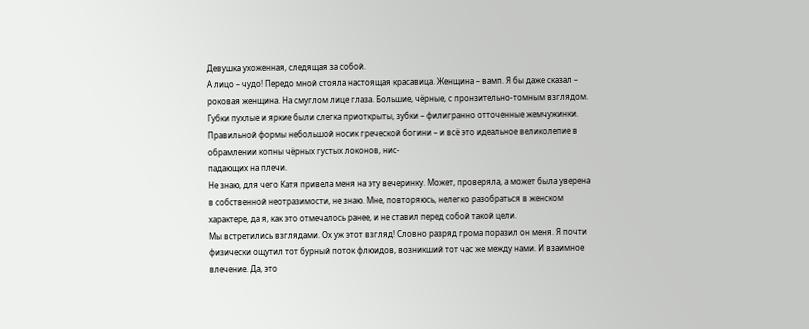Девушка ухоженная, следящая за собой.
А лицо – чудо! Передо мной стояла настоящая красавица. Женщина – вамп. Я бы даже сказал – роковая женщина. На смуглом лице глаза. Большие, чёрные, с пронзительно-томным взглядом. Губки пухлые и яркие были слегка приоткрыты, зубки – филигранно отточенные жемчужинки. Правильной формы небольшой носик греческой богини – и всё это идеальное великолепие в обрамлении копны чёрных густых локонов, нис-
падающих на плечи.
Не знаю, для чего Катя привела меня на эту вечеринку. Может, проверяла, а может была уверена в собственной неотразимости, не знаю. Мне, повторяюсь, нелегко разобраться в женском характере, да я, как это отмечалось ранее, и не ставил перед собой такой цели.
Мы встретились взглядами. Ох уж этот взгляд! Словно разряд грома поразил он меня. Я почти физически ощутил тот бурный поток флюидов, возникший тот час же между нами. И взаимное влечение. Да, это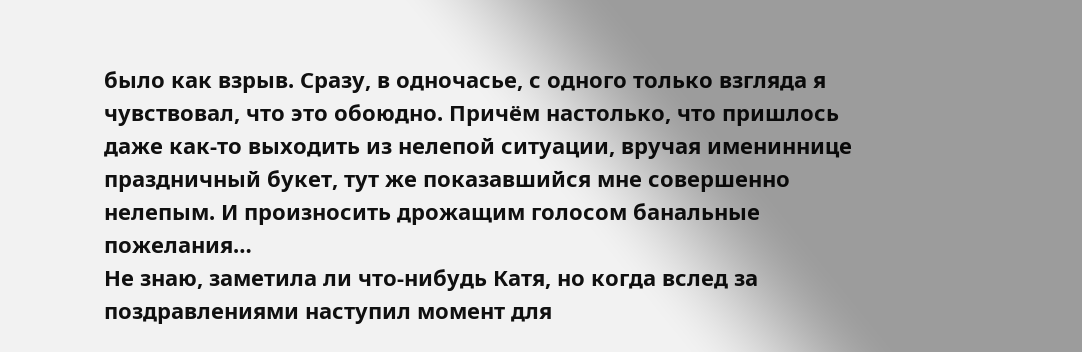было как взрыв. Сразу, в одночасье, с одного только взгляда я чувствовал, что это обоюдно. Причём настолько, что пришлось даже как-то выходить из нелепой ситуации, вручая имениннице праздничный букет, тут же показавшийся мне совершенно нелепым. И произносить дрожащим голосом банальные пожелания…
Не знаю, заметила ли что-нибудь Катя, но когда вслед за поздравлениями наступил момент для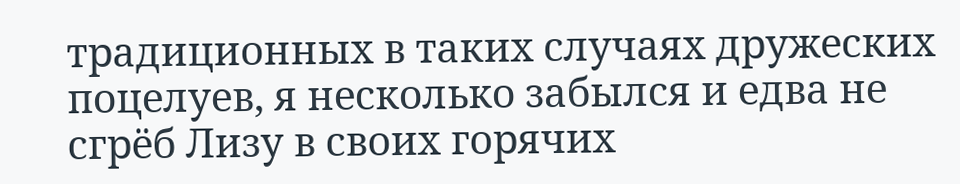традиционных в таких случаях дружеских поцелуев, я несколько забылся и едва не сгрёб Лизу в своих горячих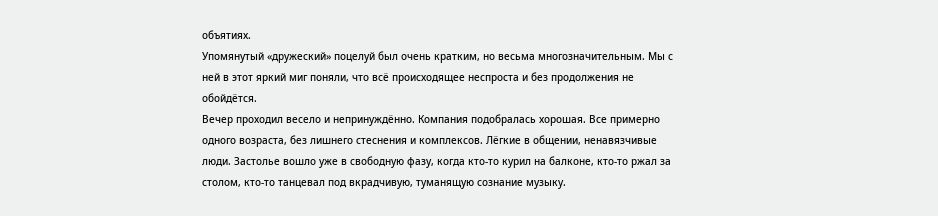объятиях.
Упомянутый «дружеский» поцелуй был очень кратким, но весьма многозначительным. Мы с ней в этот яркий миг поняли, что всё происходящее неспроста и без продолжения не обойдётся.
Вечер проходил весело и непринуждённо. Компания подобралась хорошая. Все примерно одного возраста, без лишнего стеснения и комплексов. Лёгкие в общении, ненавязчивые люди. Застолье вошло уже в свободную фазу, когда кто-то курил на балконе, кто-то ржал за столом, кто-то танцевал под вкрадчивую, туманящую сознание музыку.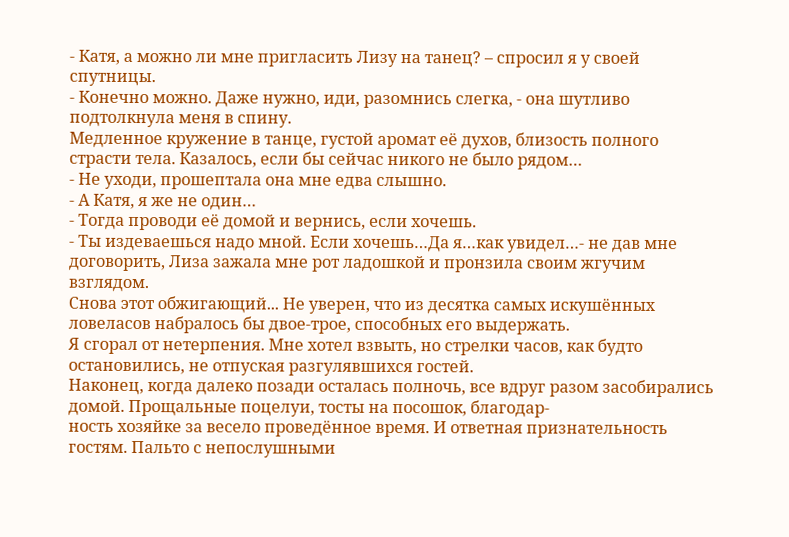- Катя, а можно ли мне пригласить Лизу на танец? – спросил я у своей спутницы.
- Конечно можно. Даже нужно, иди, разомнись слегка, - она шутливо подтолкнула меня в спину.
Медленное кружение в танце, густой аромат её духов, близость полного страсти тела. Казалось, если бы сейчас никого не было рядом…
- Не уходи, прошептала она мне едва слышно.
- А Катя, я же не один…
- Тогда проводи её домой и вернись, если хочешь.
- Ты издеваешься надо мной. Если хочешь…Да я…как увидел…- не дав мне договорить, Лиза зажала мне рот ладошкой и пронзила своим жгучим взглядом.
Снова этот обжигающий... Не уверен, что из десятка самых искушённых ловеласов набралось бы двое-трое, способных его выдержать.
Я сгорал от нетерпения. Мне хотел взвыть, но стрелки часов, как будто остановились, не отпуская разгулявшихся гостей.
Наконец, когда далеко позади осталась полночь, все вдруг разом засобирались домой. Прощальные поцелуи, тосты на посошок, благодар-
ность хозяйке за весело проведённое время. И ответная признательность гостям. Пальто с непослушными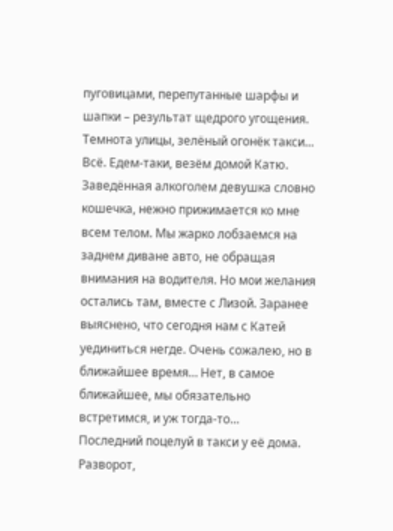пуговицами, перепутанные шарфы и шапки – результат щедрого угощения. Темнота улицы, зелёный огонёк такси…
Всё. Едем-таки, везём домой Катю. Заведённая алкоголем девушка словно кошечка, нежно прижимается ко мне всем телом. Мы жарко лобзаемся на заднем диване авто, не обращая внимания на водителя. Но мои желания остались там, вместе с Лизой. Заранее выяснено, что сегодня нам с Катей уединиться негде. Очень сожалею, но в ближайшее время… Нет, в самое ближайшее, мы обязательно встретимся, и уж тогда-то…
Последний поцелуй в такси у её дома. Разворот,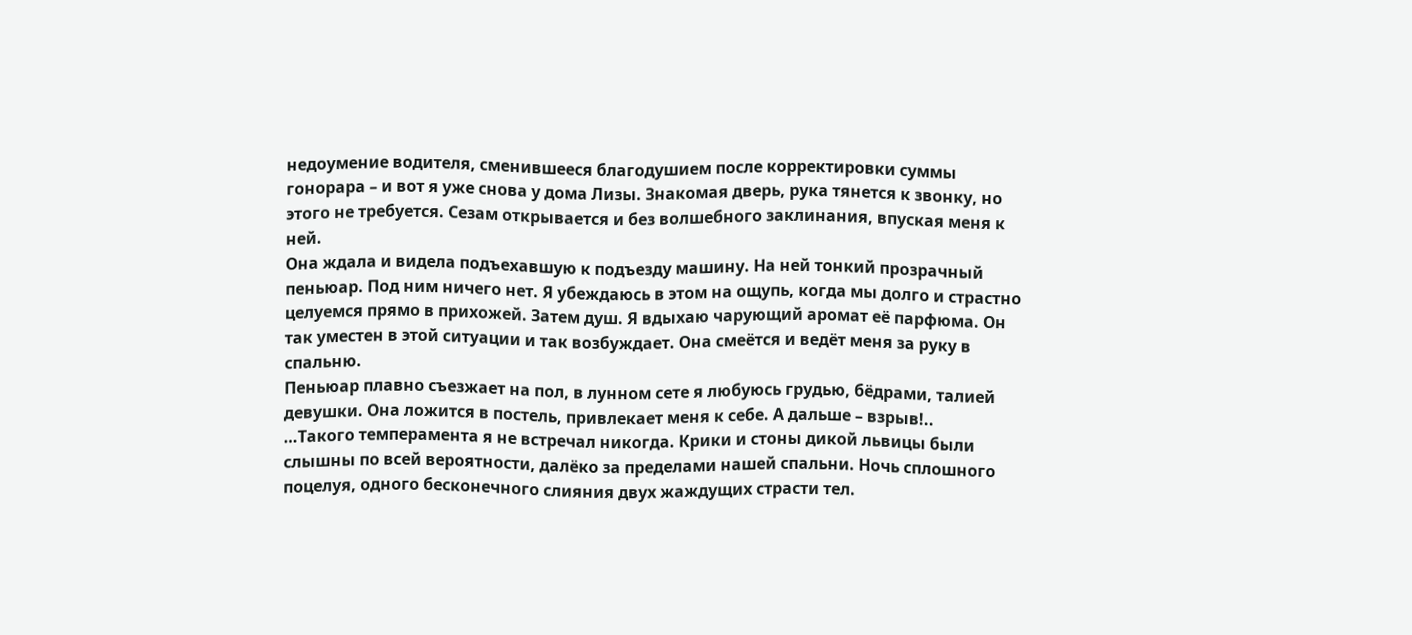недоумение водителя, сменившееся благодушием после корректировки суммы гонорара – и вот я уже снова у дома Лизы. Знакомая дверь, рука тянется к звонку, но этого не требуется. Сезам открывается и без волшебного заклинания, впуская меня к ней.
Она ждала и видела подъехавшую к подъезду машину. На ней тонкий прозрачный пеньюар. Под ним ничего нет. Я убеждаюсь в этом на ощупь, когда мы долго и страстно целуемся прямо в прихожей. Затем душ. Я вдыхаю чарующий аромат её парфюма. Он так уместен в этой ситуации и так возбуждает. Она смеётся и ведёт меня за руку в спальню.
Пеньюар плавно съезжает на пол, в лунном сете я любуюсь грудью, бёдрами, талией девушки. Она ложится в постель, привлекает меня к себе. А дальше – взрыв!..
…Такого темперамента я не встречал никогда. Крики и стоны дикой львицы были слышны по всей вероятности, далёко за пределами нашей спальни. Ночь сплошного поцелуя, одного бесконечного слияния двух жаждущих страсти тел.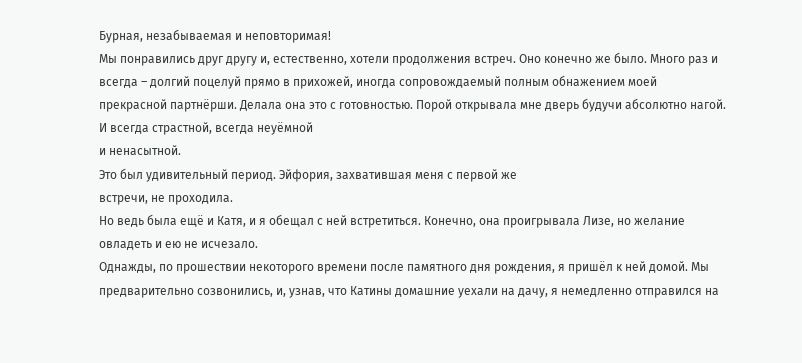Бурная, незабываемая и неповторимая!
Мы понравились друг другу и, естественно, хотели продолжения встреч. Оно конечно же было. Много раз и всегда – долгий поцелуй прямо в прихожей, иногда сопровождаемый полным обнажением моей прекрасной партнёрши. Делала она это с готовностью. Порой открывала мне дверь будучи абсолютно нагой. И всегда страстной, всегда неуёмной
и ненасытной.
Это был удивительный период. Эйфория, захватившая меня с первой же
встречи, не проходила.
Но ведь была ещё и Катя, и я обещал с ней встретиться. Конечно, она проигрывала Лизе, но желание овладеть и ею не исчезало.
Однажды, по прошествии некоторого времени после памятного дня рождения, я пришёл к ней домой. Мы предварительно созвонились, и, узнав, что Катины домашние уехали на дачу, я немедленно отправился на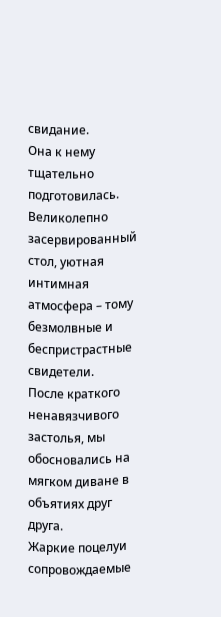свидание.
Она к нему тщательно подготовилась. Великолепно засервированный стол, уютная интимная атмосфера – тому безмолвные и беспристрастные свидетели.
После краткого ненавязчивого застолья, мы обосновались на мягком диване в объятиях друг друга.
Жаркие поцелуи сопровождаемые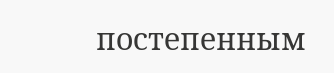постепенным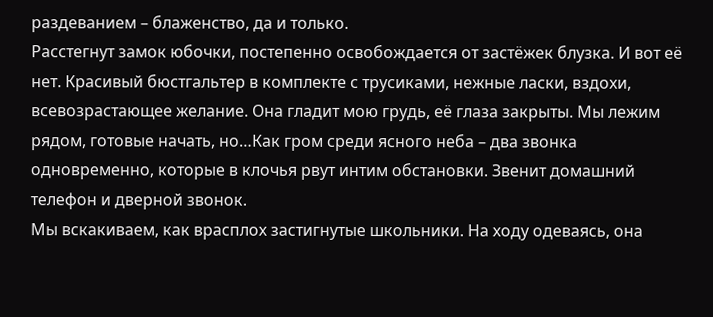раздеванием – блаженство, да и только.
Расстегнут замок юбочки, постепенно освобождается от застёжек блузка. И вот её нет. Красивый бюстгальтер в комплекте с трусиками, нежные ласки, вздохи, всевозрастающее желание. Она гладит мою грудь, её глаза закрыты. Мы лежим рядом, готовые начать, но…Как гром среди ясного неба – два звонка одновременно, которые в клочья рвут интим обстановки. Звенит домашний телефон и дверной звонок.
Мы вскакиваем, как врасплох застигнутые школьники. На ходу одеваясь, она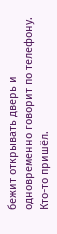бежит открывать дверь и одновременно говорит по телефону.
Кто-то пришёл.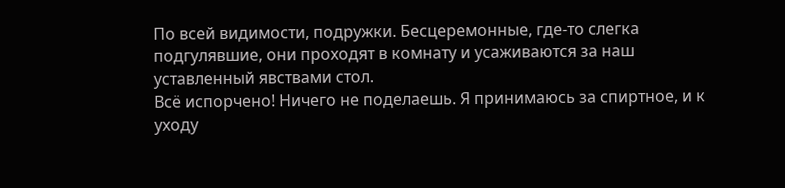По всей видимости, подружки. Бесцеремонные, где-то слегка подгулявшие, они проходят в комнату и усаживаются за наш уставленный явствами стол.
Всё испорчено! Ничего не поделаешь. Я принимаюсь за спиртное, и к уходу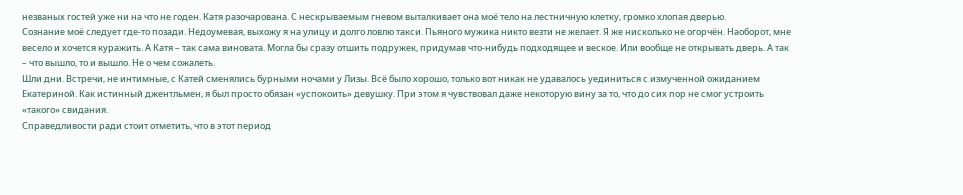незваных гостей уже ни на что не годен. Катя разочарована. С нескрываемым гневом выталкивает она моё тело на лестничную клетку, громко хлопая дверью.
Сознание моё следует где-то позади. Недоумевая, выхожу я на улицу и долго ловлю такси. Пьяного мужика никто везти не желает. Я же нисколько не огорчён. Наоборот, мне весело и хочется куражить. А Катя – так сама виновата. Могла бы сразу отшить подружек, придумав что-нибудь подходящее и веское. Или вообще не открывать дверь. А так – что вышло, то и вышло. Не о чем сожалеть.
Шли дни. Встречи, не интимные, с Катей сменялись бурными ночами у Лизы. Всё было хорошо, только вот никак не удавалось уединиться с измученной ожиданием Екатериной. Как истинный джентльмен, я был просто обязан «успокоить» девушку. При этом я чувствовал даже некоторую вину за то, что до сих пор не смог устроить «такого» свидания.
Справедливости ради стоит отметить, что в этот период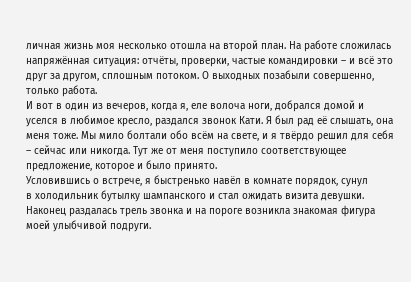личная жизнь моя несколько отошла на второй план. На работе сложилась напряжённая ситуация: отчёты, проверки, частые командировки – и всё это друг за другом, сплошным потоком. О выходных позабыли совершенно, только работа.
И вот в один из вечеров, когда я, еле волоча ноги, добрался домой и уселся в любимое кресло, раздался звонок Кати. Я был рад её слышать, она меня тоже. Мы мило болтали обо всём на свете, и я твёрдо решил для себя – сейчас или никогда. Тут же от меня поступило соответствующее предложение, которое и было принято.
Условившись о встрече, я быстренько навёл в комнате порядок, сунул
в холодильник бутылку шампанского и стал ожидать визита девушки. Наконец раздалась трель звонка и на пороге возникла знакомая фигура моей улыбчивой подруги.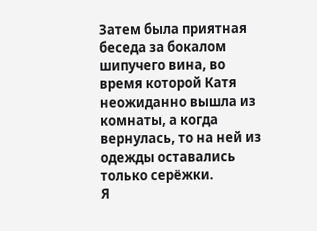Затем была приятная беседа за бокалом шипучего вина, во время которой Катя неожиданно вышла из комнаты, а когда вернулась, то на ней из одежды оставались только серёжки.
Я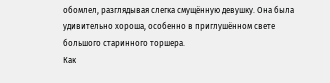обомлел, разглядывая слегка смущённую девушку. Она была удивительно хороша, особенно в приглушённом свете большого старинного торшера.
Как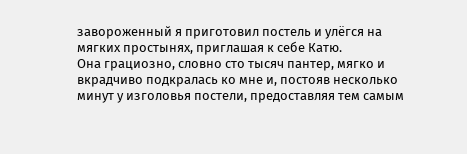завороженный я приготовил постель и улёгся на мягких простынях, приглашая к себе Катю.
Она грациозно, словно сто тысяч пантер, мягко и вкрадчиво подкралась ко мне и, постояв несколько минут у изголовья постели, предоставляя тем самым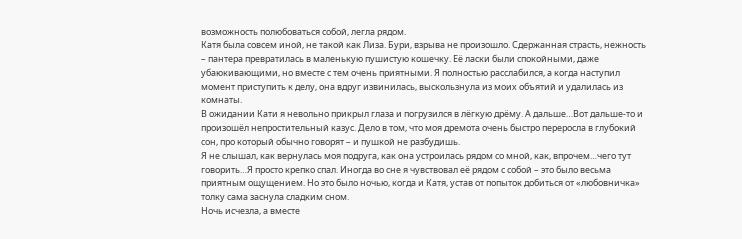возможность полюбоваться собой, легла рядом.
Катя была совсем иной, не такой как Лиза. Бури, взрыва не произошло. Сдержанная страсть, нежность – пантера превратилась в маленькую пушистую кошечку. Её ласки были спокойными, даже убаюкивающими, но вместе с тем очень приятными. Я полностью расслабился, а когда наступил момент приступить к делу, она вдруг извинилась, выскользнула из моих объятий и удалилась из комнаты.
В ожидании Кати я невольно прикрыл глаза и погрузился в лёгкую дрёму. А дальше…Вот дальше-то и произошёл непростительный казус. Дело в том, что моя дремота очень быстро переросла в глубокий сон, про который обычно говорят – и пушкой не разбудишь.
Я не слышал, как вернулась моя подруга, как она устроилась рядом со мной, как, впрочем…чего тут говорить…Я просто крепко спал. Иногда во сне я чувствовал её рядом с собой – это было весьма приятным ощущением. Но это было ночью, когда и Катя, устав от попыток добиться от «любовничка» толку сама заснула сладким сном.
Ночь исчезла, а вместе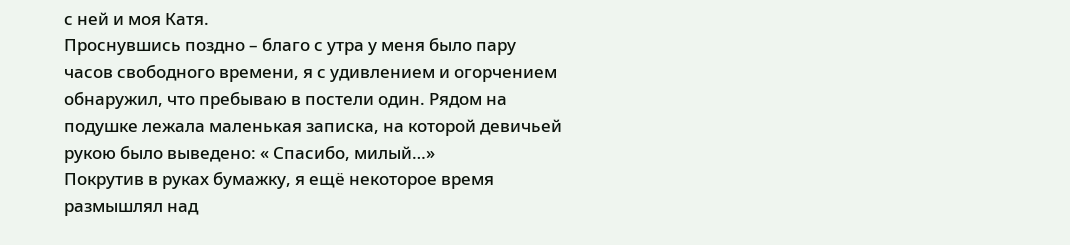с ней и моя Катя.
Проснувшись поздно – благо с утра у меня было пару часов свободного времени, я с удивлением и огорчением обнаружил, что пребываю в постели один. Рядом на подушке лежала маленькая записка, на которой девичьей рукою было выведено: « Спасибо, милый…»
Покрутив в руках бумажку, я ещё некоторое время размышлял над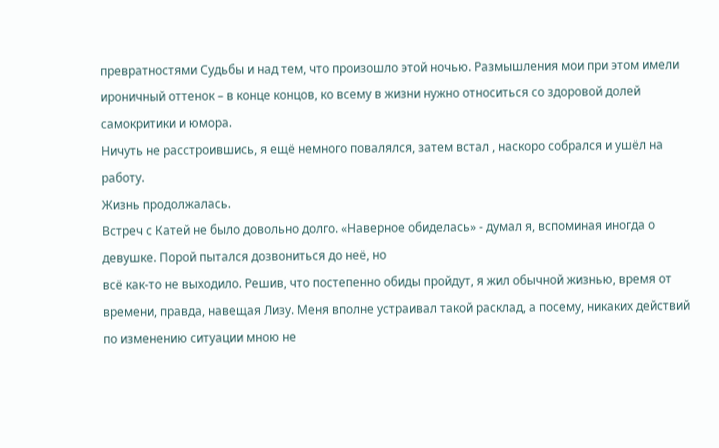превратностями Судьбы и над тем, что произошло этой ночью. Размышления мои при этом имели ироничный оттенок – в конце концов, ко всему в жизни нужно относиться со здоровой долей самокритики и юмора.
Ничуть не расстроившись, я ещё немного повалялся, затем встал , наскоро собрался и ушёл на работу.
Жизнь продолжалась.
Встреч с Катей не было довольно долго. «Наверное обиделась» - думал я, вспоминая иногда о девушке. Порой пытался дозвониться до неё, но
всё как-то не выходило. Решив, что постепенно обиды пройдут, я жил обычной жизнью, время от времени, правда, навещая Лизу. Меня вполне устраивал такой расклад, а посему, никаких действий по изменению ситуации мною не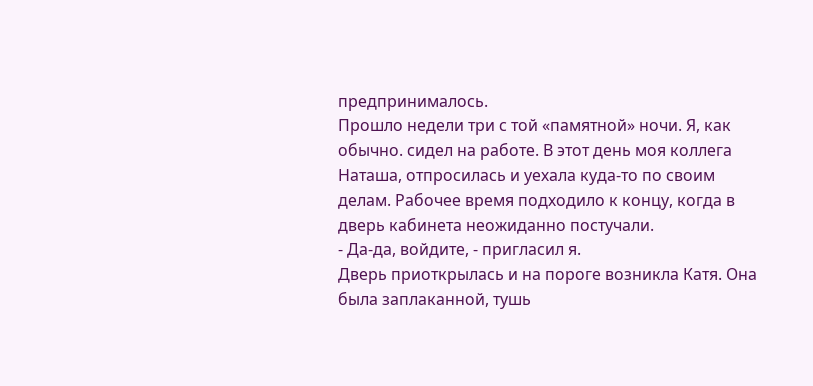предпринималось.
Прошло недели три с той «памятной» ночи. Я, как обычно. сидел на работе. В этот день моя коллега Наташа, отпросилась и уехала куда-то по своим делам. Рабочее время подходило к концу, когда в дверь кабинета неожиданно постучали.
- Да-да, войдите, - пригласил я.
Дверь приоткрылась и на пороге возникла Катя. Она была заплаканной, тушь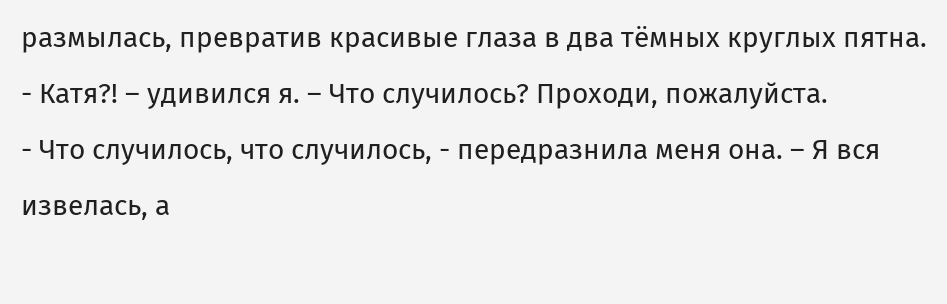размылась, превратив красивые глаза в два тёмных круглых пятна.
- Катя?! – удивился я. – Что случилось? Проходи, пожалуйста.
- Что случилось, что случилось, - передразнила меня она. – Я вся извелась, а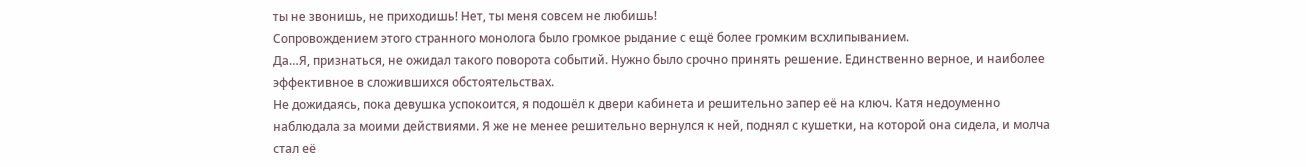ты не звонишь, не приходишь! Нет, ты меня совсем не любишь!
Сопровождением этого странного монолога было громкое рыдание с ещё более громким всхлипыванием.
Да…Я, признаться, не ожидал такого поворота событий. Нужно было срочно принять решение. Единственно верное, и наиболее эффективное в сложившихся обстоятельствах.
Не дожидаясь, пока девушка успокоится, я подошёл к двери кабинета и решительно запер её на ключ. Катя недоуменно наблюдала за моими действиями. Я же не менее решительно вернулся к ней, поднял с кушетки, на которой она сидела, и молча стал её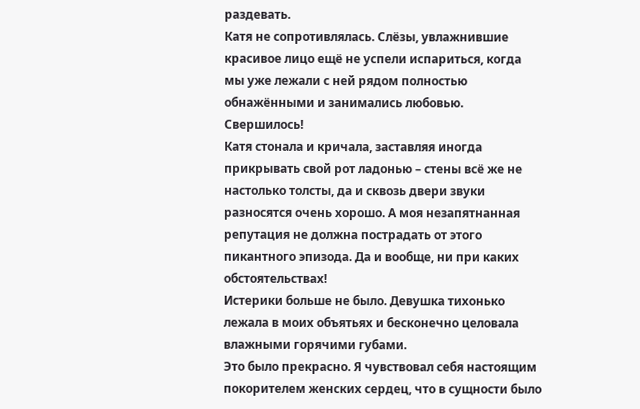раздевать.
Катя не сопротивлялась. Слёзы, увлажнившие красивое лицо ещё не успели испариться, когда мы уже лежали с ней рядом полностью обнажёнными и занимались любовью. Свершилось!
Катя стонала и кричала, заставляя иногда прикрывать свой рот ладонью – стены всё же не настолько толсты, да и сквозь двери звуки разносятся очень хорошо. А моя незапятнанная репутация не должна пострадать от этого пикантного эпизода. Да и вообще, ни при каких обстоятельствах!
Истерики больше не было. Девушка тихонько лежала в моих объятьях и бесконечно целовала влажными горячими губами.
Это было прекрасно. Я чувствовал себя настоящим покорителем женских сердец, что в сущности было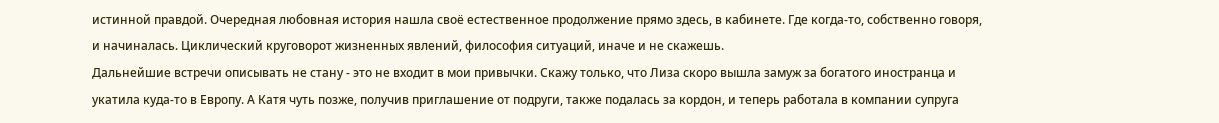истинной правдой. Очередная любовная история нашла своё естественное продолжение прямо здесь, в кабинете. Где когда-то, собственно говоря, и начиналась. Циклический круговорот жизненных явлений, философия ситуаций, иначе и не скажешь.
Дальнейшие встречи описывать не стану - это не входит в мои привычки. Скажу только, что Лиза скоро вышла замуж за богатого иностранца и укатила куда-то в Европу. А Катя чуть позже, получив приглашение от подруги, также подалась за кордон, и теперь работала в компании супруга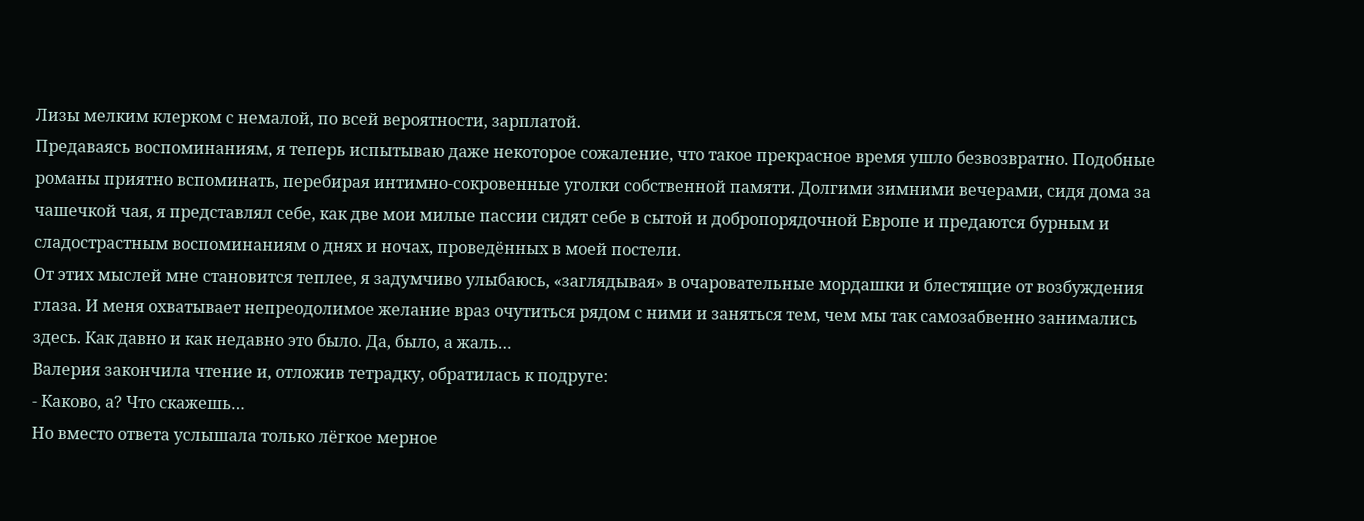Лизы мелким клерком с немалой, по всей вероятности, зарплатой.
Предаваясь воспоминаниям, я теперь испытываю даже некоторое сожаление, что такое прекрасное время ушло безвозвратно. Подобные романы приятно вспоминать, перебирая интимно-сокровенные уголки собственной памяти. Долгими зимними вечерами, сидя дома за чашечкой чая, я представлял себе, как две мои милые пассии сидят себе в сытой и добропорядочной Европе и предаются бурным и сладострастным воспоминаниям о днях и ночах, проведённых в моей постели.
От этих мыслей мне становится теплее, я задумчиво улыбаюсь, «заглядывая» в очаровательные мордашки и блестящие от возбуждения глаза. И меня охватывает непреодолимое желание враз очутиться рядом с ними и заняться тем, чем мы так самозабвенно занимались здесь. Как давно и как недавно это было. Да, было, а жаль…
Валерия закончила чтение и, отложив тетрадку, обратилась к подруге:
- Каково, а? Что скажешь…
Но вместо ответа услышала только лёгкое мерное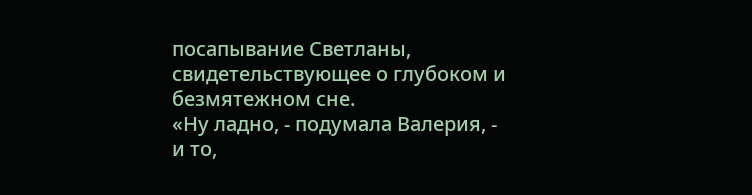посапывание Светланы, свидетельствующее о глубоком и безмятежном сне.
«Ну ладно, - подумала Валерия, - и то,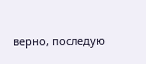верно, последую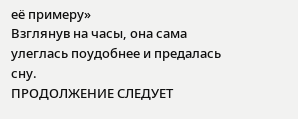её примеру»
Взглянув на часы, она сама улеглась поудобнее и предалась сну.
ПРОДОЛЖЕНИЕ СЛЕДУЕТ